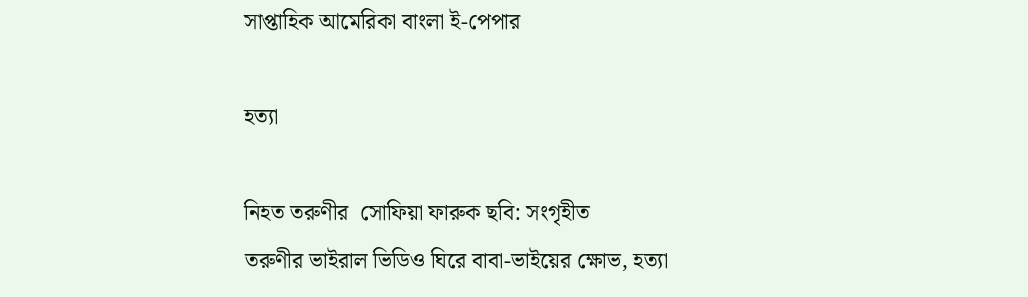সাপ্তাহিক আমেরিকা বাংলা ই-পেপার

হত্যা

নিহত তরুণীর  সোফিয়া ফারুক ছবি: সংগৃহীত
তরুণীর ভাইরাল ভিডিও ঘিরে বাবা-ভাইয়ের ক্ষোভ, হত্যা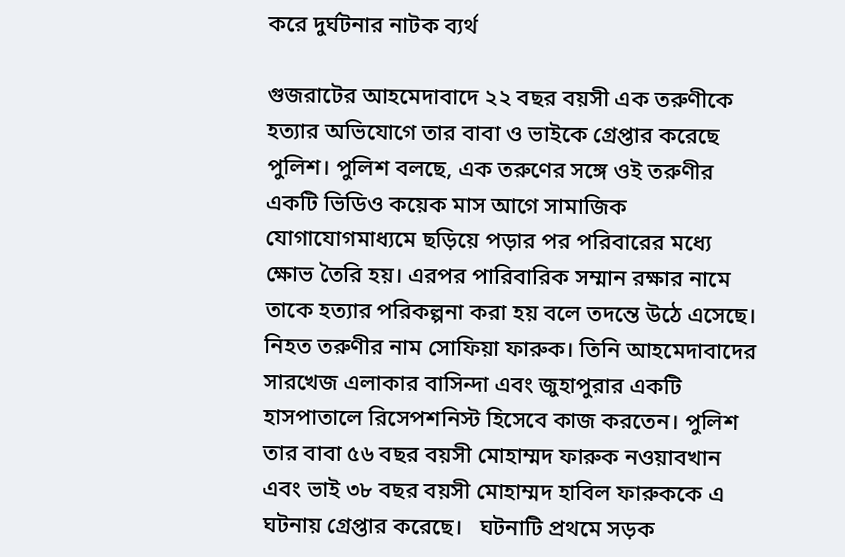করে দুর্ঘটনার নাটক ব্যর্থ

গুজরাটের আহমেদাবাদে ২২ বছর বয়সী এক তরুণীকে হত্যার অভিযোগে তার বাবা ও ভাইকে গ্রেপ্তার করেছে পুলিশ। পুলিশ বলছে, এক তরুণের সঙ্গে ওই তরুণীর একটি ভিডিও কয়েক মাস আগে সামাজিক যোগাযোগমাধ্যমে ছড়িয়ে পড়ার পর পরিবারের মধ্যে ক্ষোভ তৈরি হয়। এরপর পারিবারিক সম্মান রক্ষার নামে তাকে হত্যার পরিকল্পনা করা হয় বলে তদন্তে উঠে এসেছে।   নিহত তরুণীর নাম সোফিয়া ফারুক। তিনি আহমেদাবাদের সারখেজ এলাকার বাসিন্দা এবং জুহাপুরার একটি হাসপাতালে রিসেপশনিস্ট হিসেবে কাজ করতেন। পুলিশ তার বাবা ৫৬ বছর বয়সী মোহাম্মদ ফারুক নওয়াবখান এবং ভাই ৩৮ বছর বয়সী মোহাম্মদ হাবিল ফারুককে এ ঘটনায় গ্রেপ্তার করেছে।   ঘটনাটি প্রথমে সড়ক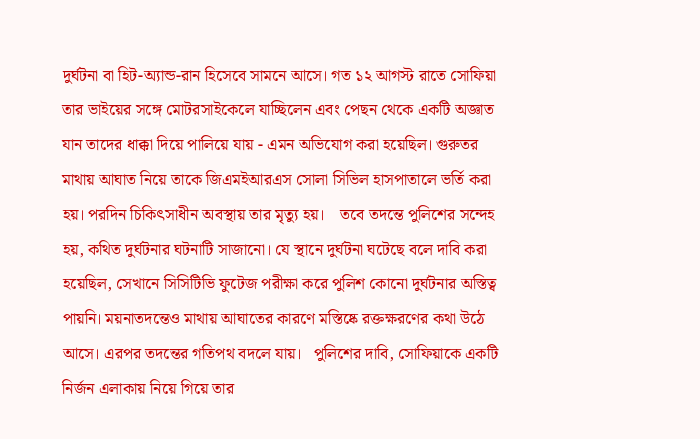দুর্ঘটনা বা হিট-অ্যান্ড-রান হিসেবে সামনে আসে। গত ১২ আগস্ট রাতে সোফিয়া তার ভাইয়ের সঙ্গে মোটরসাইকেলে যাচ্ছিলেন এবং পেছন থেকে একটি অজ্ঞাত যান তাদের ধাক্কা দিয়ে পালিয়ে যায় - এমন অভিযোগ করা হয়েছিল। গুরুতর মাথায় আঘাত নিয়ে তাকে জিএমইআরএস সোলা সিভিল হাসপাতালে ভর্তি করা হয়। পরদিন চিকিৎসাধীন অবস্থায় তার মৃত্যু হয়।    তবে তদন্তে পুলিশের সন্দেহ হয়, কথিত দুর্ঘটনার ঘটনাটি সাজানো। যে স্থানে দুর্ঘটনা ঘটেছে বলে দাবি করা হয়েছিল, সেখানে সিসিটিভি ফুটেজ পরীক্ষা করে পুলিশ কোনো দুর্ঘটনার অস্তিত্ব পায়নি। ময়নাতদন্তেও মাথায় আঘাতের কারণে মস্তিষ্কে রক্তক্ষরণের কথা উঠে আসে। এরপর তদন্তের গতিপথ বদলে যায়।   পুলিশের দাবি, সোফিয়াকে একটি নির্জন এলাকায় নিয়ে গিয়ে তার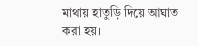মাথায় হাতুড়ি দিয়ে আঘাত করা হয়।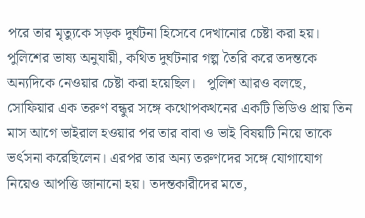পরে তার মৃত্যুকে সড়ক দুর্ঘটনা হিসেবে দেখানোর চেষ্টা করা হয়। পুলিশের ভাষ্য অনুযায়ী, কথিত দুর্ঘটনার গল্প তৈরি করে তদন্তকে অন্যদিকে নেওয়ার চেষ্টা করা হয়েছিল।   পুলিশ আরও বলছে, সোফিয়ার এক তরুণ বন্ধুর সঙ্গে কথোপকথনের একটি ভিডিও প্রায় তিন মাস আগে ভাইরাল হওয়ার পর তার বাবা ও ভাই বিষয়টি নিয়ে তাকে ভর্ৎসনা করেছিলেন। এরপর তার অন্য তরুণদের সঙ্গে যোগাযোগ নিয়েও আপত্তি জানানো হয়। তদন্তকারীদের মতে,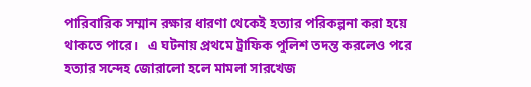পারিবারিক সম্মান রক্ষার ধারণা থেকেই হত্যার পরিকল্পনা করা হয়ে থাকতে পারে।   এ ঘটনায় প্রথমে ট্রাফিক পুলিশ তদন্ত করলেও পরে হত্যার সন্দেহ জোরালো হলে মামলা সারখেজ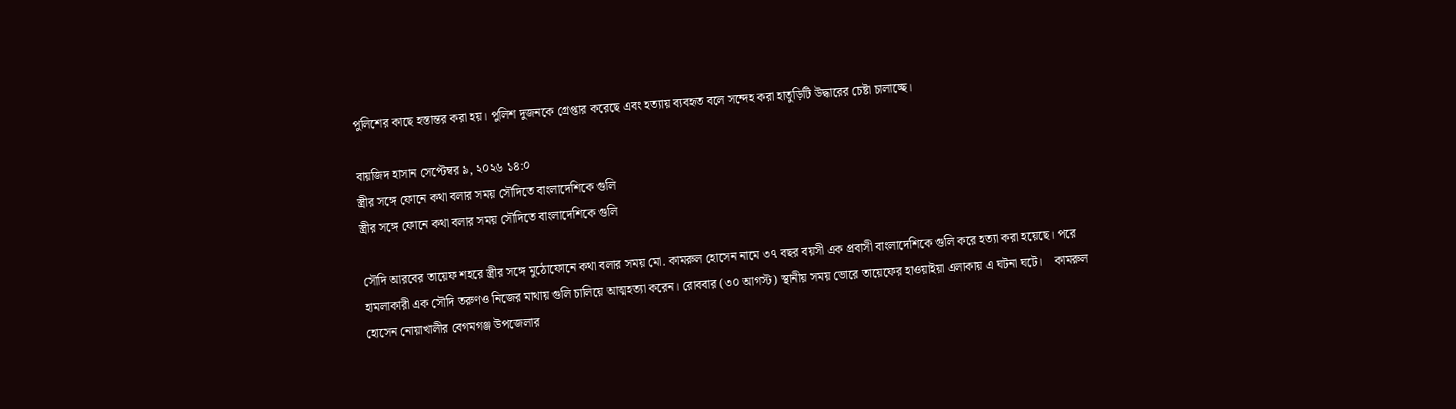পুলিশের কাছে হস্তান্তর করা হয়। পুলিশ দুজনকে গ্রেপ্তার করেছে এবং হত্যায় ব্যবহৃত বলে সন্দেহ করা হাতুড়িটি উদ্ধারের চেষ্টা চালাচ্ছে।

বায়জিদ হাসান সেপ্টেম্বর ৯, ২০২৬ ১৪:০
স্ত্রীর সঙ্গে ফোনে কথা বলার সময় সৌদিতে বাংলাদেশিকে গুলি
স্ত্রীর সঙ্গে ফোনে কথা বলার সময় সৌদিতে বাংলাদেশিকে গুলি

সৌদি আরবের তায়েফ শহরে স্ত্রীর সঙ্গে মুঠোফোনে কথা বলার সময় মো. কামরুল হোসেন নামে ৩৭ বছর বয়সী এক প্রবাসী বাংলাদেশিকে গুলি করে হত্যা করা হয়েছে। পরে হামলাকারী এক সৌদি তরুণও নিজের মাথায় গুলি চালিয়ে আত্মহত্যা করেন। রোববার (৩০ আগস্ট) স্থানীয় সময় ভোরে তায়েফের হাওয়াইয়া এলাকায় এ ঘটনা ঘটে।    কামরুল হোসেন নোয়াখালীর বেগমগঞ্জ উপজেলার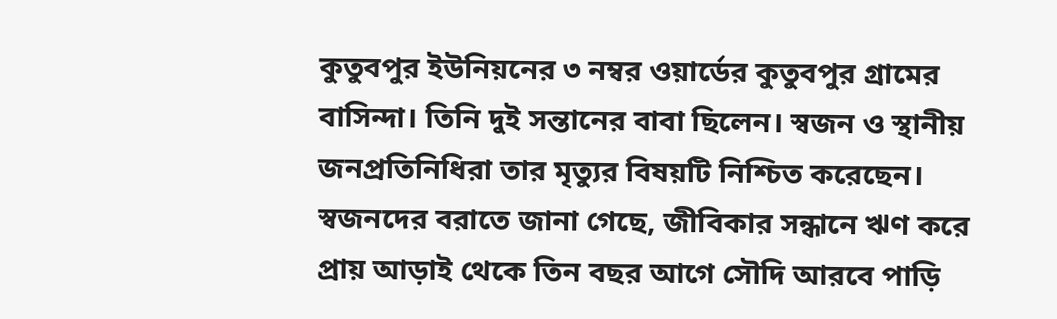কুতুবপুর ইউনিয়নের ৩ নম্বর ওয়ার্ডের কুতুবপুর গ্রামের বাসিন্দা। তিনি দুই সন্তানের বাবা ছিলেন। স্বজন ও স্থানীয় জনপ্রতিনিধিরা তার মৃত্যুর বিষয়টি নিশ্চিত করেছেন।    স্বজনদের বরাতে জানা গেছে, জীবিকার সন্ধানে ঋণ করে প্রায় আড়াই থেকে তিন বছর আগে সৌদি আরবে পাড়ি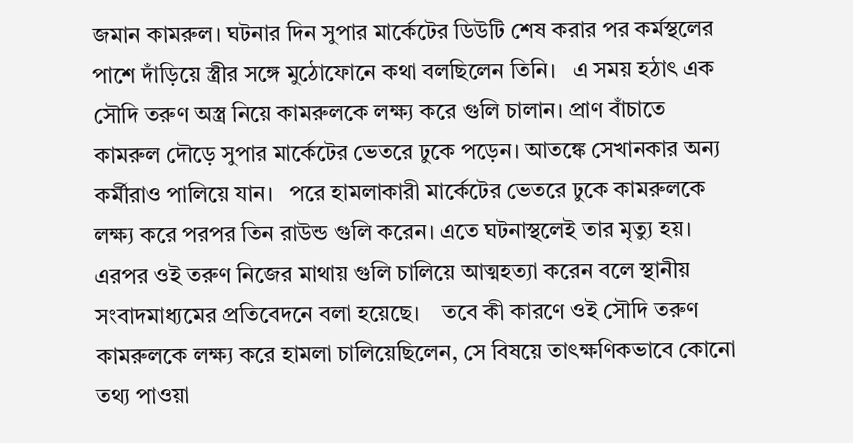জমান কামরুল। ঘটনার দিন সুপার মার্কেটের ডিউটি শেষ করার পর কর্মস্থলের পাশে দাঁড়িয়ে স্ত্রীর সঙ্গে মুঠোফোনে কথা বলছিলেন তিনি।   এ সময় হঠাৎ এক সৌদি তরুণ অস্ত্র নিয়ে কামরুলকে লক্ষ্য করে গুলি চালান। প্রাণ বাঁচাতে কামরুল দৌড়ে সুপার মার্কেটের ভেতরে ঢুকে পড়েন। আতঙ্কে সেখানকার অন্য কর্মীরাও পালিয়ে যান।   পরে হামলাকারী মার্কেটের ভেতরে ঢুকে কামরুলকে লক্ষ্য করে পরপর তিন রাউন্ড গুলি করেন। এতে ঘটনাস্থলেই তার মৃত্যু হয়। এরপর ওই তরুণ নিজের মাথায় গুলি চালিয়ে আত্মহত্যা করেন বলে স্থানীয় সংবাদমাধ্যমের প্রতিবেদনে বলা হয়েছে।    তবে কী কারণে ওই সৌদি তরুণ কামরুলকে লক্ষ্য করে হামলা চালিয়েছিলেন, সে বিষয়ে তাৎক্ষণিকভাবে কোনো তথ্য পাওয়া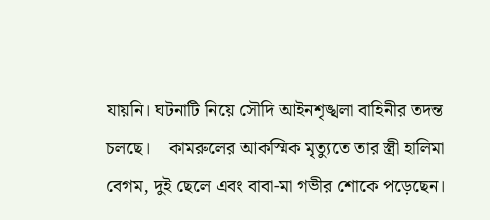যায়নি। ঘটনাটি নিয়ে সৌদি আইনশৃঙ্খলা বাহিনীর তদন্ত চলছে।    কামরুলের আকস্মিক মৃত্যুতে তার স্ত্রী হালিমা বেগম, দুই ছেলে এবং বাবা-মা গভীর শোকে পড়েছেন।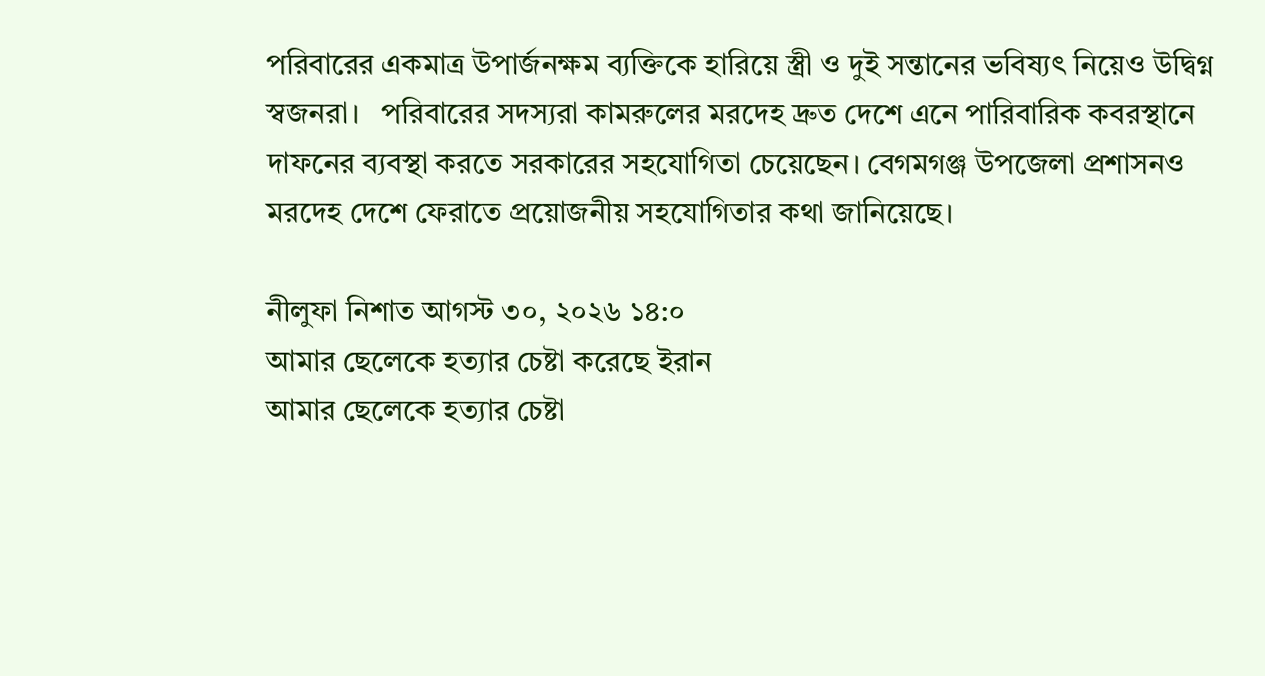পরিবারের একমাত্র উপার্জনক্ষম ব্যক্তিকে হারিয়ে স্ত্রী ও দুই সন্তানের ভবিষ্যৎ নিয়েও উদ্বিগ্ন স্বজনরা।   পরিবারের সদস্যরা কামরুলের মরদেহ দ্রুত দেশে এনে পারিবারিক কবরস্থানে দাফনের ব্যবস্থা করতে সরকারের সহযোগিতা চেয়েছেন। বেগমগঞ্জ উপজেলা প্রশাসনও মরদেহ দেশে ফেরাতে প্রয়োজনীয় সহযোগিতার কথা জানিয়েছে।

নীলুফা নিশাত আগস্ট ৩০, ২০২৬ ১৪:০
আমার ছেলেকে হত্যার চেষ্টা করেছে ইরান
আমার ছেলেকে হত্যার চেষ্টা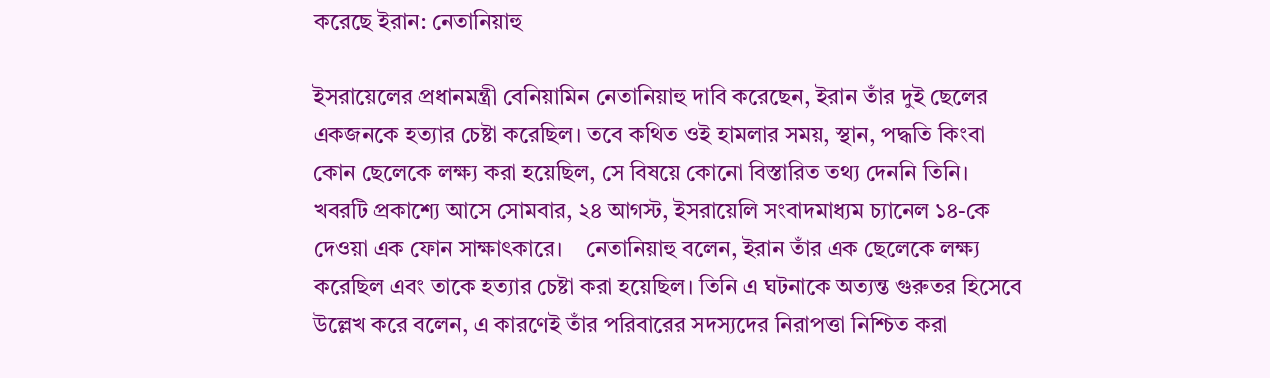করেছে ইরান: নেতানিয়াহু

ইসরায়েলের প্রধানমন্ত্রী বেনিয়ামিন নেতানিয়াহু দাবি করেছেন, ইরান তাঁর দুই ছেলের একজনকে হত্যার চেষ্টা করেছিল। তবে কথিত ওই হামলার সময়, স্থান, পদ্ধতি কিংবা কোন ছেলেকে লক্ষ্য করা হয়েছিল, সে বিষয়ে কোনো বিস্তারিত তথ্য দেননি তিনি। খবরটি প্রকাশ্যে আসে সোমবার, ২৪ আগস্ট, ইসরায়েলি সংবাদমাধ্যম চ্যানেল ১৪-কে দেওয়া এক ফোন সাক্ষাৎকারে।    নেতানিয়াহু বলেন, ইরান তাঁর এক ছেলেকে লক্ষ্য করেছিল এবং তাকে হত্যার চেষ্টা করা হয়েছিল। তিনি এ ঘটনাকে অত্যন্ত গুরুতর হিসেবে উল্লেখ করে বলেন, এ কারণেই তাঁর পরিবারের সদস্যদের নিরাপত্তা নিশ্চিত করা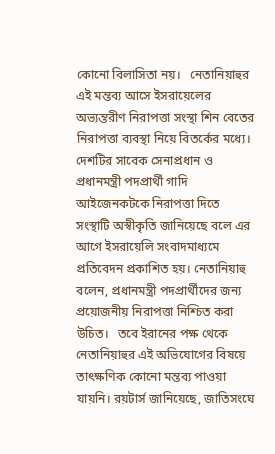কোনো বিলাসিতা নয়।   নেতানিয়াহুর এই মন্তব্য আসে ইসরায়েলের অভ্যন্তরীণ নিরাপত্তা সংস্থা শিন বেতের নিরাপত্তা ব্যবস্থা নিয়ে বিতর্কের মধ্যে। দেশটির সাবেক সেনাপ্রধান ও প্রধানমন্ত্রী পদপ্রার্থী গাদি আইজেনকটকে নিরাপত্তা দিতে সংস্থাটি অস্বীকৃতি জানিয়েছে বলে এর আগে ইসরায়েলি সংবাদমাধ্যমে প্রতিবেদন প্রকাশিত হয়। নেতানিয়াহু বলেন, প্রধানমন্ত্রী পদপ্রার্থীদের জন্য প্রয়োজনীয় নিরাপত্তা নিশ্চিত করা উচিত।   তবে ইরানের পক্ষ থেকে নেতানিয়াহুর এই অভিযোগের বিষয়ে তাৎক্ষণিক কোনো মন্তব্য পাওয়া যায়নি। রয়টার্স জানিয়েছে, জাতিসংঘে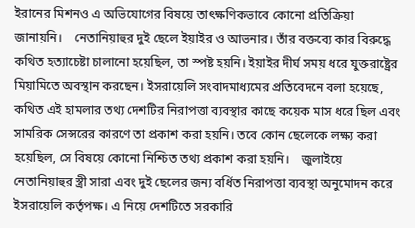ইরানের মিশনও এ অভিযোগের বিষয়ে তাৎক্ষণিকভাবে কোনো প্রতিক্রিয়া জানায়নি।    নেতানিয়াহুর দুই ছেলে ইয়াইর ও আভনার। তাঁর বক্তব্যে কার বিরুদ্ধে কথিত হত্যাচেষ্টা চালানো হয়েছিল, তা স্পষ্ট হয়নি। ইয়াইর দীর্ঘ সময় ধরে যুক্তরাষ্ট্রের মিয়ামিতে অবস্থান করছেন। ইসরায়েলি সংবাদমাধ্যমের প্রতিবেদনে বলা হয়েছে, কথিত এই হামলার তথ্য দেশটির নিরাপত্তা ব্যবস্থার কাছে কয়েক মাস ধরে ছিল এবং সামরিক সেন্সরের কারণে তা প্রকাশ করা হয়নি। তবে কোন ছেলেকে লক্ষ্য করা হয়েছিল, সে বিষয়ে কোনো নিশ্চিত তথ্য প্রকাশ করা হয়নি।    জুলাইয়ে নেতানিয়াহুর স্ত্রী সারা এবং দুই ছেলের জন্য বর্ধিত নিরাপত্তা ব্যবস্থা অনুমোদন করে ইসরায়েলি কর্তৃপক্ষ। এ নিয়ে দেশটিতে সরকারি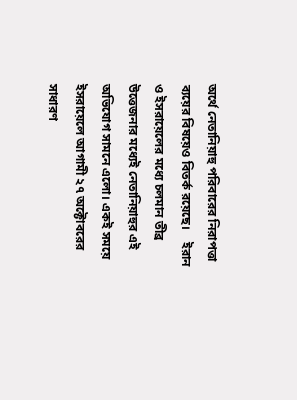অর্থে নেতানিয়াহু পরিবারের নিরাপত্তা ব্যয়ের বিষয়েও বিতর্ক রয়েছে।    ইরান ও ইসরায়েলের মধ্যে চলমান তীব্র উত্তেজনার মধ্যেই নেতানিয়াহুর এই অভিযোগ সামনে এলো। একই সময়ে ইসরায়েলে আগামী ২৭ অক্টোবরের সাধারণ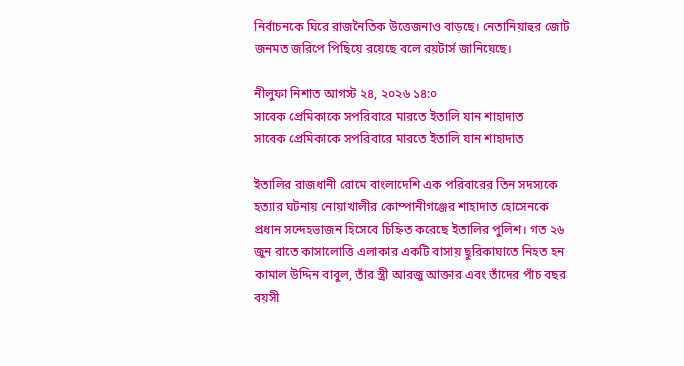নির্বাচনকে ঘিরে রাজনৈতিক উত্তেজনাও বাড়ছে। নেতানিয়াহুর জোট জনমত জরিপে পিছিয়ে রয়েছে বলে রয়টার্স জানিয়েছে।

নীলুফা নিশাত আগস্ট ২৪, ২০২৬ ১৪:০
সাবেক প্রেমিকাকে সপরিবারে মারতে ইতালি যান শাহাদাত
সাবেক প্রেমিকাকে সপরিবারে মারতে ইতালি যান শাহাদাত

ইতালির রাজধানী রোমে বাংলাদেশি এক পরিবারের তিন সদস্যকে হত্যার ঘটনায় নোয়াখালীর কোম্পানীগঞ্জের শাহাদাত হোসেনকে প্রধান সন্দেহভাজন হিসেবে চিহ্নিত করেছে ইতালির পুলিশ। গত ২৬ জুন রাতে কাসালোত্তি এলাকার একটি বাসায় ছুরিকাঘাতে নিহত হন কামাল উদ্দিন বাবুল, তাঁর স্ত্রী আরজু আক্তার এবং তাঁদের পাঁচ বছর বয়সী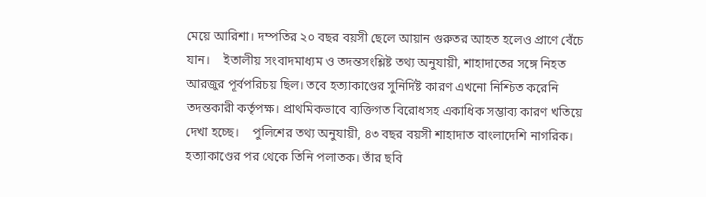মেয়ে আরিশা। দম্পতির ২০ বছর বয়সী ছেলে আয়ান গুরুতর আহত হলেও প্রাণে বেঁচে যান।    ইতালীয় সংবাদমাধ্যম ও তদন্তসংশ্লিষ্ট তথ্য অনুযায়ী, শাহাদাতের সঙ্গে নিহত আরজুর পূর্বপরিচয় ছিল। তবে হত্যাকাণ্ডের সুনির্দিষ্ট কারণ এখনো নিশ্চিত করেনি তদন্তকারী কর্তৃপক্ষ। প্রাথমিকভাবে ব্যক্তিগত বিরোধসহ একাধিক সম্ভাব্য কারণ খতিয়ে দেখা হচ্ছে।    পুলিশের তথ্য অনুযায়ী, ৪৩ বছর বয়সী শাহাদাত বাংলাদেশি নাগরিক। হত্যাকাণ্ডের পর থেকে তিনি পলাতক। তাঁর ছবি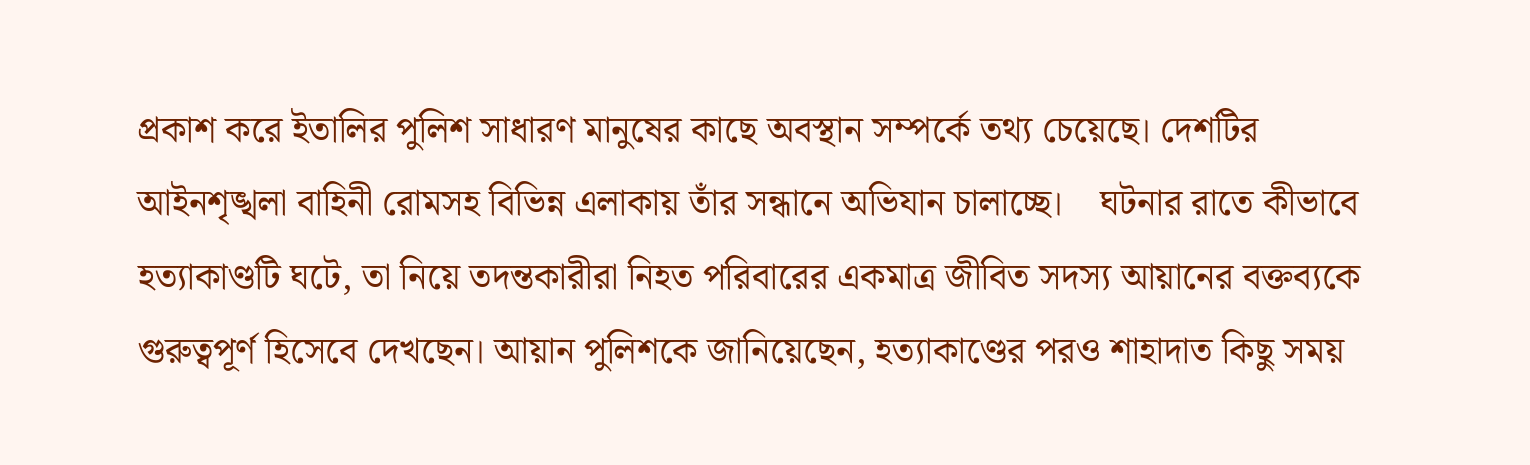প্রকাশ করে ইতালির পুলিশ সাধারণ মানুষের কাছে অবস্থান সম্পর্কে তথ্য চেয়েছে। দেশটির আইনশৃঙ্খলা বাহিনী রোমসহ বিভিন্ন এলাকায় তাঁর সন্ধানে অভিযান চালাচ্ছে।    ঘটনার রাতে কীভাবে হত্যাকাণ্ডটি ঘটে, তা নিয়ে তদন্তকারীরা নিহত পরিবারের একমাত্র জীবিত সদস্য আয়ানের বক্তব্যকে গুরুত্বপূর্ণ হিসেবে দেখছেন। আয়ান পুলিশকে জানিয়েছেন, হত্যাকাণ্ডের পরও শাহাদাত কিছু সময়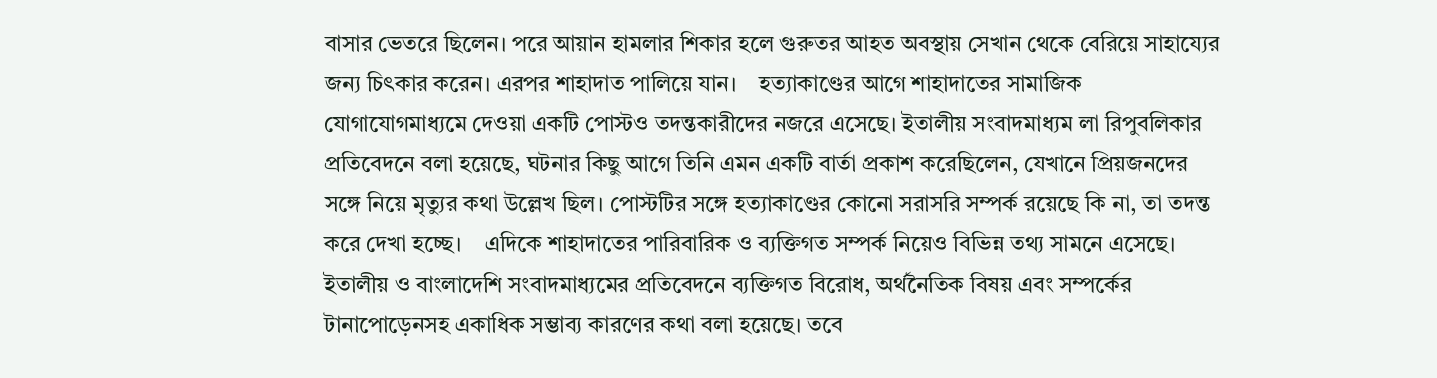বাসার ভেতরে ছিলেন। পরে আয়ান হামলার শিকার হলে গুরুতর আহত অবস্থায় সেখান থেকে বেরিয়ে সাহায্যের জন্য চিৎকার করেন। এরপর শাহাদাত পালিয়ে যান।    হত্যাকাণ্ডের আগে শাহাদাতের সামাজিক যোগাযোগমাধ্যমে দেওয়া একটি পোস্টও তদন্তকারীদের নজরে এসেছে। ইতালীয় সংবাদমাধ্যম লা রিপুবলিকার প্রতিবেদনে বলা হয়েছে, ঘটনার কিছু আগে তিনি এমন একটি বার্তা প্রকাশ করেছিলেন, যেখানে প্রিয়জনদের সঙ্গে নিয়ে মৃত্যুর কথা উল্লেখ ছিল। পোস্টটির সঙ্গে হত্যাকাণ্ডের কোনো সরাসরি সম্পর্ক রয়েছে কি না, তা তদন্ত করে দেখা হচ্ছে।    এদিকে শাহাদাতের পারিবারিক ও ব্যক্তিগত সম্পর্ক নিয়েও বিভিন্ন তথ্য সামনে এসেছে। ইতালীয় ও বাংলাদেশি সংবাদমাধ্যমের প্রতিবেদনে ব্যক্তিগত বিরোধ, অর্থনৈতিক বিষয় এবং সম্পর্কের টানাপোড়েনসহ একাধিক সম্ভাব্য কারণের কথা বলা হয়েছে। তবে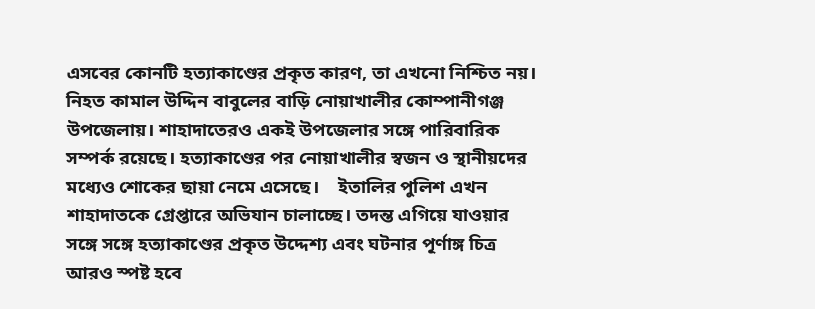এসবের কোনটি হত্যাকাণ্ডের প্রকৃত কারণ, তা এখনো নিশ্চিত নয়।    নিহত কামাল উদ্দিন বাবুলের বাড়ি নোয়াখালীর কোম্পানীগঞ্জ উপজেলায়। শাহাদাতেরও একই উপজেলার সঙ্গে পারিবারিক সম্পর্ক রয়েছে। হত্যাকাণ্ডের পর নোয়াখালীর স্বজন ও স্থানীয়দের মধ্যেও শোকের ছায়া নেমে এসেছে।    ইতালির পুলিশ এখন শাহাদাতকে গ্রেপ্তারে অভিযান চালাচ্ছে। তদন্ত এগিয়ে যাওয়ার সঙ্গে সঙ্গে হত্যাকাণ্ডের প্রকৃত উদ্দেশ্য এবং ঘটনার পূর্ণাঙ্গ চিত্র আরও স্পষ্ট হবে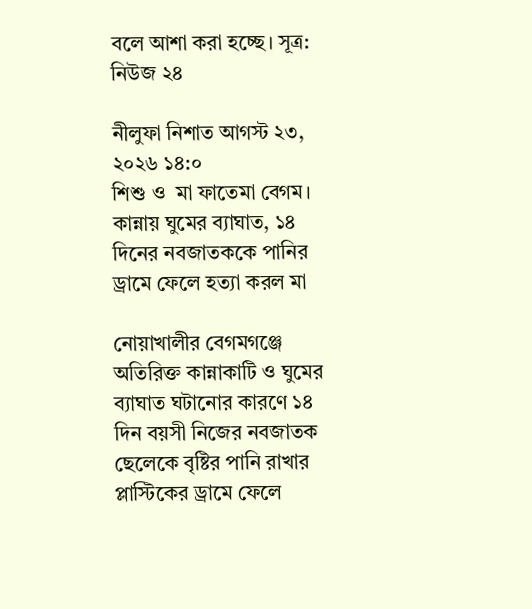বলে আশা করা হচ্ছে। সূত্র: নিউজ ২৪

নীলুফা নিশাত আগস্ট ২৩, ২০২৬ ১৪:০
শিশু ও  মা ফাতেমা বেগম।
কান্নায় ঘুমের ব্যাঘাত, ১৪ দিনের নবজাতককে পানির ড্রামে ফেলে হত্যা করল মা

নোয়াখালীর বেগমগঞ্জে অতিরিক্ত কান্নাকাটি ও ঘুমের ব্যাঘাত ঘটানোর কারণে ১৪ দিন বয়সী নিজের নবজাতক ছেলেকে বৃষ্টির পানি রাখার প্লাস্টিকের ড্রামে ফেলে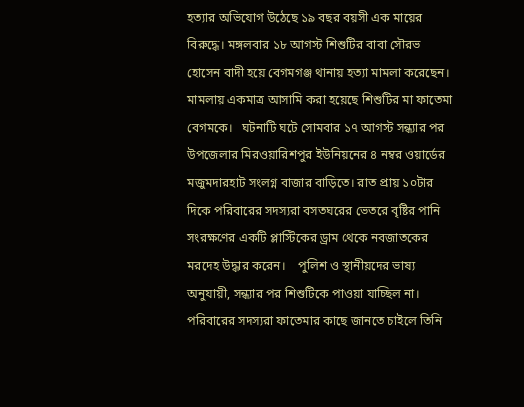হত্যার অভিযোগ উঠেছে ১৯ বছর বয়সী এক মায়ের বিরুদ্ধে। মঙ্গলবার ১৮ আগস্ট শিশুটির বাবা সৌরভ হোসেন বাদী হয়ে বেগমগঞ্জ থানায় হত্যা মামলা করেছেন। মামলায় একমাত্র আসামি করা হয়েছে শিশুটির মা ফাতেমা বেগমকে।   ঘটনাটি ঘটে সোমবার ১৭ আগস্ট সন্ধ্যার পর উপজেলার মিরওয়ারিশপুর ইউনিয়নের ৪ নম্বর ওয়ার্ডের মজুমদারহাট সংলগ্ন বাজার বাড়িতে। রাত প্রায় ১০টার দিকে পরিবারের সদস্যরা বসতঘরের ভেতরে বৃষ্টির পানি সংরক্ষণের একটি প্লাস্টিকের ড্রাম থেকে নবজাতকের মরদেহ উদ্ধার করেন।    পুলিশ ও স্থানীয়দের ভাষ্য অনুযায়ী, সন্ধ্যার পর শিশুটিকে পাওয়া যাচ্ছিল না। পরিবারের সদস্যরা ফাতেমার কাছে জানতে চাইলে তিনি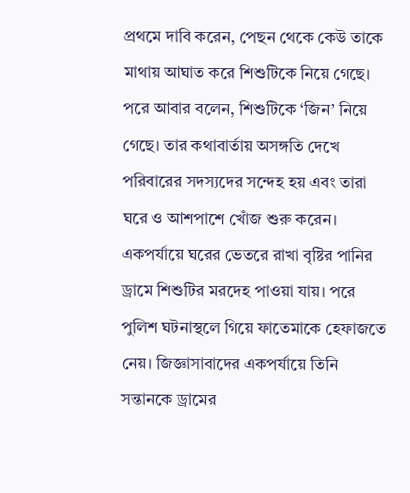প্রথমে দাবি করেন, পেছন থেকে কেউ তাকে মাথায় আঘাত করে শিশুটিকে নিয়ে গেছে। পরে আবার বলেন, শিশুটিকে ‘জিন’ নিয়ে গেছে। তার কথাবার্তায় অসঙ্গতি দেখে পরিবারের সদস্যদের সন্দেহ হয় এবং তারা ঘরে ও আশপাশে খোঁজ শুরু করেন।    একপর্যায়ে ঘরের ভেতরে রাখা বৃষ্টির পানির ড্রামে শিশুটির মরদেহ পাওয়া যায়। পরে পুলিশ ঘটনাস্থলে গিয়ে ফাতেমাকে হেফাজতে নেয়। জিজ্ঞাসাবাদের একপর্যায়ে তিনি সন্তানকে ড্রামের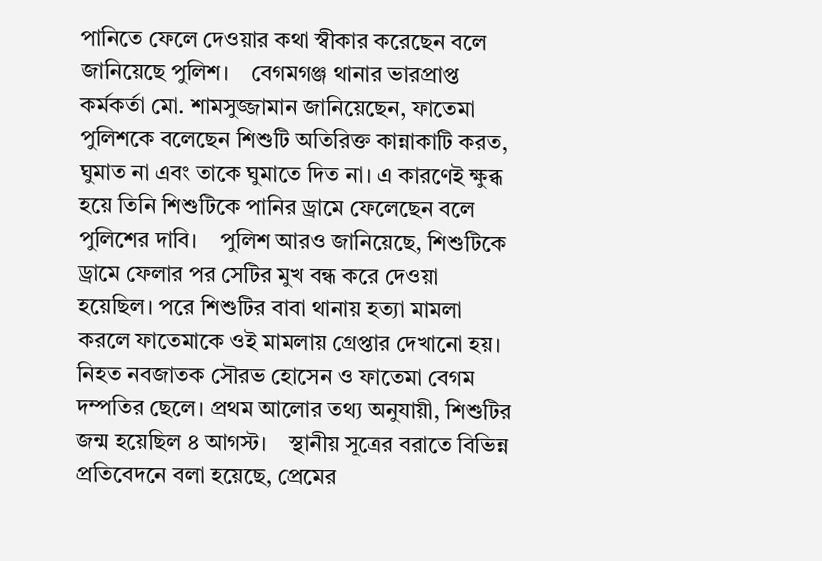পানিতে ফেলে দেওয়ার কথা স্বীকার করেছেন বলে জানিয়েছে পুলিশ।    বেগমগঞ্জ থানার ভারপ্রাপ্ত কর্মকর্তা মো. শামসুজ্জামান জানিয়েছেন, ফাতেমা পুলিশকে বলেছেন শিশুটি অতিরিক্ত কান্নাকাটি করত, ঘুমাত না এবং তাকে ঘুমাতে দিত না। এ কারণেই ক্ষুব্ধ হয়ে তিনি শিশুটিকে পানির ড্রামে ফেলেছেন বলে পুলিশের দাবি।    পুলিশ আরও জানিয়েছে, শিশুটিকে ড্রামে ফেলার পর সেটির মুখ বন্ধ করে দেওয়া হয়েছিল। পরে শিশুটির বাবা থানায় হত্যা মামলা করলে ফাতেমাকে ওই মামলায় গ্রেপ্তার দেখানো হয়।   নিহত নবজাতক সৌরভ হোসেন ও ফাতেমা বেগম দম্পতির ছেলে। প্রথম আলোর তথ্য অনুযায়ী, শিশুটির জন্ম হয়েছিল ৪ আগস্ট।    স্থানীয় সূত্রের বরাতে বিভিন্ন প্রতিবেদনে বলা হয়েছে, প্রেমের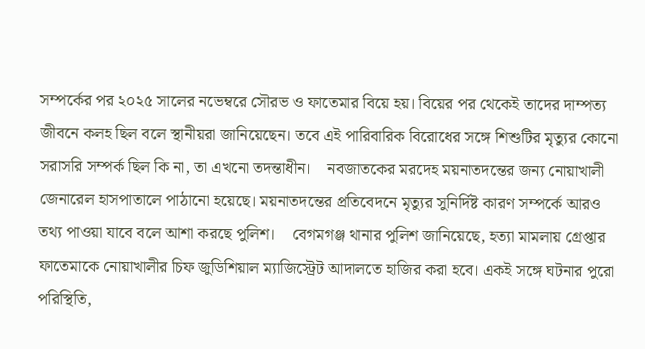সম্পর্কের পর ২০২৫ সালের নভেম্বরে সৌরভ ও ফাতেমার বিয়ে হয়। বিয়ের পর থেকেই তাদের দাম্পত্য জীবনে কলহ ছিল বলে স্থানীয়রা জানিয়েছেন। তবে এই পারিবারিক বিরোধের সঙ্গে শিশুটির মৃত্যুর কোনো সরাসরি সম্পর্ক ছিল কি না, তা এখনো তদন্তাধীন।    নবজাতকের মরদেহ ময়নাতদন্তের জন্য নোয়াখালী জেনারেল হাসপাতালে পাঠানো হয়েছে। ময়নাতদন্তের প্রতিবেদনে মৃত্যুর সুনির্দিষ্ট কারণ সম্পর্কে আরও তথ্য পাওয়া যাবে বলে আশা করছে পুলিশ।    বেগমগঞ্জ থানার পুলিশ জানিয়েছে, হত্যা মামলায় গ্রেপ্তার ফাতেমাকে নোয়াখালীর চিফ জুডিশিয়াল ম্যাজিস্ট্রেট আদালতে হাজির করা হবে। একই সঙ্গে ঘটনার পুরো পরিস্থিতি,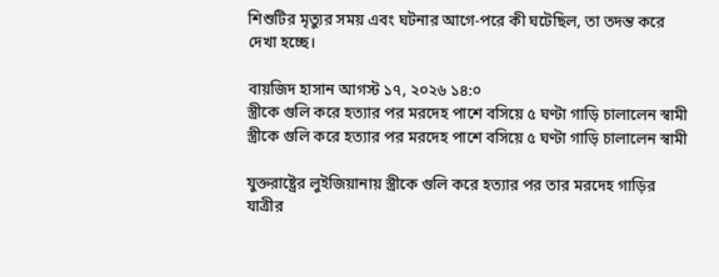শিশুটির মৃত্যুর সময় এবং ঘটনার আগে-পরে কী ঘটেছিল, তা তদন্ত করে দেখা হচ্ছে।

বায়জিদ হাসান আগস্ট ১৭, ২০২৬ ১৪:০
স্ত্রীকে গুলি করে হত্যার পর মরদেহ পাশে বসিয়ে ৫ ঘণ্টা গাড়ি চালালেন স্বামী
স্ত্রীকে গুলি করে হত্যার পর মরদেহ পাশে বসিয়ে ৫ ঘণ্টা গাড়ি চালালেন স্বামী

যুক্তরাষ্ট্রের লুইজিয়ানায় স্ত্রীকে গুলি করে হত্যার পর তার মরদেহ গাড়ির যাত্রীর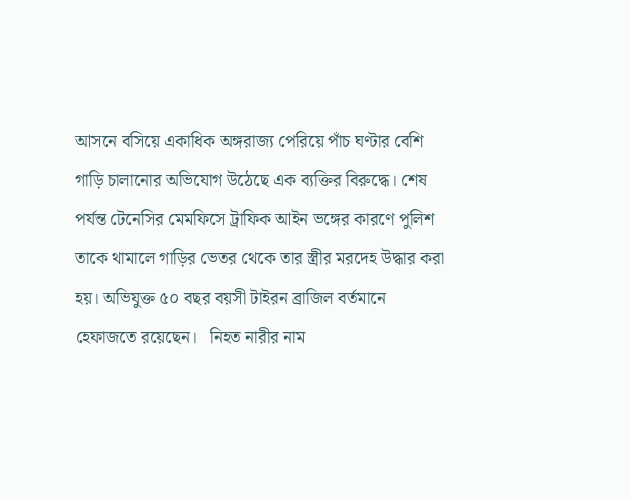আসনে বসিয়ে একাধিক অঙ্গরাজ্য পেরিয়ে পাঁচ ঘণ্টার বেশি গাড়ি চালানোর অভিযোগ উঠেছে এক ব্যক্তির বিরুদ্ধে। শেষ পর্যন্ত টেনেসির মেমফিসে ট্রাফিক আইন ভঙ্গের কারণে পুলিশ তাকে থামালে গাড়ির ভেতর থেকে তার স্ত্রীর মরদেহ উদ্ধার করা হয়। অভিযুক্ত ৫০ বছর বয়সী টাইরন ব্রাজিল বর্তমানে হেফাজতে রয়েছেন।   নিহত নারীর নাম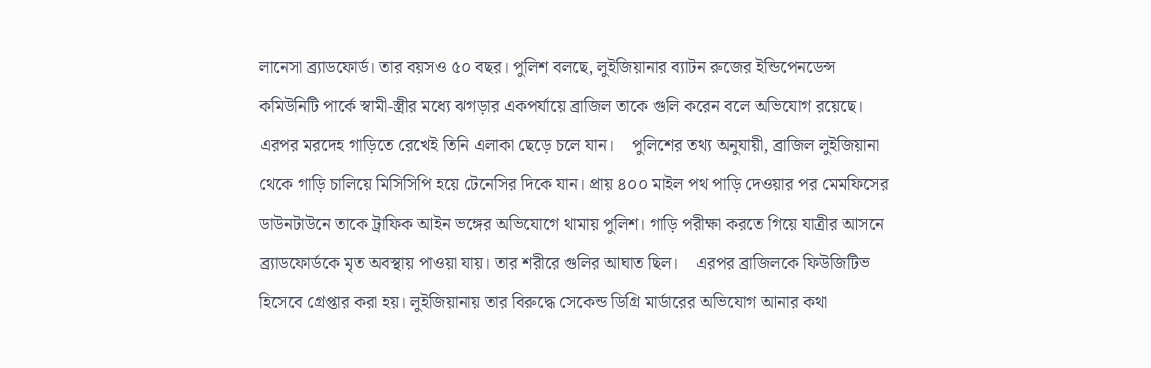লানেসা ব্র্যাডফোর্ড। তার বয়সও ৫০ বছর। পুলিশ বলছে, লুইজিয়ানার ব্যাটন রুজের ইন্ডিপেনডেন্স কমিউনিটি পার্কে স্বামী-স্ত্রীর মধ্যে ঝগড়ার একপর্যায়ে ব্রাজিল তাকে গুলি করেন বলে অভিযোগ রয়েছে। এরপর মরদেহ গাড়িতে রেখেই তিনি এলাকা ছেড়ে চলে যান।    পুলিশের তথ্য অনুযায়ী, ব্রাজিল লুইজিয়ানা থেকে গাড়ি চালিয়ে মিসিসিপি হয়ে টেনেসির দিকে যান। প্রায় ৪০০ মাইল পথ পাড়ি দেওয়ার পর মেমফিসের ডাউনটাউনে তাকে ট্রাফিক আইন ভঙ্গের অভিযোগে থামায় পুলিশ। গাড়ি পরীক্ষা করতে গিয়ে যাত্রীর আসনে ব্র্যাডফোর্ডকে মৃত অবস্থায় পাওয়া যায়। তার শরীরে গুলির আঘাত ছিল।    এরপর ব্রাজিলকে ফিউজিটিভ হিসেবে গ্রেপ্তার করা হয়। লুইজিয়ানায় তার বিরুদ্ধে সেকেন্ড ডিগ্রি মার্ডারের অভিযোগ আনার কথা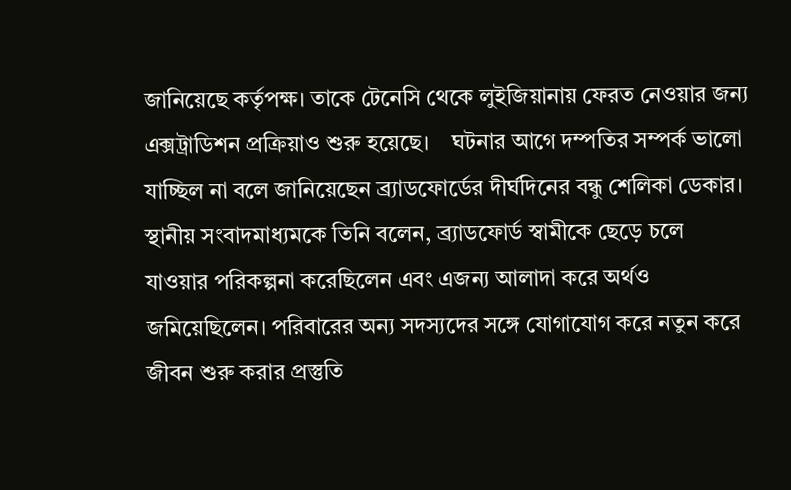জানিয়েছে কর্তৃপক্ষ। তাকে টেনেসি থেকে লুইজিয়ানায় ফেরত নেওয়ার জন্য এক্সট্রাডিশন প্রক্রিয়াও শুরু হয়েছে।    ঘটনার আগে দম্পতির সম্পর্ক ভালো যাচ্ছিল না বলে জানিয়েছেন ব্র্যাডফোর্ডের দীর্ঘদিনের বন্ধু শেলিকা ডেকার। স্থানীয় সংবাদমাধ্যমকে তিনি বলেন, ব্র্যাডফোর্ড স্বামীকে ছেড়ে চলে যাওয়ার পরিকল্পনা করেছিলেন এবং এজন্য আলাদা করে অর্থও জমিয়েছিলেন। পরিবারের অন্য সদস্যদের সঙ্গে যোগাযোগ করে নতুন করে জীবন শুরু করার প্রস্তুতি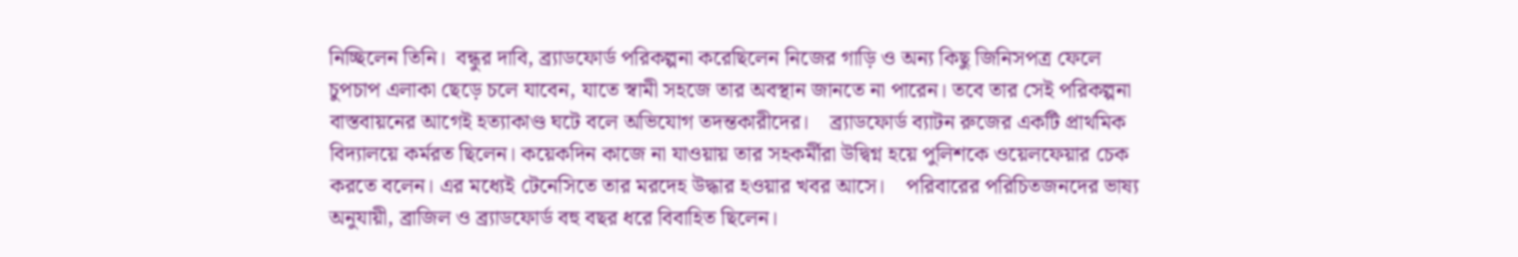নিচ্ছিলেন তিনি।  বন্ধুর দাবি, ব্র্যাডফোর্ড পরিকল্পনা করেছিলেন নিজের গাড়ি ও অন্য কিছু জিনিসপত্র ফেলে চুপচাপ এলাকা ছেড়ে চলে যাবেন, যাতে স্বামী সহজে তার অবস্থান জানতে না পারেন। তবে তার সেই পরিকল্পনা বাস্তবায়নের আগেই হত্যাকাণ্ড ঘটে বলে অভিযোগ তদন্তকারীদের।    ব্র্যাডফোর্ড ব্যাটন রুজের একটি প্রাথমিক বিদ্যালয়ে কর্মরত ছিলেন। কয়েকদিন কাজে না যাওয়ায় তার সহকর্মীরা উদ্বিগ্ন হয়ে পুলিশকে ওয়েলফেয়ার চেক করতে বলেন। এর মধ্যেই টেনেসিতে তার মরদেহ উদ্ধার হওয়ার খবর আসে।    পরিবারের পরিচিতজনদের ভাষ্য অনুযায়ী, ব্রাজিল ও ব্র্যাডফোর্ড বহু বছর ধরে বিবাহিত ছিলেন।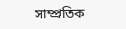সাম্প্রতিক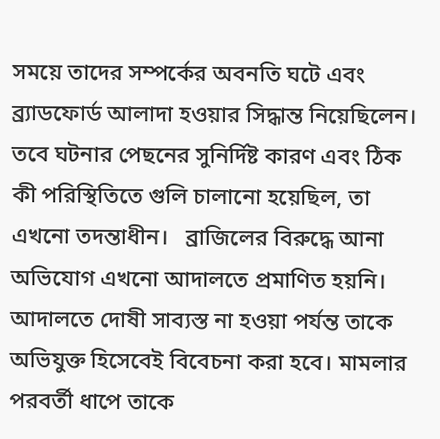সময়ে তাদের সম্পর্কের অবনতি ঘটে এবং ব্র্যাডফোর্ড আলাদা হওয়ার সিদ্ধান্ত নিয়েছিলেন। তবে ঘটনার পেছনের সুনির্দিষ্ট কারণ এবং ঠিক কী পরিস্থিতিতে গুলি চালানো হয়েছিল, তা এখনো তদন্তাধীন।   ব্রাজিলের বিরুদ্ধে আনা অভিযোগ এখনো আদালতে প্রমাণিত হয়নি। আদালতে দোষী সাব্যস্ত না হওয়া পর্যন্ত তাকে অভিযুক্ত হিসেবেই বিবেচনা করা হবে। মামলার পরবর্তী ধাপে তাকে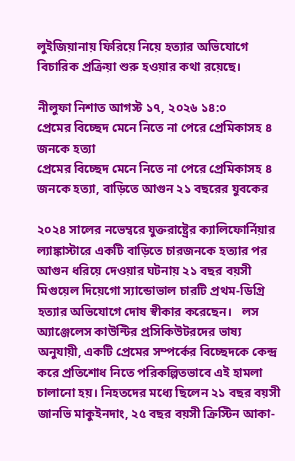লুইজিয়ানায় ফিরিয়ে নিয়ে হত্যার অভিযোগে বিচারিক প্রক্রিয়া শুরু হওয়ার কথা রয়েছে।

নীলুফা নিশাত আগস্ট ১৭, ২০২৬ ১৪:০
প্রেমের বিচ্ছেদ মেনে নিতে না পেরে প্রেমিকাসহ ৪ জনকে হত্যা
প্রেমের বিচ্ছেদ মেনে নিতে না পেরে প্রেমিকাসহ ৪ জনকে হত্যা, বাড়িতে আগুন ২১ বছরের যুবকের

২০২৪ সালের নভেম্বরে যুক্তরাষ্ট্রের ক্যালিফোর্নিয়ার ল্যাঙ্কাস্টারে একটি বাড়িতে চারজনকে হত্যার পর আগুন ধরিয়ে দেওয়ার ঘটনায় ২১ বছর বয়সী মিগুয়েল দিয়েগো স্যান্ডোভাল চারটি প্রথম-ডিগ্রি হত্যার অভিযোগে দোষ স্বীকার করেছেন।   লস অ্যাঞ্জেলেস কাউন্টির প্রসিকিউটরদের ভাষ্য অনুযায়ী, একটি প্রেমের সম্পর্কের বিচ্ছেদকে কেন্দ্র করে প্রতিশোধ নিতে পরিকল্পিতভাবে এই হামলা চালানো হয়। নিহতদের মধ্যে ছিলেন ২১ বছর বয়সী জানভি মাকুইনদাং, ২৫ বছর বয়সী ক্রিস্টিন আকা-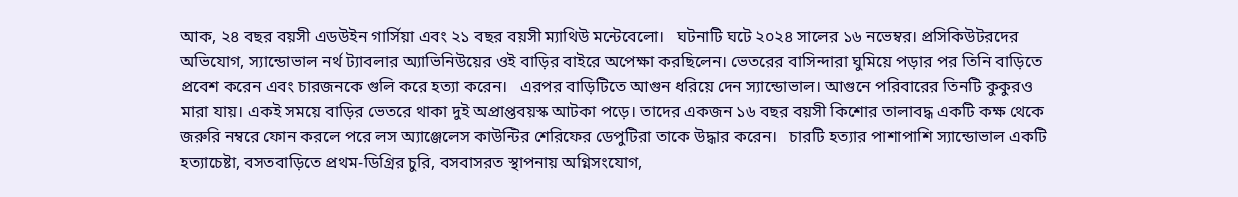আক, ২৪ বছর বয়সী এডউইন গার্সিয়া এবং ২১ বছর বয়সী ম্যাথিউ মন্টেবেলো।   ঘটনাটি ঘটে ২০২৪ সালের ১৬ নভেম্বর। প্রসিকিউটরদের অভিযোগ, স্যান্ডোভাল নর্থ ট্যাবলার অ্যাভিনিউয়ের ওই বাড়ির বাইরে অপেক্ষা করছিলেন। ভেতরের বাসিন্দারা ঘুমিয়ে পড়ার পর তিনি বাড়িতে প্রবেশ করেন এবং চারজনকে গুলি করে হত্যা করেন।   এরপর বাড়িটিতে আগুন ধরিয়ে দেন স্যান্ডোভাল। আগুনে পরিবারের তিনটি কুকুরও মারা যায়। একই সময়ে বাড়ির ভেতরে থাকা দুই অপ্রাপ্তবয়স্ক আটকা পড়ে। তাদের একজন ১৬ বছর বয়সী কিশোর তালাবদ্ধ একটি কক্ষ থেকে জরুরি নম্বরে ফোন করলে পরে লস অ্যাঞ্জেলেস কাউন্টির শেরিফের ডেপুটিরা তাকে উদ্ধার করেন।   চারটি হত্যার পাশাপাশি স্যান্ডোভাল একটি হত্যাচেষ্টা, বসতবাড়িতে প্রথম-ডিগ্রির চুরি, বসবাসরত স্থাপনায় অগ্নিসংযোগ,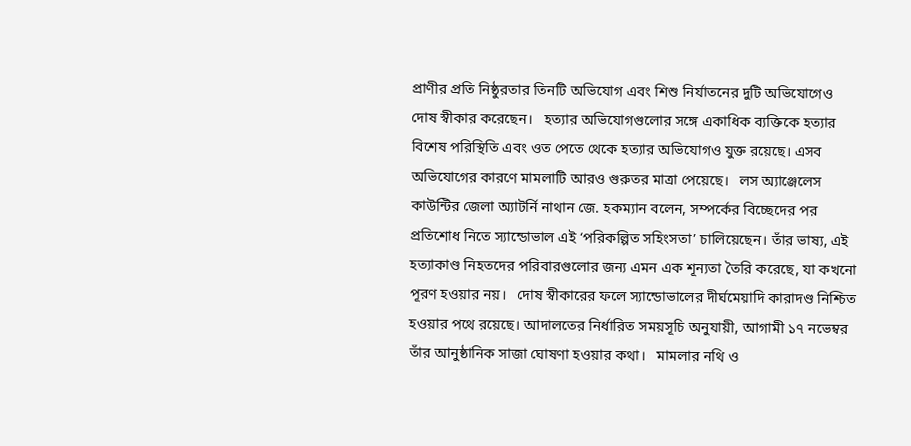প্রাণীর প্রতি নিষ্ঠুরতার তিনটি অভিযোগ এবং শিশু নির্যাতনের দুটি অভিযোগেও দোষ স্বীকার করেছেন।   হত্যার অভিযোগগুলোর সঙ্গে একাধিক ব্যক্তিকে হত্যার বিশেষ পরিস্থিতি এবং ওত পেতে থেকে হত্যার অভিযোগও যুক্ত রয়েছে। এসব অভিযোগের কারণে মামলাটি আরও গুরুতর মাত্রা পেয়েছে।   লস অ্যাঞ্জেলেস কাউন্টির জেলা অ্যাটর্নি নাথান জে. হকম্যান বলেন, সম্পর্কের বিচ্ছেদের পর প্রতিশোধ নিতে স্যান্ডোভাল এই ‘পরিকল্পিত সহিংসতা’ চালিয়েছেন। তাঁর ভাষ্য, এই হত্যাকাণ্ড নিহতদের পরিবারগুলোর জন্য এমন এক শূন্যতা তৈরি করেছে, যা কখনো পূরণ হওয়ার নয়।   দোষ স্বীকারের ফলে স্যান্ডোভালের দীর্ঘমেয়াদি কারাদণ্ড নিশ্চিত হওয়ার পথে রয়েছে। আদালতের নির্ধারিত সময়সূচি অনুযায়ী, আগামী ১৭ নভেম্বর তাঁর আনুষ্ঠানিক সাজা ঘোষণা হওয়ার কথা।   মামলার নথি ও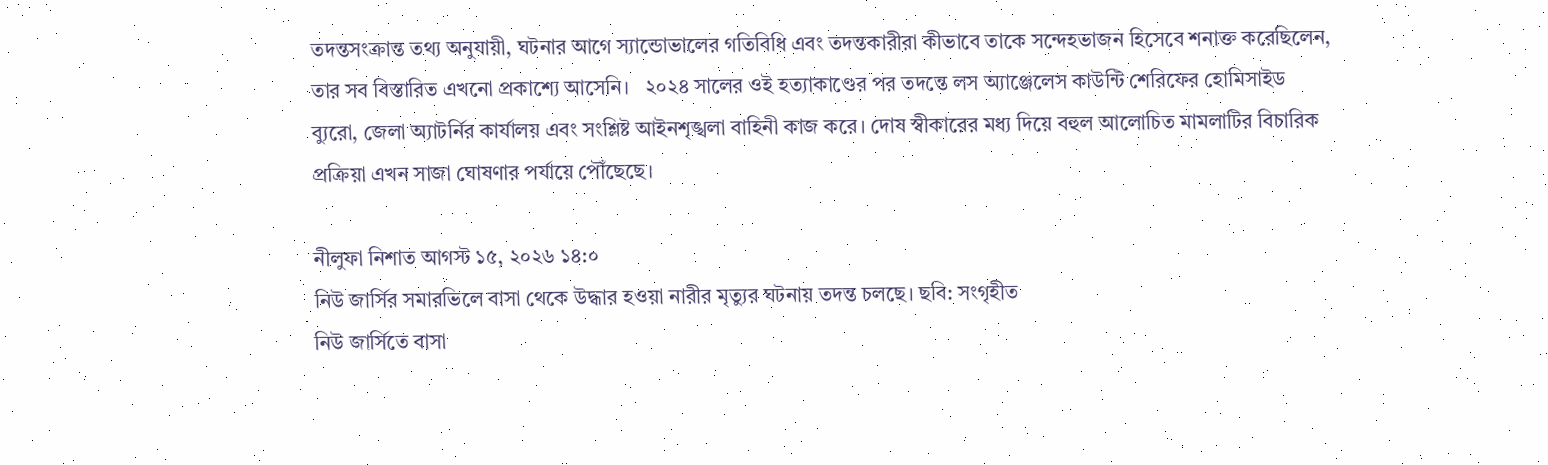তদন্তসংক্রান্ত তথ্য অনুযায়ী, ঘটনার আগে স্যান্ডোভালের গতিবিধি এবং তদন্তকারীরা কীভাবে তাকে সন্দেহভাজন হিসেবে শনাক্ত করেছিলেন, তার সব বিস্তারিত এখনো প্রকাশ্যে আসেনি।   ২০২৪ সালের ওই হত্যাকাণ্ডের পর তদন্তে লস অ্যাঞ্জেলেস কাউন্টি শেরিফের হোমিসাইড ব্যুরো, জেলা অ্যাটর্নির কার্যালয় এবং সংশ্লিষ্ট আইনশৃঙ্খলা বাহিনী কাজ করে। দোষ স্বীকারের মধ্য দিয়ে বহুল আলোচিত মামলাটির বিচারিক প্রক্রিয়া এখন সাজা ঘোষণার পর্যায়ে পৌঁছেছে।

নীলুফা নিশাত আগস্ট ১৫, ২০২৬ ১৪:০
নিউ জার্সির সমারভিলে বাসা থেকে উদ্ধার হওয়া নারীর মৃত্যুর ঘটনায় তদন্ত চলছে। ছবি: সংগৃহীত
নিউ জার্সিতে বাসা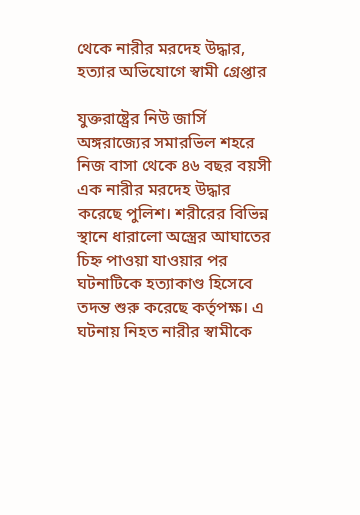থেকে নারীর মরদেহ উদ্ধার, হত্যার অভিযোগে স্বামী গ্রেপ্তার

যুক্তরাষ্ট্রের নিউ জার্সি অঙ্গরাজ্যের সমারভিল শহরে নিজ বাসা থেকে ৪৬ বছর বয়সী এক নারীর মরদেহ উদ্ধার করেছে পুলিশ। শরীরের বিভিন্ন স্থানে ধারালো অস্ত্রের আঘাতের চিহ্ন পাওয়া যাওয়ার পর ঘটনাটিকে হত্যাকাণ্ড হিসেবে তদন্ত শুরু করেছে কর্তৃপক্ষ। এ ঘটনায় নিহত নারীর স্বামীকে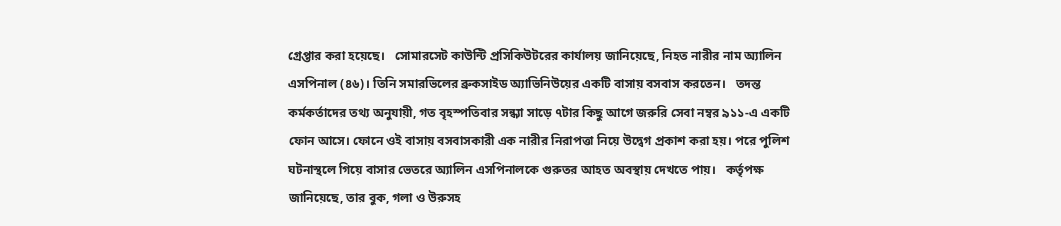গ্রেপ্তার করা হয়েছে।   সোমারসেট কাউন্টি প্রসিকিউটরের কার্যালয় জানিয়েছে, নিহত নারীর নাম অ্যালিন এসপিনাল (৪৬)। তিনি সমারভিলের ব্রুকসাইড অ্যাভিনিউয়ের একটি বাসায় বসবাস করতেন।   তদন্ত কর্মকর্তাদের তথ্য অনুযায়ী, গত বৃহস্পতিবার সন্ধ্যা সাড়ে ৭টার কিছু আগে জরুরি সেবা নম্বর ৯১১-এ একটি ফোন আসে। ফোনে ওই বাসায় বসবাসকারী এক নারীর নিরাপত্তা নিয়ে উদ্বেগ প্রকাশ করা হয়। পরে পুলিশ ঘটনাস্থলে গিয়ে বাসার ভেতরে অ্যালিন এসপিনালকে গুরুতর আহত অবস্থায় দেখতে পায়।   কর্তৃপক্ষ জানিয়েছে, তার বুক, গলা ও উরুসহ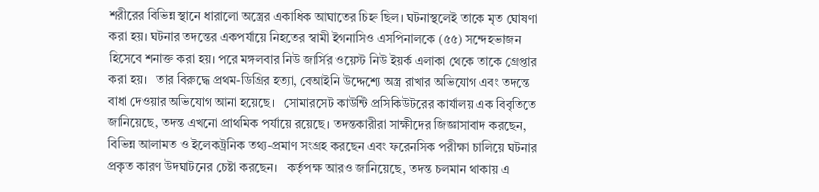শরীরের বিভিন্ন স্থানে ধারালো অস্ত্রের একাধিক আঘাতের চিহ্ন ছিল। ঘটনাস্থলেই তাকে মৃত ঘোষণা করা হয়। ঘটনার তদন্তের একপর্যায়ে নিহতের স্বামী ইগনাসিও এসপিনালকে (৫৫) সন্দেহভাজন হিসেবে শনাক্ত করা হয়। পরে মঙ্গলবার নিউ জার্সির ওয়েস্ট নিউ ইয়র্ক এলাকা থেকে তাকে গ্রেপ্তার করা হয়।   তার বিরুদ্ধে প্রথম-ডিগ্রির হত্যা, বেআইনি উদ্দেশ্যে অস্ত্র রাখার অভিযোগ এবং তদন্তে বাধা দেওয়ার অভিযোগ আনা হয়েছে।   সোমারসেট কাউন্টি প্রসিকিউটরের কার্যালয় এক বিবৃতিতে জানিয়েছে, তদন্ত এখনো প্রাথমিক পর্যায়ে রয়েছে। তদন্তকারীরা সাক্ষীদের জিজ্ঞাসাবাদ করছেন, বিভিন্ন আলামত ও ইলেকট্রনিক তথ্য-প্রমাণ সংগ্রহ করছেন এবং ফরেনসিক পরীক্ষা চালিয়ে ঘটনার প্রকৃত কারণ উদঘাটনের চেষ্টা করছেন।   কর্তৃপক্ষ আরও জানিয়েছে, তদন্ত চলমান থাকায় এ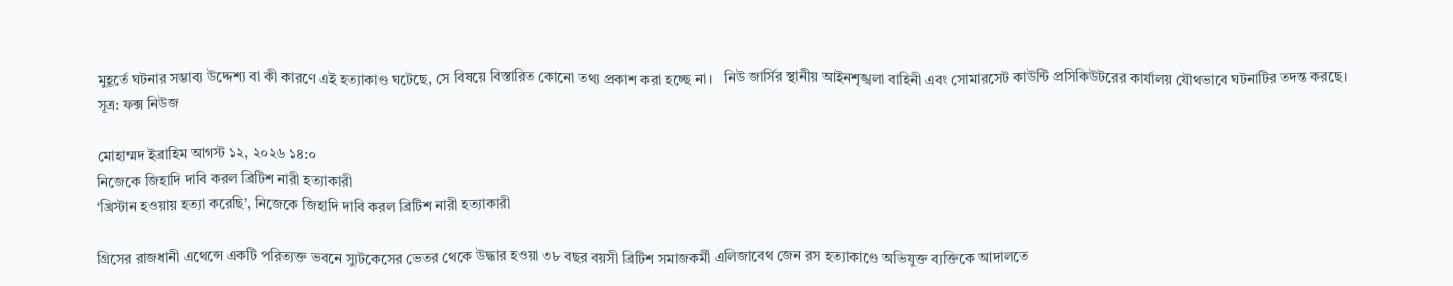মুহূর্তে ঘটনার সম্ভাব্য উদ্দেশ্য বা কী কারণে এই হত্যাকাণ্ড ঘটেছে, সে বিষয়ে বিস্তারিত কোনো তথ্য প্রকাশ করা হচ্ছে না।   নিউ জার্সির স্থানীয় আইনশৃঙ্খলা বাহিনী এবং সোমারসেট কাউন্টি প্রসিকিউটরের কার্যালয় যৌথভাবে ঘটনাটির তদন্ত করছে। সূত্র: ফক্স নিউজ

মোহাম্মদ ইব্রাহিম আগস্ট ১২, ২০২৬ ১৪:০
নিজেকে জিহাদি দাবি করল ব্রিটিশ নারী হত্যাকারী
‘খ্রিস্টান হওয়ায় হত্যা করেছি’, নিজেকে জিহাদি দাবি করল ব্রিটিশ নারী হত্যাকারী

গ্রিসের রাজধানী এথেন্সে একটি পরিত্যক্ত ভবনে স্যুটকেসের ভেতর থেকে উদ্ধার হওয়া ৩৮ বছর বয়সী ব্রিটিশ সমাজকর্মী এলিজাবেথ জেন রস হত্যাকাণ্ডে অভিযুক্ত ব্যক্তিকে আদালতে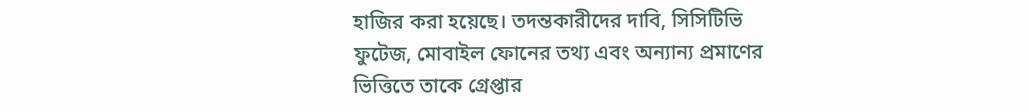হাজির করা হয়েছে। তদন্তকারীদের দাবি, সিসিটিভি ফুটেজ, মোবাইল ফোনের তথ্য এবং অন্যান্য প্রমাণের ভিত্তিতে তাকে গ্রেপ্তার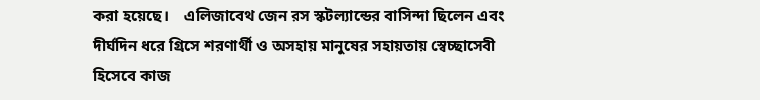করা হয়েছে।    এলিজাবেথ জেন রস স্কটল্যান্ডের বাসিন্দা ছিলেন এবং দীর্ঘদিন ধরে গ্রিসে শরণার্থী ও অসহায় মানুষের সহায়তায় স্বেচ্ছাসেবী হিসেবে কাজ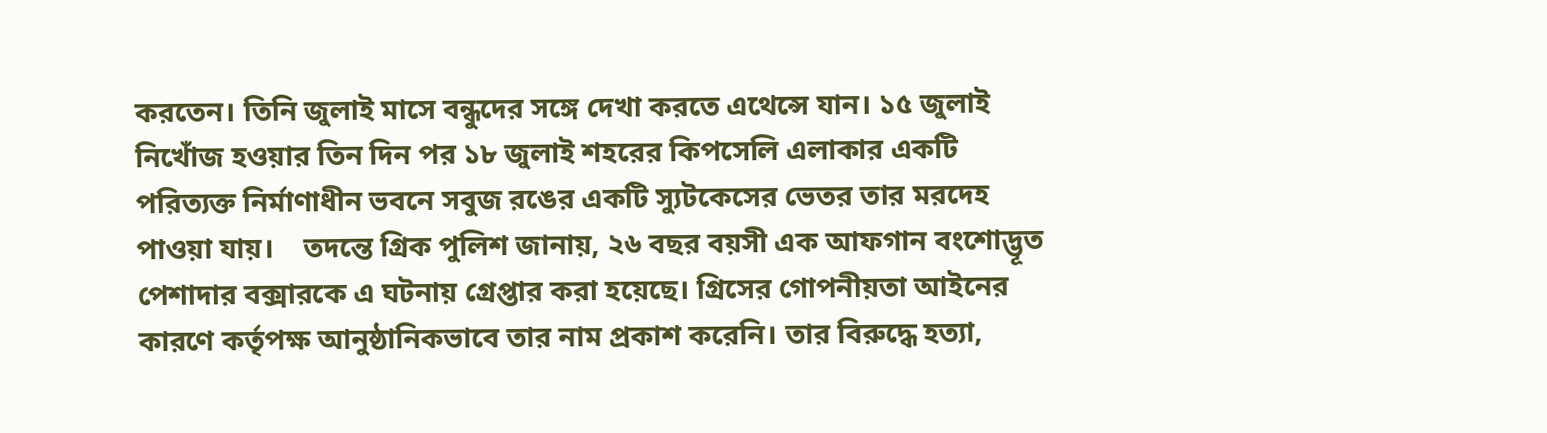করতেন। তিনি জুলাই মাসে বন্ধুদের সঙ্গে দেখা করতে এথেন্সে যান। ১৫ জুলাই নিখোঁজ হওয়ার তিন দিন পর ১৮ জুলাই শহরের কিপসেলি এলাকার একটি পরিত্যক্ত নির্মাণাধীন ভবনে সবুজ রঙের একটি স্যুটকেসের ভেতর তার মরদেহ পাওয়া যায়।    তদন্তে গ্রিক পুলিশ জানায়, ২৬ বছর বয়সী এক আফগান বংশোদ্ভূত পেশাদার বক্সারকে এ ঘটনায় গ্রেপ্তার করা হয়েছে। গ্রিসের গোপনীয়তা আইনের কারণে কর্তৃপক্ষ আনুষ্ঠানিকভাবে তার নাম প্রকাশ করেনি। তার বিরুদ্ধে হত্যা,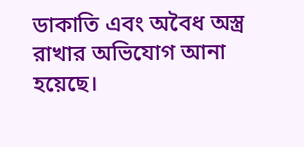ডাকাতি এবং অবৈধ অস্ত্র রাখার অভিযোগ আনা হয়েছে।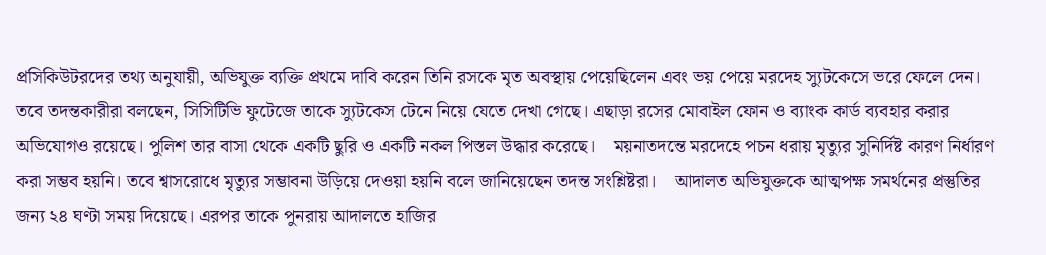প্রসিকিউটরদের তথ্য অনুযায়ী, অভিযুক্ত ব্যক্তি প্রথমে দাবি করেন তিনি রসকে মৃত অবস্থায় পেয়েছিলেন এবং ভয় পেয়ে মরদেহ স্যুটকেসে ভরে ফেলে দেন। তবে তদন্তকারীরা বলছেন, সিসিটিভি ফুটেজে তাকে স্যুটকেস টেনে নিয়ে যেতে দেখা গেছে। এছাড়া রসের মোবাইল ফোন ও ব্যাংক কার্ড ব্যবহার করার অভিযোগও রয়েছে। পুলিশ তার বাসা থেকে একটি ছুরি ও একটি নকল পিস্তল উদ্ধার করেছে।    ময়নাতদন্তে মরদেহে পচন ধরায় মৃত্যুর সুনির্দিষ্ট কারণ নির্ধারণ করা সম্ভব হয়নি। তবে শ্বাসরোধে মৃত্যুর সম্ভাবনা উড়িয়ে দেওয়া হয়নি বলে জানিয়েছেন তদন্ত সংশ্লিষ্টরা।    আদালত অভিযুক্তকে আত্মপক্ষ সমর্থনের প্রস্তুতির জন্য ২৪ ঘণ্টা সময় দিয়েছে। এরপর তাকে পুনরায় আদালতে হাজির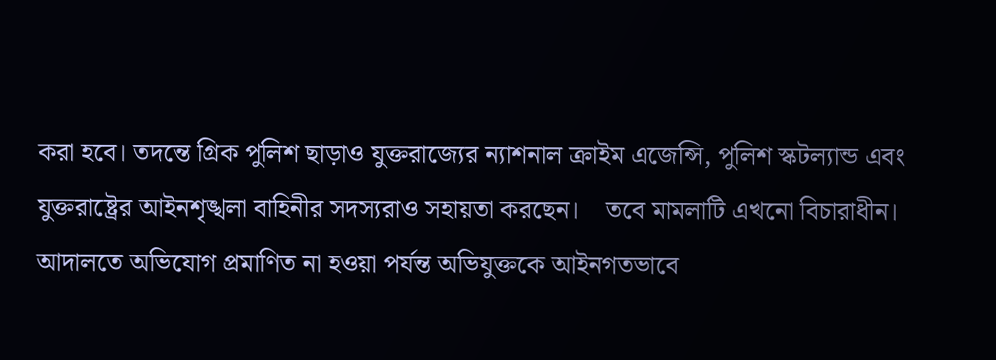করা হবে। তদন্তে গ্রিক পুলিশ ছাড়াও যুক্তরাজ্যের ন্যাশনাল ক্রাইম এজেন্সি, পুলিশ স্কটল্যান্ড এবং যুক্তরাষ্ট্রের আইনশৃঙ্খলা বাহিনীর সদস্যরাও সহায়তা করছেন।    তবে মামলাটি এখনো বিচারাধীন। আদালতে অভিযোগ প্রমাণিত না হওয়া পর্যন্ত অভিযুক্তকে আইনগতভাবে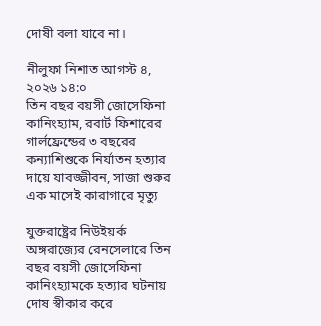দোষী বলা যাবে না।

নীলুফা নিশাত আগস্ট ৪, ২০২৬ ১৪:০
তিন বছর বয়সী জোসেফিনা কানিংহ্যাম, রবার্ট ফিশারের
গার্লফ্রেন্ডের ৩ বছরের কন্যাশিশুকে নির্যাতন হত্যার দায়ে যাবজ্জীবন, সাজা শুরুর এক মাসেই কারাগারে মৃত্যু

যুক্তরাষ্ট্রের নিউইয়র্ক অঙ্গরাজ্যের রেনসেলারে তিন বছর বয়সী জোসেফিনা কানিংহ্যামকে হত্যার ঘটনায় দোষ স্বীকার করে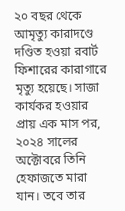২০ বছর থেকে আমৃত্যু কারাদণ্ডে দণ্ডিত হওয়া রবার্ট ফিশারের কারাগারে মৃত্যু হয়েছে। সাজা কার্যকর হওয়ার প্রায় এক মাস পর, ২০২৪ সালের অক্টোবরে তিনি হেফাজতে মারা যান। তবে তার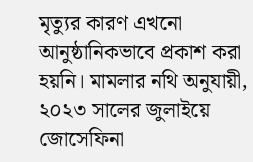মৃত্যুর কারণ এখনো আনুষ্ঠানিকভাবে প্রকাশ করা হয়নি। মামলার নথি অনুযায়ী, ২০২৩ সালের জুলাইয়ে জোসেফিনা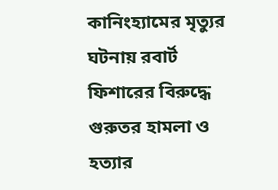কানিংহ্যামের মৃত্যুর ঘটনায় রবার্ট ফিশারের বিরুদ্ধে গুরুতর হামলা ও হত্যার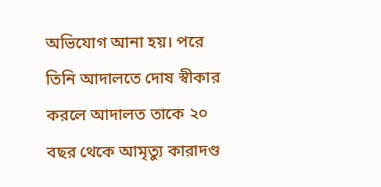অভিযোগ আনা হয়। পরে তিনি আদালতে দোষ স্বীকার করলে আদালত তাকে ২০ বছর থেকে আমৃত্যু কারাদণ্ড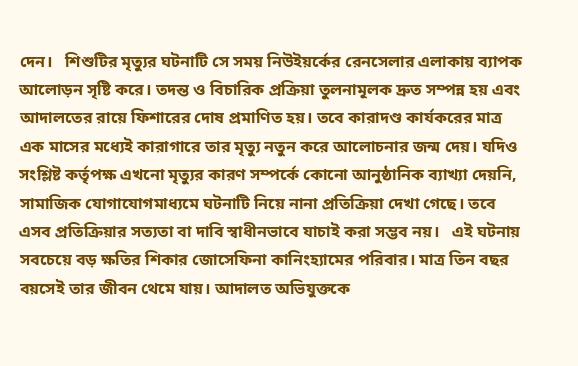দেন।   শিশুটির মৃত্যুর ঘটনাটি সে সময় নিউইয়র্কের রেনসেলার এলাকায় ব্যাপক আলোড়ন সৃষ্টি করে। তদন্ত ও বিচারিক প্রক্রিয়া তুলনামূলক দ্রুত সম্পন্ন হয় এবং আদালতের রায়ে ফিশারের দোষ প্রমাণিত হয়। তবে কারাদণ্ড কার্যকরের মাত্র এক মাসের মধ্যেই কারাগারে তার মৃত্যু নতুন করে আলোচনার জন্ম দেয়। যদিও সংশ্লিষ্ট কর্তৃপক্ষ এখনো মৃত্যুর কারণ সম্পর্কে কোনো আনুষ্ঠানিক ব্যাখ্যা দেয়নি, সামাজিক যোগাযোগমাধ্যমে ঘটনাটি নিয়ে নানা প্রতিক্রিয়া দেখা গেছে। তবে এসব প্রতিক্রিয়ার সত্যতা বা দাবি স্বাধীনভাবে যাচাই করা সম্ভব নয়।   এই ঘটনায় সবচেয়ে বড় ক্ষতির শিকার জোসেফিনা কানিংহ্যামের পরিবার। মাত্র তিন বছর বয়সেই তার জীবন থেমে যায়। আদালত অভিযুক্তকে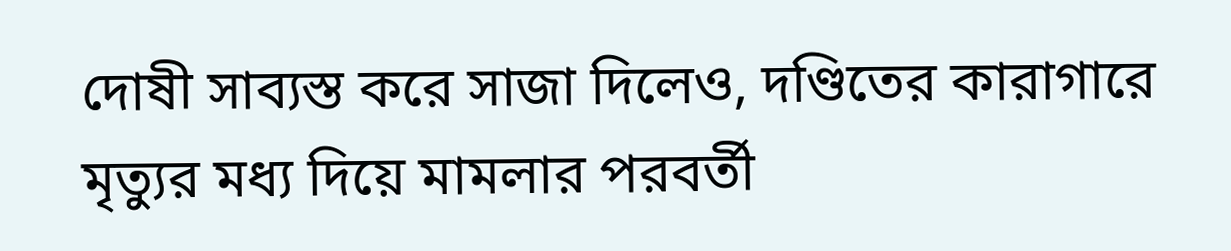দোষী সাব্যস্ত করে সাজা দিলেও, দণ্ডিতের কারাগারে মৃত্যুর মধ্য দিয়ে মামলার পরবর্তী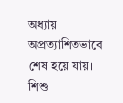অধ্যায় অপ্রত্যাশিতভাবে শেষ হয়ে যায়। শিশু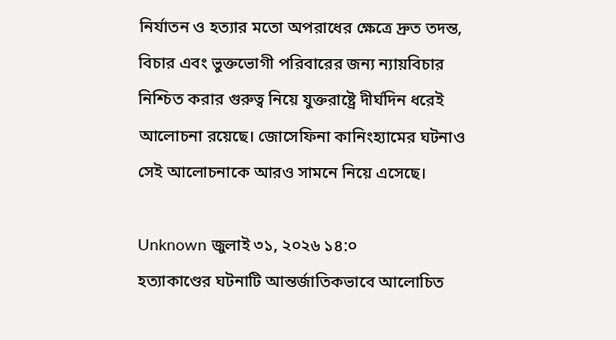নির্যাতন ও হত্যার মতো অপরাধের ক্ষেত্রে দ্রুত তদন্ত, বিচার এবং ভুক্তভোগী পরিবারের জন্য ন্যায়বিচার নিশ্চিত করার গুরুত্ব নিয়ে যুক্তরাষ্ট্রে দীর্ঘদিন ধরেই আলোচনা রয়েছে। জোসেফিনা কানিংহ্যামের ঘটনাও সেই আলোচনাকে আরও সামনে নিয়ে এসেছে।

Unknown জুলাই ৩১, ২০২৬ ১৪:০
হত্যাকাণ্ডের ঘটনাটি আন্তর্জাতিকভাবে আলোচিত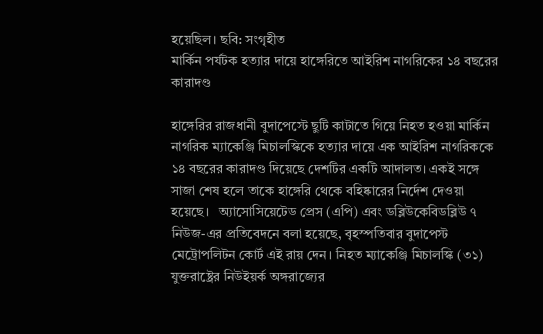হয়েছিল। ছবি: সংগৃহীত
মার্কিন পর্যটক হত্যার দায়ে হাঙ্গেরিতে আইরিশ নাগরিকের ১৪ বছরের কারাদণ্ড

হাঙ্গেরির রাজধানী বুদাপেস্টে ছুটি কাটাতে গিয়ে নিহত হওয়া মার্কিন নাগরিক ম্যাকেঞ্জি মিচালস্কিকে হত্যার দায়ে এক আইরিশ নাগরিককে ১৪ বছরের কারাদণ্ড দিয়েছে দেশটির একটি আদালত। একই সঙ্গে সাজা শেষ হলে তাকে হাঙ্গেরি থেকে বহিষ্কারের নির্দেশ দেওয়া হয়েছে।   অ্যাসোসিয়েটেড প্রেস (এপি) এবং ডব্লিউকেবিডব্লিউ ৭ নিউজ-এর প্রতিবেদনে বলা হয়েছে, বৃহস্পতিবার বুদাপেস্ট মেট্রোপলিটন কোর্ট এই রায় দেন। নিহত ম্যাকেঞ্জি মিচালস্কি (৩১) যুক্তরাষ্ট্রের নিউইয়র্ক অঙ্গরাজ্যের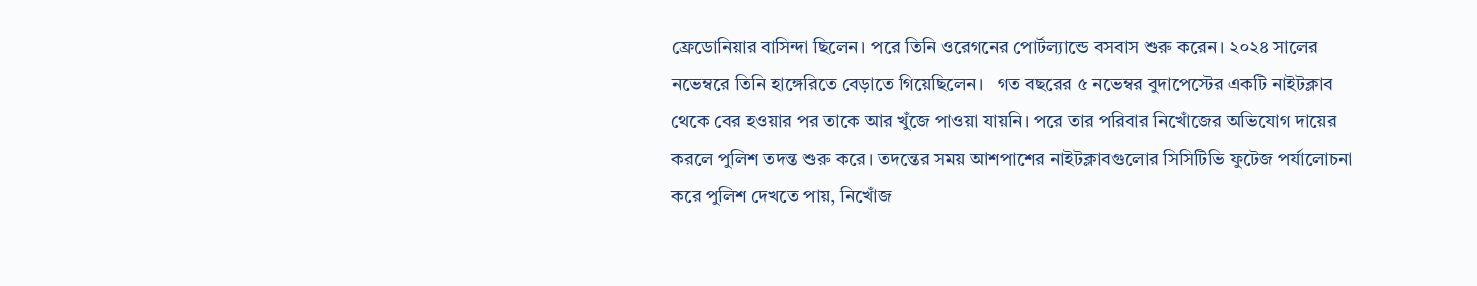ফ্রেডোনিয়ার বাসিন্দা ছিলেন। পরে তিনি ওরেগনের পোর্টল্যান্ডে বসবাস শুরু করেন। ২০২৪ সালের নভেম্বরে তিনি হাঙ্গেরিতে বেড়াতে গিয়েছিলেন।   গত বছরের ৫ নভেম্বর বুদাপেস্টের একটি নাইটক্লাব থেকে বের হওয়ার পর তাকে আর খুঁজে পাওয়া যায়নি। পরে তার পরিবার নিখোঁজের অভিযোগ দায়ের করলে পুলিশ তদন্ত শুরু করে। তদন্তের সময় আশপাশের নাইটক্লাবগুলোর সিসিটিভি ফুটেজ পর্যালোচনা করে পুলিশ দেখতে পায়, নিখোঁজ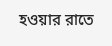হওয়ার রাতে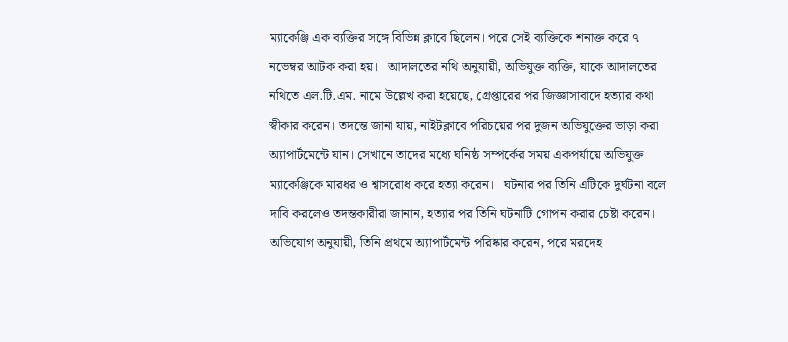ম্যাকেঞ্জি এক ব্যক্তির সঙ্গে বিভিন্ন ক্লাবে ছিলেন। পরে সেই ব্যক্তিকে শনাক্ত করে ৭ নভেম্বর আটক করা হয়।   আদালতের নথি অনুযায়ী, অভিযুক্ত ব্যক্তি, যাকে আদালতের নথিতে এল.টি.এম. নামে উল্লেখ করা হয়েছে, গ্রেপ্তারের পর জিজ্ঞাসাবাদে হত্যার কথা স্বীকার করেন। তদন্তে জানা যায়, নাইটক্লাবে পরিচয়ের পর দুজন অভিযুক্তের ভাড়া করা অ্যাপার্টমেন্টে যান। সেখানে তাদের মধ্যে ঘনিষ্ঠ সম্পর্কের সময় একপর্যায়ে অভিযুক্ত ম্যাকেঞ্জিকে মারধর ও শ্বাসরোধ করে হত্যা করেন।   ঘটনার পর তিনি এটিকে দুর্ঘটনা বলে দাবি করলেও তদন্তকারীরা জানান, হত্যার পর তিনি ঘটনাটি গোপন করার চেষ্টা করেন। অভিযোগ অনুযায়ী, তিনি প্রথমে অ্যাপার্টমেন্ট পরিষ্কার করেন, পরে মরদেহ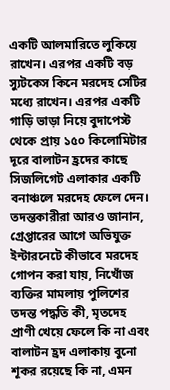একটি আলমারিতে লুকিয়ে রাখেন। এরপর একটি বড় স্যুটকেস কিনে মরদেহ সেটির মধ্যে রাখেন। এরপর একটি গাড়ি ভাড়া নিয়ে বুদাপেস্ট থেকে প্রায় ১৫০ কিলোমিটার দূরে বালাটন হ্রদের কাছে সিজলিগেট এলাকার একটি বনাঞ্চলে মরদেহ ফেলে দেন।   তদন্তকারীরা আরও জানান, গ্রেপ্তারের আগে অভিযুক্ত ইন্টারনেটে কীভাবে মরদেহ গোপন করা যায়, নিখোঁজ ব্যক্তির মামলায় পুলিশের তদন্ত পদ্ধতি কী, মৃতদেহ প্রাণী খেয়ে ফেলে কি না এবং বালাটন হ্রদ এলাকায় বুনো শূকর রয়েছে কি না, এমন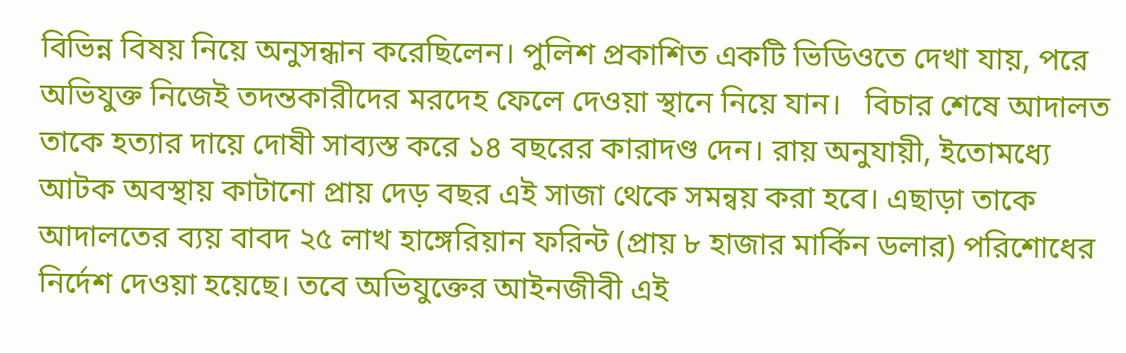বিভিন্ন বিষয় নিয়ে অনুসন্ধান করেছিলেন। পুলিশ প্রকাশিত একটি ভিডিওতে দেখা যায়, পরে অভিযুক্ত নিজেই তদন্তকারীদের মরদেহ ফেলে দেওয়া স্থানে নিয়ে যান।   বিচার শেষে আদালত তাকে হত্যার দায়ে দোষী সাব্যস্ত করে ১৪ বছরের কারাদণ্ড দেন। রায় অনুযায়ী, ইতোমধ্যে আটক অবস্থায় কাটানো প্রায় দেড় বছর এই সাজা থেকে সমন্বয় করা হবে। এছাড়া তাকে আদালতের ব্যয় বাবদ ২৫ লাখ হাঙ্গেরিয়ান ফরিন্ট (প্রায় ৮ হাজার মার্কিন ডলার) পরিশোধের নির্দেশ দেওয়া হয়েছে। তবে অভিযুক্তের আইনজীবী এই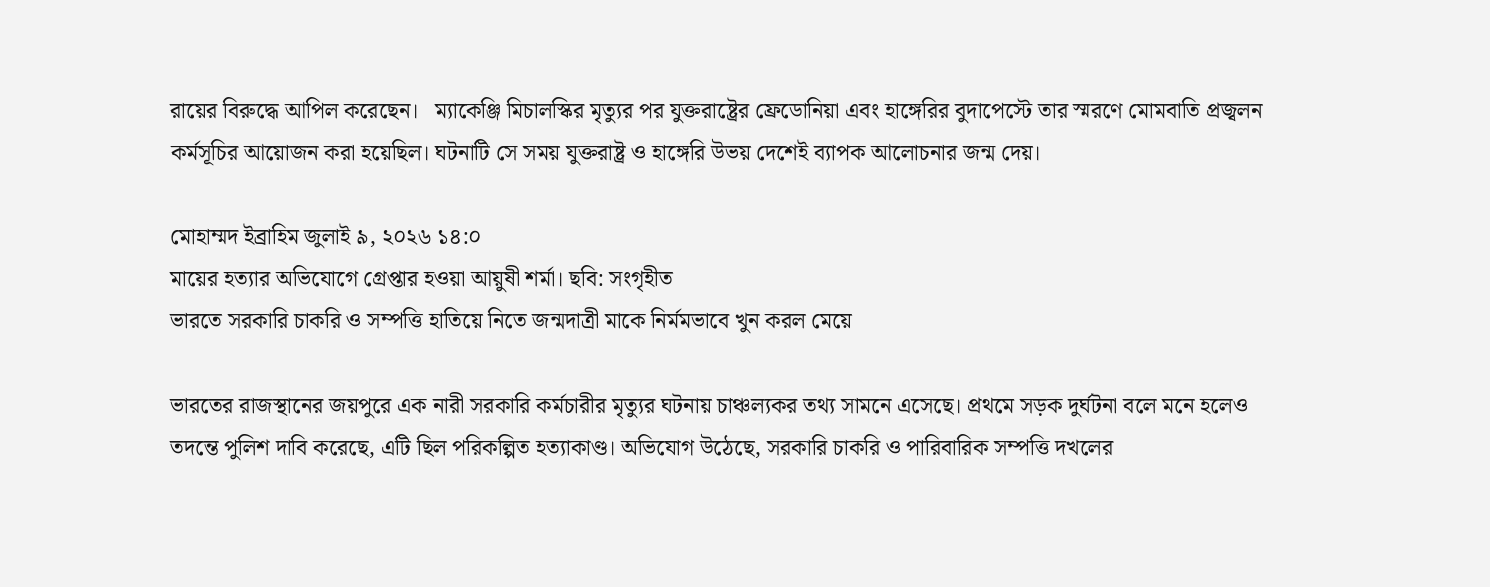রায়ের বিরুদ্ধে আপিল করেছেন।   ম্যাকেঞ্জি মিচালস্কির মৃত্যুর পর যুক্তরাষ্ট্রের ফ্রেডোনিয়া এবং হাঙ্গেরির বুদাপেস্টে তার স্মরণে মোমবাতি প্রজ্বলন কর্মসূচির আয়োজন করা হয়েছিল। ঘটনাটি সে সময় যুক্তরাষ্ট্র ও হাঙ্গেরি উভয় দেশেই ব্যাপক আলোচনার জন্ম দেয়।

মোহাম্মদ ইব্রাহিম জুলাই ৯, ২০২৬ ১৪:০
মায়ের হত্যার অভিযোগে গ্রেপ্তার হওয়া আয়ুষী শর্মা। ছবি: সংগৃহীত
ভারতে সরকারি চাকরি ও সম্পত্তি হাতিয়ে নিতে জন্মদাত্রী মাকে নির্মমভাবে খুন করল মেয়ে

ভারতের রাজস্থানের জয়পুরে এক নারী সরকারি কর্মচারীর মৃত্যুর ঘটনায় চাঞ্চল্যকর তথ্য সামনে এসেছে। প্রথমে সড়ক দুর্ঘটনা বলে মনে হলেও তদন্তে পুলিশ দাবি করেছে, এটি ছিল পরিকল্পিত হত্যাকাণ্ড। অভিযোগ উঠেছে, সরকারি চাকরি ও পারিবারিক সম্পত্তি দখলের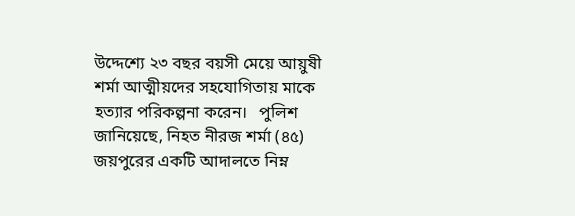উদ্দেশ্যে ২৩ বছর বয়সী মেয়ে আয়ুষী শর্মা আত্মীয়দের সহযোগিতায় মাকে হত্যার পরিকল্পনা করেন।   পুলিশ জানিয়েছে, নিহত নীরজ শর্মা (৪৫) জয়পুরের একটি আদালতে নিম্ন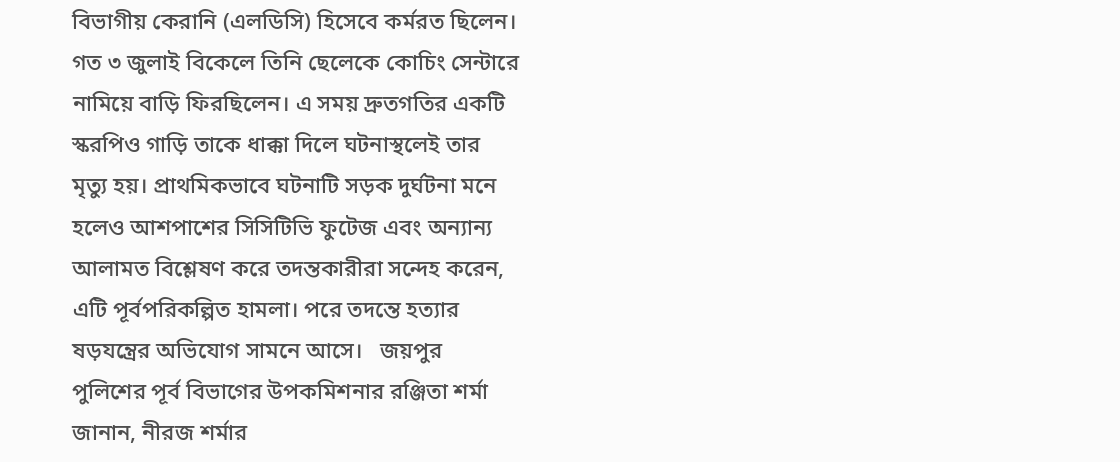বিভাগীয় কেরানি (এলডিসি) হিসেবে কর্মরত ছিলেন। গত ৩ জুলাই বিকেলে তিনি ছেলেকে কোচিং সেন্টারে নামিয়ে বাড়ি ফিরছিলেন। এ সময় দ্রুতগতির একটি স্করপিও গাড়ি তাকে ধাক্কা দিলে ঘটনাস্থলেই তার মৃত্যু হয়। প্রাথমিকভাবে ঘটনাটি সড়ক দুর্ঘটনা মনে হলেও আশপাশের সিসিটিভি ফুটেজ এবং অন্যান্য আলামত বিশ্লেষণ করে তদন্তকারীরা সন্দেহ করেন, এটি পূর্বপরিকল্পিত হামলা। পরে তদন্তে হত্যার ষড়যন্ত্রের অভিযোগ সামনে আসে।   জয়পুর পুলিশের পূর্ব বিভাগের উপকমিশনার রঞ্জিতা শর্মা জানান, নীরজ শর্মার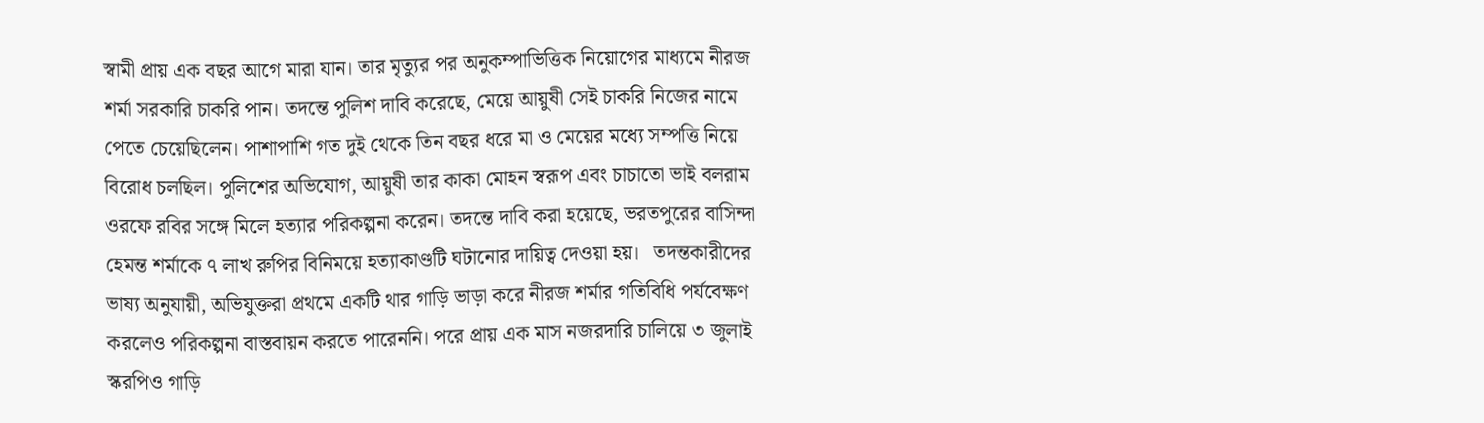স্বামী প্রায় এক বছর আগে মারা যান। তার মৃত্যুর পর অনুকম্পাভিত্তিক নিয়োগের মাধ্যমে নীরজ শর্মা সরকারি চাকরি পান। তদন্তে পুলিশ দাবি করেছে, মেয়ে আয়ুষী সেই চাকরি নিজের নামে পেতে চেয়েছিলেন। পাশাপাশি গত দুই থেকে তিন বছর ধরে মা ও মেয়ের মধ্যে সম্পত্তি নিয়ে বিরোধ চলছিল। পুলিশের অভিযোগ, আয়ুষী তার কাকা মোহন স্বরূপ এবং চাচাতো ভাই বলরাম ওরফে রবির সঙ্গে মিলে হত্যার পরিকল্পনা করেন। তদন্তে দাবি করা হয়েছে, ভরতপুরের বাসিন্দা হেমন্ত শর্মাকে ৭ লাখ রুপির বিনিময়ে হত্যাকাণ্ডটি ঘটানোর দায়িত্ব দেওয়া হয়।   তদন্তকারীদের ভাষ্য অনুযায়ী, অভিযুক্তরা প্রথমে একটি থার গাড়ি ভাড়া করে নীরজ শর্মার গতিবিধি পর্যবেক্ষণ করলেও পরিকল্পনা বাস্তবায়ন করতে পারেননি। পরে প্রায় এক মাস নজরদারি চালিয়ে ৩ জুলাই স্করপিও গাড়ি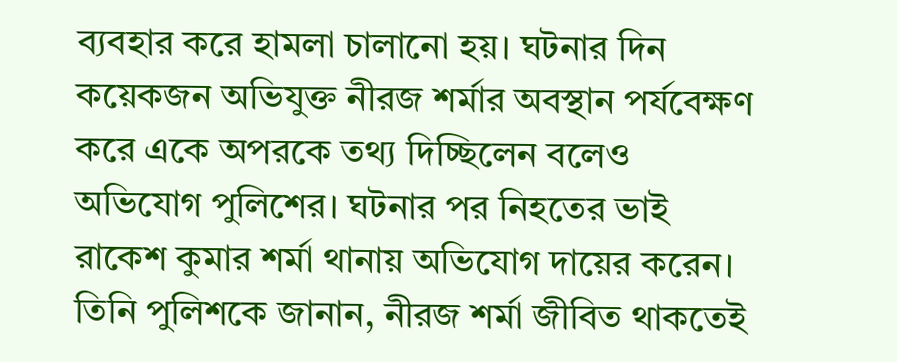ব্যবহার করে হামলা চালানো হয়। ঘটনার দিন কয়েকজন অভিযুক্ত নীরজ শর্মার অবস্থান পর্যবেক্ষণ করে একে অপরকে তথ্য দিচ্ছিলেন বলেও অভিযোগ পুলিশের। ঘটনার পর নিহতের ভাই রাকেশ কুমার শর্মা থানায় অভিযোগ দায়ের করেন। তিনি পুলিশকে জানান, নীরজ শর্মা জীবিত থাকতেই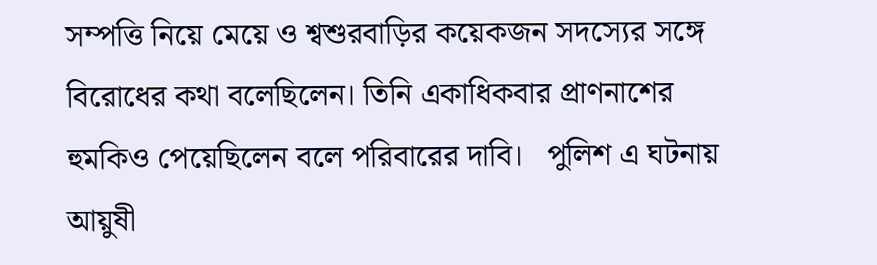সম্পত্তি নিয়ে মেয়ে ও শ্বশুরবাড়ির কয়েকজন সদস্যের সঙ্গে বিরোধের কথা বলেছিলেন। তিনি একাধিকবার প্রাণনাশের হুমকিও পেয়েছিলেন বলে পরিবারের দাবি।   পুলিশ এ ঘটনায় আয়ুষী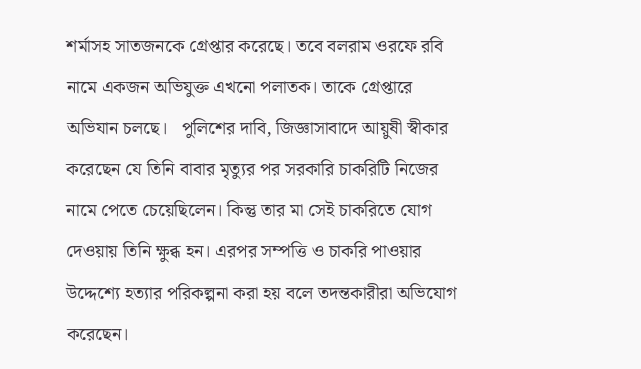শর্মাসহ সাতজনকে গ্রেপ্তার করেছে। তবে বলরাম ওরফে রবি নামে একজন অভিযুক্ত এখনো পলাতক। তাকে গ্রেপ্তারে অভিযান চলছে।   পুলিশের দাবি, জিজ্ঞাসাবাদে আয়ুষী স্বীকার করেছেন যে তিনি বাবার মৃত্যুর পর সরকারি চাকরিটি নিজের নামে পেতে চেয়েছিলেন। কিন্তু তার মা সেই চাকরিতে যোগ দেওয়ায় তিনি ক্ষুব্ধ হন। এরপর সম্পত্তি ও চাকরি পাওয়ার উদ্দেশ্যে হত্যার পরিকল্পনা করা হয় বলে তদন্তকারীরা অভিযোগ করেছেন।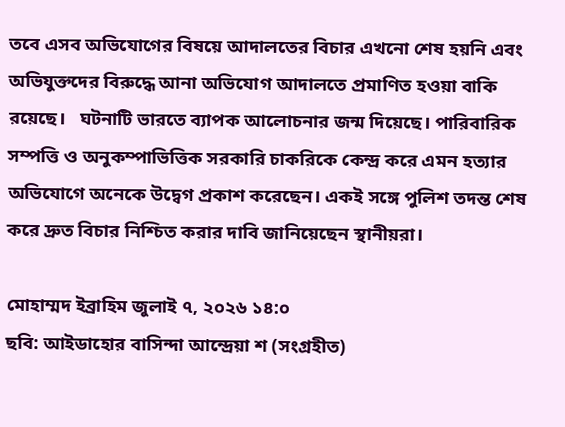তবে এসব অভিযোগের বিষয়ে আদালতের বিচার এখনো শেষ হয়নি এবং অভিযুক্তদের বিরুদ্ধে আনা অভিযোগ আদালতে প্রমাণিত হওয়া বাকি রয়েছে।   ঘটনাটি ভারতে ব্যাপক আলোচনার জন্ম দিয়েছে। পারিবারিক সম্পত্তি ও অনুকম্পাভিত্তিক সরকারি চাকরিকে কেন্দ্র করে এমন হত্যার অভিযোগে অনেকে উদ্বেগ প্রকাশ করেছেন। একই সঙ্গে পুলিশ তদন্ত শেষ করে দ্রুত বিচার নিশ্চিত করার দাবি জানিয়েছেন স্থানীয়রা।

মোহাম্মদ ইব্রাহিম জুলাই ৭, ২০২৬ ১৪:০
ছবি: আইডাহোর বাসিন্দা আন্দ্রেয়া শ (সংগ্রহীত)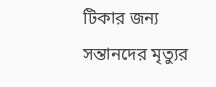টিকার জন্য সন্তানদের মৃত্যুর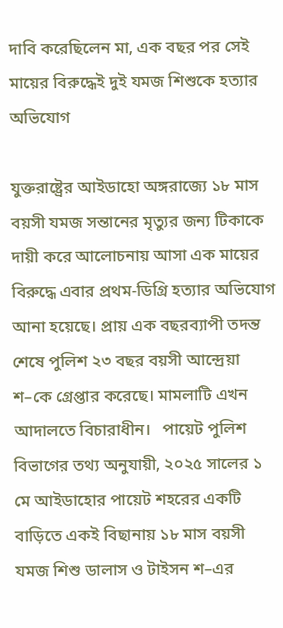দাবি করেছিলেন মা, এক বছর পর সেই মায়ের বিরুদ্ধেই দুই যমজ শিশুকে হত্যার অভিযোগ

যুক্তরাষ্ট্রের আইডাহো অঙ্গরাজ্যে ১৮ মাস বয়সী যমজ সন্তানের মৃত্যুর জন্য টিকাকে দায়ী করে আলোচনায় আসা এক মায়ের বিরুদ্ধে এবার প্রথম-ডিগ্রি হত্যার অভিযোগ আনা হয়েছে। প্রায় এক বছরব্যাপী তদন্ত শেষে পুলিশ ২৩ বছর বয়সী আন্দ্রেয়া শ–কে গ্রেপ্তার করেছে। মামলাটি এখন আদালতে বিচারাধীন।   পায়েট পুলিশ বিভাগের তথ্য অনুযায়ী, ২০২৫ সালের ১ মে আইডাহোর পায়েট শহরের একটি বাড়িতে একই বিছানায় ১৮ মাস বয়সী যমজ শিশু ডালাস ও টাইসন শ–এর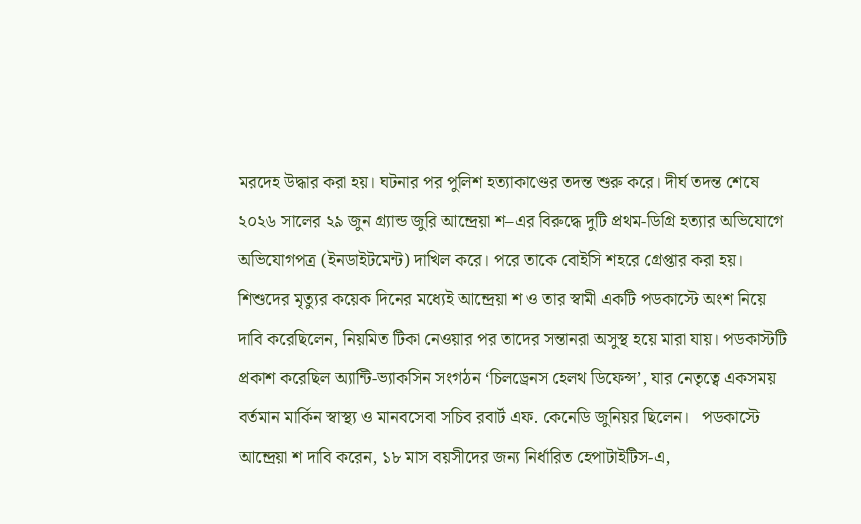মরদেহ উদ্ধার করা হয়। ঘটনার পর পুলিশ হত্যাকাণ্ডের তদন্ত শুরু করে। দীর্ঘ তদন্ত শেষে ২০২৬ সালের ২৯ জুন গ্র্যান্ড জুরি আন্দ্রেয়া শ–এর বিরুদ্ধে দুটি প্রথম-ডিগ্রি হত্যার অভিযোগে অভিযোগপত্র (ইনডাইটমেন্ট) দাখিল করে। পরে তাকে বোইসি শহরে গ্রেপ্তার করা হয়।   শিশুদের মৃত্যুর কয়েক দিনের মধ্যেই আন্দ্রেয়া শ ও তার স্বামী একটি পডকাস্টে অংশ নিয়ে দাবি করেছিলেন, নিয়মিত টিকা নেওয়ার পর তাদের সন্তানরা অসুস্থ হয়ে মারা যায়। পডকাস্টটি প্রকাশ করেছিল অ্যান্টি-ভ্যাকসিন সংগঠন ‘চিলড্রেনস হেলথ ডিফেন্স’, যার নেতৃত্বে একসময় বর্তমান মার্কিন স্বাস্থ্য ও মানবসেবা সচিব রবার্ট এফ. কেনেডি জুনিয়র ছিলেন।   পডকাস্টে আন্দ্রেয়া শ দাবি করেন, ১৮ মাস বয়সীদের জন্য নির্ধারিত হেপাটাইটিস-এ,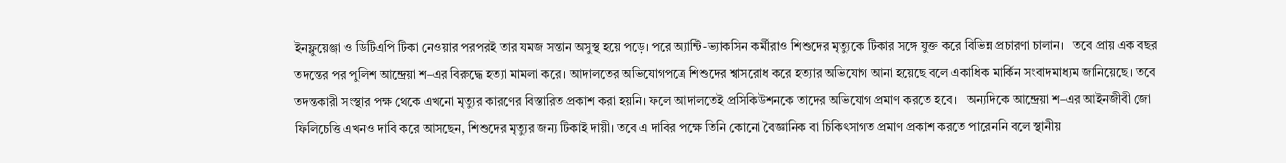ইনফ্লুয়েঞ্জা ও ডিটিএপি টিকা নেওয়ার পরপরই তার যমজ সন্তান অসুস্থ হয়ে পড়ে। পরে অ্যান্টি-ভ্যাকসিন কর্মীরাও শিশুদের মৃত্যুকে টিকার সঙ্গে যুক্ত করে বিভিন্ন প্রচারণা চালান।   তবে প্রায় এক বছর তদন্তের পর পুলিশ আন্দ্রেয়া শ–এর বিরুদ্ধে হত্যা মামলা করে। আদালতের অভিযোগপত্রে শিশুদের শ্বাসরোধ করে হত্যার অভিযোগ আনা হয়েছে বলে একাধিক মার্কিন সংবাদমাধ্যম জানিয়েছে। তবে তদন্তকারী সংস্থার পক্ষ থেকে এখনো মৃত্যুর কারণের বিস্তারিত প্রকাশ করা হয়নি। ফলে আদালতেই প্রসিকিউশনকে তাদের অভিযোগ প্রমাণ করতে হবে।   অন্যদিকে আন্দ্রেয়া শ–এর আইনজীবী জো ফিলিচেত্তি এখনও দাবি করে আসছেন, শিশুদের মৃত্যুর জন্য টিকাই দায়ী। তবে এ দাবির পক্ষে তিনি কোনো বৈজ্ঞানিক বা চিকিৎসাগত প্রমাণ প্রকাশ করতে পারেননি বলে স্থানীয়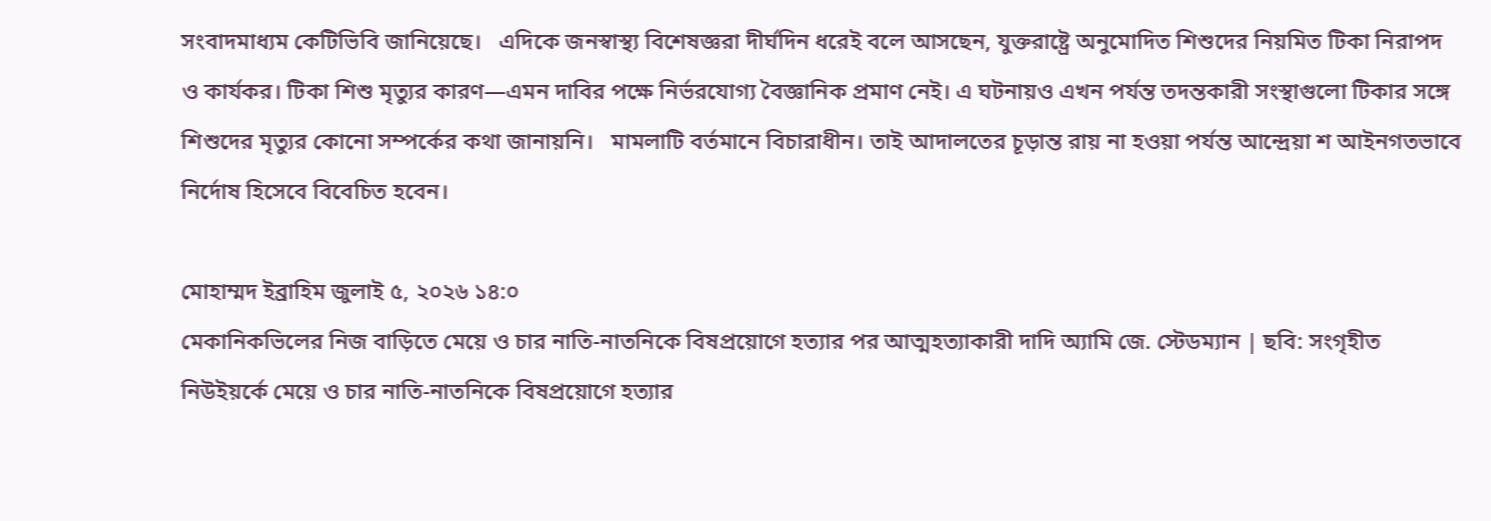সংবাদমাধ্যম কেটিভিবি জানিয়েছে।   এদিকে জনস্বাস্থ্য বিশেষজ্ঞরা দীর্ঘদিন ধরেই বলে আসছেন, যুক্তরাষ্ট্রে অনুমোদিত শিশুদের নিয়মিত টিকা নিরাপদ ও কার্যকর। টিকা শিশু মৃত্যুর কারণ—এমন দাবির পক্ষে নির্ভরযোগ্য বৈজ্ঞানিক প্রমাণ নেই। এ ঘটনায়ও এখন পর্যন্ত তদন্তকারী সংস্থাগুলো টিকার সঙ্গে শিশুদের মৃত্যুর কোনো সম্পর্কের কথা জানায়নি।   মামলাটি বর্তমানে বিচারাধীন। তাই আদালতের চূড়ান্ত রায় না হওয়া পর্যন্ত আন্দ্রেয়া শ আইনগতভাবে নির্দোষ হিসেবে বিবেচিত হবেন।

মোহাম্মদ ইব্রাহিম জুলাই ৫, ২০২৬ ১৪:০
মেকানিকভিলের নিজ বাড়িতে মেয়ে ও চার নাতি-নাতনিকে বিষপ্রয়োগে হত্যার পর আত্মহত্যাকারী দাদি অ্যামি জে. স্টেডম্যান | ছবি: সংগৃহীত
নিউইয়র্কে মেয়ে ও চার নাতি-নাতনিকে বিষপ্রয়োগে হত্যার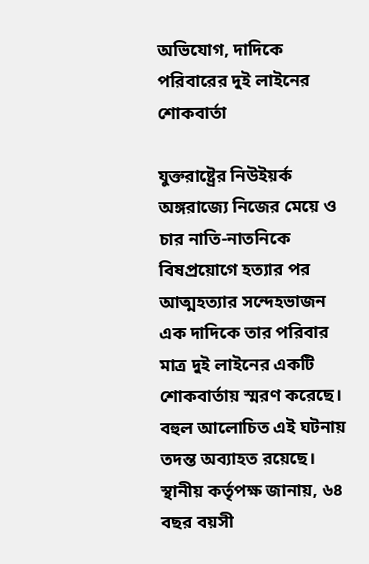অভিযোগ, দাদিকে পরিবারের দুই লাইনের শোকবার্তা

যুক্তরাষ্ট্রের নিউইয়র্ক অঙ্গরাজ্যে নিজের মেয়ে ও চার নাতি-নাতনিকে বিষপ্রয়োগে হত্যার পর আত্মহত্যার সন্দেহভাজন এক দাদিকে তার পরিবার মাত্র দুই লাইনের একটি শোকবার্তায় স্মরণ করেছে। বহুল আলোচিত এই ঘটনায় তদন্ত অব্যাহত রয়েছে।   স্থানীয় কর্তৃপক্ষ জানায়, ৬৪ বছর বয়সী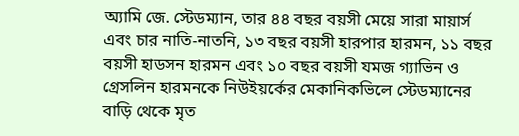অ্যামি জে. স্টেডম্যান, তার ৪৪ বছর বয়সী মেয়ে সারা মায়ার্স এবং চার নাতি-নাতনি, ১৩ বছর বয়সী হারপার হারমন, ১১ বছর বয়সী হাডসন হারমন এবং ১০ বছর বয়সী যমজ গ্যাভিন ও গ্রেসলিন হারমনকে নিউইয়র্কের মেকানিকভিলে স্টেডম্যানের বাড়ি থেকে মৃত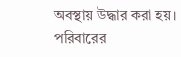অবস্থায় উদ্ধার করা হয়। পরিবারের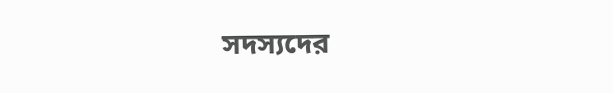সদস্যদের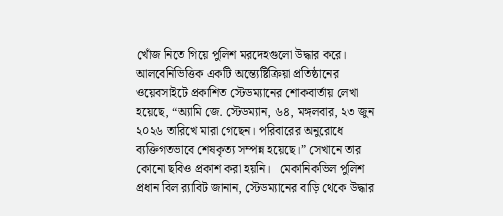খোঁজ নিতে গিয়ে পুলিশ মরদেহগুলো উদ্ধার করে।   আলবেনিভিত্তিক একটি অন্ত্যেষ্টিক্রিয়া প্রতিষ্ঠানের ওয়েবসাইটে প্রকাশিত স্টেডম্যানের শোকবার্তায় লেখা হয়েছে, “অ্যামি জে. স্টেডম্যান, ৬৪, মঙ্গলবার, ২৩ জুন ২০২৬ তারিখে মারা গেছেন। পরিবারের অনুরোধে ব্যক্তিগতভাবে শেষকৃত্য সম্পন্ন হয়েছে।” সেখানে তার কোনো ছবিও প্রকাশ করা হয়নি।   মেকানিকভিল পুলিশ প্রধান বিল র‍্যাবিট জানান, স্টেডম্যানের বাড়ি থেকে উদ্ধার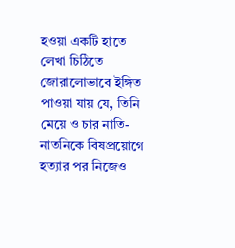হওয়া একটি হাতে লেখা চিঠিতে জোরালোভাবে ইঙ্গিত পাওয়া যায় যে, তিনি মেয়ে ও চার নাতি-নাতনিকে বিষপ্রয়োগে হত্যার পর নিজেও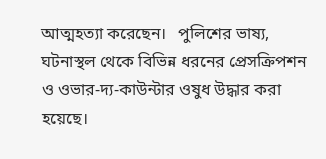আত্মহত্যা করেছেন।   পুলিশের ভাষ্য, ঘটনাস্থল থেকে বিভিন্ন ধরনের প্রেসক্রিপশন ও ওভার-দ্য-কাউন্টার ওষুধ উদ্ধার করা হয়েছে।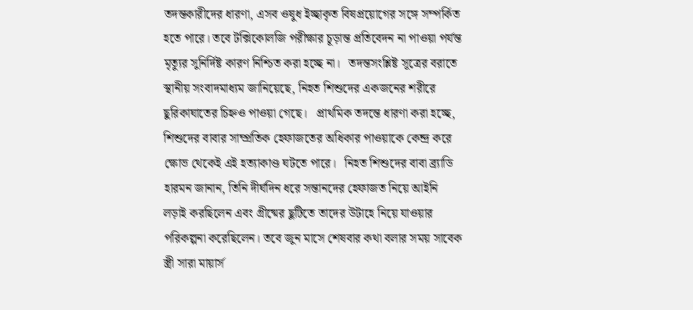তদন্তকারীদের ধারণা, এসব ওষুধ ইচ্ছাকৃত বিষপ্রয়োগের সঙ্গে সম্পর্কিত হতে পারে। তবে টক্সিকোলজি পরীক্ষার চূড়ান্ত প্রতিবেদন না পাওয়া পর্যন্ত মৃত্যুর সুনির্দিষ্ট কারণ নিশ্চিত করা হচ্ছে না।   তদন্তসংশ্লিষ্ট সূত্রের বরাতে স্থানীয় সংবাদমাধ্যম জানিয়েছে, নিহত শিশুদের একজনের শরীরে ছুরিকাঘাতের চিহ্নও পাওয়া গেছে।   প্রাথমিক তদন্তে ধারণা করা হচ্ছে, শিশুদের বাবার সাম্প্রতিক হেফাজতের অধিকার পাওয়াকে কেন্দ্র করে ক্ষোভ থেকেই এই হত্যাকাণ্ড ঘটতে পারে।   নিহত শিশুদের বাবা ব্র্যাডি হারমন জানান, তিনি দীর্ঘদিন ধরে সন্তানদের হেফাজত নিয়ে আইনি লড়াই করছিলেন এবং গ্রীষ্মের ছুটিতে তাদের উটাহে নিয়ে যাওয়ার পরিকল্পনা করেছিলেন। তবে জুন মাসে শেষবার কথা বলার সময় সাবেক স্ত্রী সারা মায়ার্স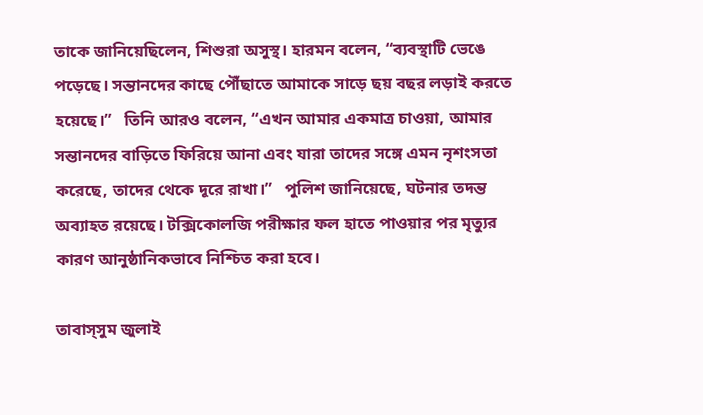তাকে জানিয়েছিলেন, শিশুরা অসুস্থ। হারমন বলেন, “ব্যবস্থাটি ভেঙে পড়েছে। সন্তানদের কাছে পৌঁছাতে আমাকে সাড়ে ছয় বছর লড়াই করতে হয়েছে।”   তিনি আরও বলেন, “এখন আমার একমাত্র চাওয়া, আমার সন্তানদের বাড়িতে ফিরিয়ে আনা এবং যারা তাদের সঙ্গে এমন নৃশংসতা করেছে, তাদের থেকে দূরে রাখা।”   পুলিশ জানিয়েছে, ঘটনার তদন্ত অব্যাহত রয়েছে। টক্সিকোলজি পরীক্ষার ফল হাতে পাওয়ার পর মৃত্যুর কারণ আনুষ্ঠানিকভাবে নিশ্চিত করা হবে।

তাবাস্সুম জুলাই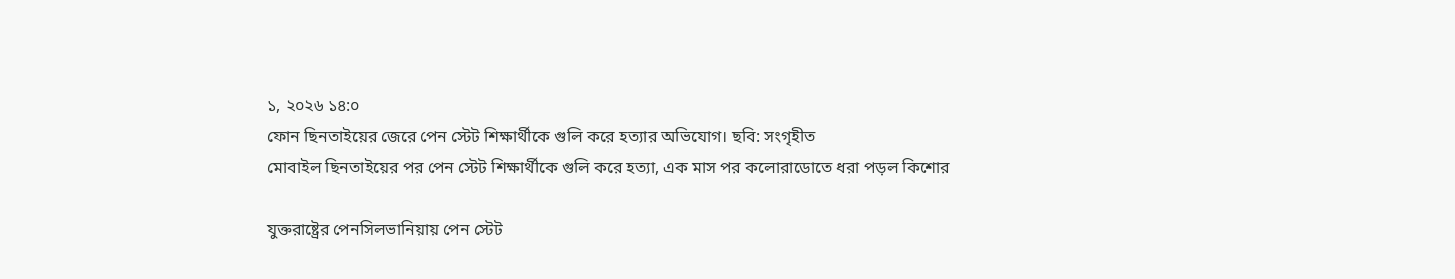১, ২০২৬ ১৪:০
ফোন ছিনতাইয়ের জেরে পেন স্টেট শিক্ষার্থীকে গুলি করে হত্যার অভিযোগ। ছবি: সংগৃহীত
মোবাইল ছিনতাইয়ের পর পেন স্টেট শিক্ষার্থীকে গুলি করে হত্যা, এক মাস পর কলোরাডোতে ধরা পড়ল কিশোর

যুক্তরাষ্ট্রের পেনসিলভানিয়ায় পেন স্টেট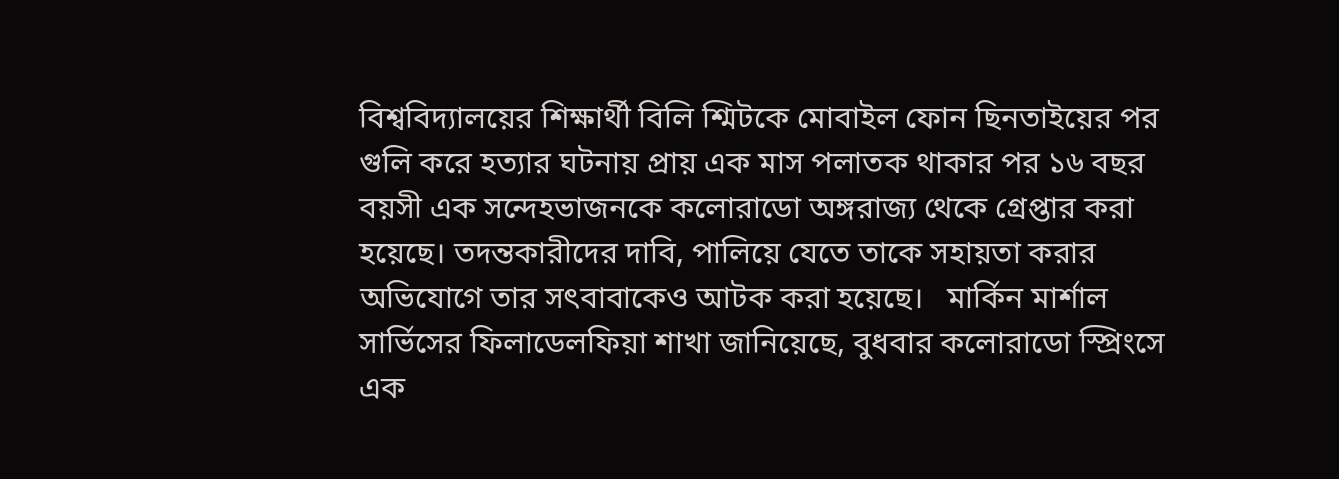বিশ্ববিদ্যালয়ের শিক্ষার্থী বিলি শ্মিটকে মোবাইল ফোন ছিনতাইয়ের পর গুলি করে হত্যার ঘটনায় প্রায় এক মাস পলাতক থাকার পর ১৬ বছর বয়সী এক সন্দেহভাজনকে কলোরাডো অঙ্গরাজ্য থেকে গ্রেপ্তার করা হয়েছে। তদন্তকারীদের দাবি, পালিয়ে যেতে তাকে সহায়তা করার অভিযোগে তার সৎবাবাকেও আটক করা হয়েছে।   মার্কিন মার্শাল সার্ভিসের ফিলাডেলফিয়া শাখা জানিয়েছে, বুধবার কলোরাডো স্প্রিংসে এক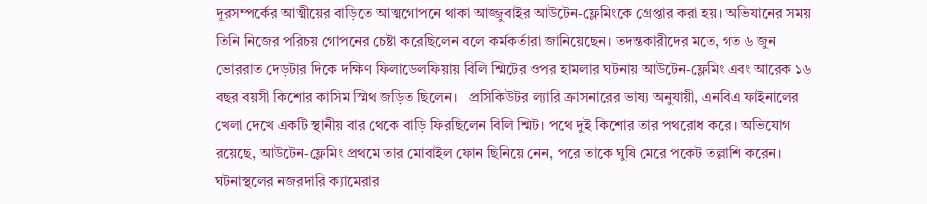দূরসম্পর্কের আত্মীয়ের বাড়িতে আত্মগোপনে থাকা আজ্জুবাইর আউটেন-ফ্লেমিংকে গ্রেপ্তার করা হয়। অভিযানের সময় তিনি নিজের পরিচয় গোপনের চেষ্টা করেছিলেন বলে কর্মকর্তারা জানিয়েছেন। তদন্তকারীদের মতে, গত ৬ জুন ভোররাত দেড়টার দিকে দক্ষিণ ফিলাডেলফিয়ায় বিলি শ্মিটের ওপর হামলার ঘটনায় আউটেন-ফ্লেমিং এবং আরেক ১৬ বছর বয়সী কিশোর কাসিম স্মিথ জড়িত ছিলেন।   প্রসিকিউটর ল্যারি ক্রাসনারের ভাষ্য অনুযায়ী, এনবিএ ফাইনালের খেলা দেখে একটি স্থানীয় বার থেকে বাড়ি ফিরছিলেন বিলি শ্মিট। পথে দুই কিশোর তার পথরোধ করে। অভিযোগ রয়েছে, আউটেন-ফ্লেমিং প্রথমে তার মোবাইল ফোন ছিনিয়ে নেন, পরে তাকে ঘুষি মেরে পকেট তল্লাশি করেন। ঘটনাস্থলের নজরদারি ক্যামেরার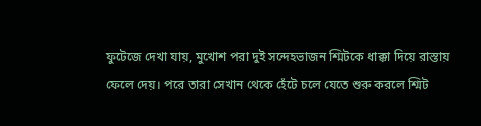ফুটেজে দেখা যায়, মুখোশ পরা দুই সন্দেহভাজন শ্মিটকে ধাক্কা দিয়ে রাস্তায় ফেলে দেয়। পরে তারা সেখান থেকে হেঁটে চলে যেতে শুরু করলে শ্মিট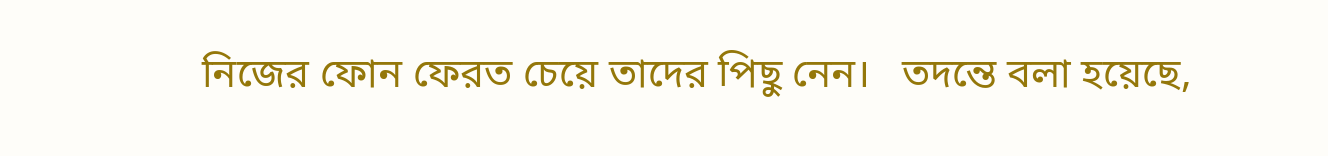নিজের ফোন ফেরত চেয়ে তাদের পিছু নেন।   তদন্তে বলা হয়েছে,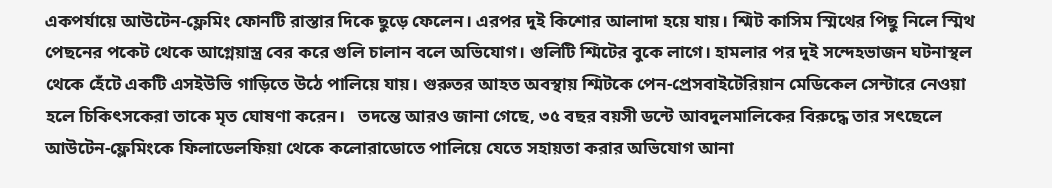একপর্যায়ে আউটেন-ফ্লেমিং ফোনটি রাস্তার দিকে ছুড়ে ফেলেন। এরপর দুই কিশোর আলাদা হয়ে যায়। শ্মিট কাসিম স্মিথের পিছু নিলে স্মিথ পেছনের পকেট থেকে আগ্নেয়াস্ত্র বের করে গুলি চালান বলে অভিযোগ। গুলিটি শ্মিটের বুকে লাগে। হামলার পর দুই সন্দেহভাজন ঘটনাস্থল থেকে হেঁটে একটি এসইউভি গাড়িতে উঠে পালিয়ে যায়। গুরুতর আহত অবস্থায় শ্মিটকে পেন-প্রেসবাইটেরিয়ান মেডিকেল সেন্টারে নেওয়া হলে চিকিৎসকেরা তাকে মৃত ঘোষণা করেন।   তদন্তে আরও জানা গেছে, ৩৫ বছর বয়সী ডন্টে আবদুলমালিকের বিরুদ্ধে তার সৎছেলে আউটেন-ফ্লেমিংকে ফিলাডেলফিয়া থেকে কলোরাডোতে পালিয়ে যেতে সহায়তা করার অভিযোগ আনা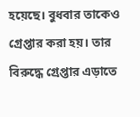হয়েছে। বুধবার তাকেও গ্রেপ্তার করা হয়। তার বিরুদ্ধে গ্রেপ্তার এড়াতে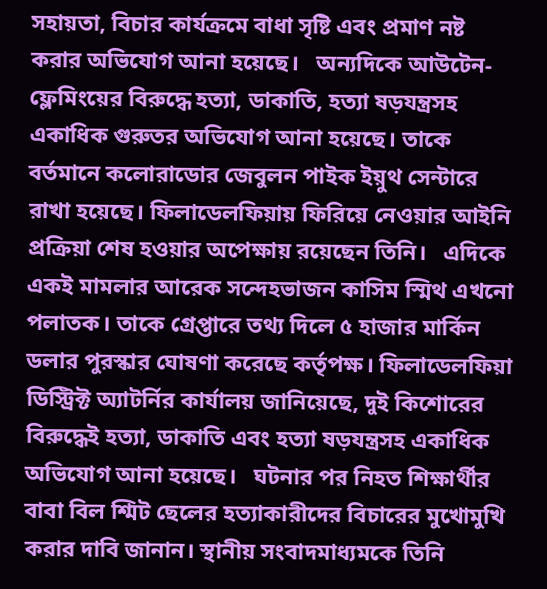সহায়তা, বিচার কার্যক্রমে বাধা সৃষ্টি এবং প্রমাণ নষ্ট করার অভিযোগ আনা হয়েছে।   অন্যদিকে আউটেন-ফ্লেমিংয়ের বিরুদ্ধে হত্যা, ডাকাতি, হত্যা ষড়যন্ত্রসহ একাধিক গুরুতর অভিযোগ আনা হয়েছে। তাকে বর্তমানে কলোরাডোর জেবুলন পাইক ইয়ুথ সেন্টারে রাখা হয়েছে। ফিলাডেলফিয়ায় ফিরিয়ে নেওয়ার আইনি প্রক্রিয়া শেষ হওয়ার অপেক্ষায় রয়েছেন তিনি।   এদিকে একই মামলার আরেক সন্দেহভাজন কাসিম স্মিথ এখনো পলাতক। তাকে গ্রেপ্তারে তথ্য দিলে ৫ হাজার মার্কিন ডলার পুরস্কার ঘোষণা করেছে কর্তৃপক্ষ। ফিলাডেলফিয়া ডিস্ট্রিক্ট অ্যাটর্নির কার্যালয় জানিয়েছে, দুই কিশোরের বিরুদ্ধেই হত্যা, ডাকাতি এবং হত্যা ষড়যন্ত্রসহ একাধিক অভিযোগ আনা হয়েছে।   ঘটনার পর নিহত শিক্ষার্থীর বাবা বিল শ্মিট ছেলের হত্যাকারীদের বিচারের মুখোমুখি করার দাবি জানান। স্থানীয় সংবাদমাধ্যমকে তিনি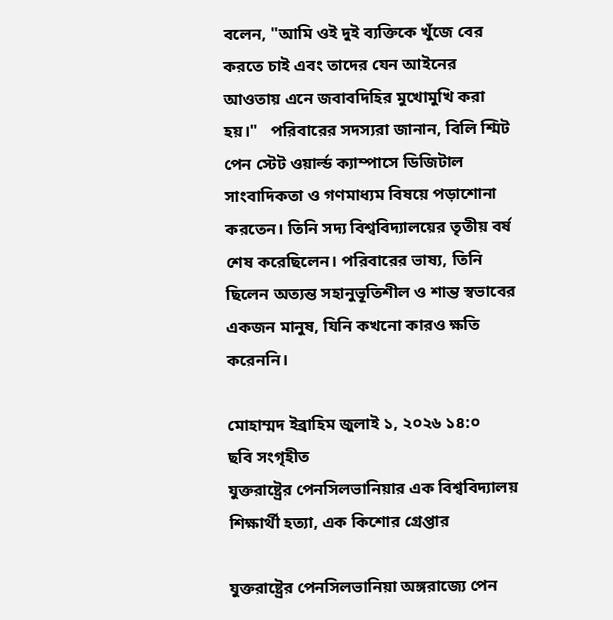বলেন, "আমি ওই দুই ব্যক্তিকে খুঁজে বের করতে চাই এবং তাদের যেন আইনের আওতায় এনে জবাবদিহির মুখোমুখি করা হয়।"   পরিবারের সদস্যরা জানান, বিলি শ্মিট পেন স্টেট ওয়ার্ল্ড ক্যাম্পাসে ডিজিটাল সাংবাদিকতা ও গণমাধ্যম বিষয়ে পড়াশোনা করতেন। তিনি সদ্য বিশ্ববিদ্যালয়ের তৃতীয় বর্ষ শেষ করেছিলেন। পরিবারের ভাষ্য, তিনি ছিলেন অত্যন্ত সহানুভূতিশীল ও শান্ত স্বভাবের একজন মানুষ, যিনি কখনো কারও ক্ষতি করেননি।

মোহাম্মদ ইব্রাহিম জুলাই ১, ২০২৬ ১৪:০
ছবি সংগৃহীত
যুক্তরাষ্ট্রের পেনসিলভানিয়ার এক বিশ্ববিদ্যালয় শিক্ষার্থী হত্যা, এক কিশোর গ্রেপ্তার

যুক্তরাষ্ট্রের পেনসিলভানিয়া অঙ্গরাজ্যে পেন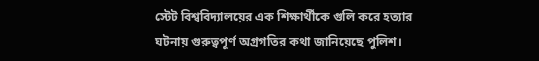স্টেট বিশ্ববিদ্যালয়ের এক শিক্ষার্থীকে গুলি করে হত্যার ঘটনায় গুরুত্বপূর্ণ অগ্রগতির কথা জানিয়েছে পুলিশ।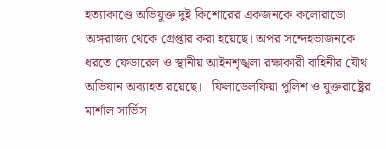হত্যাকাণ্ডে অভিযুক্ত দুই কিশোরের একজনকে কলোরাডো অঙ্গরাজ্য থেকে গ্রেপ্তার করা হয়েছে। অপর সন্দেহভাজনকে ধরতে ফেডারেল ও স্থানীয় আইনশৃঙ্খলা রক্ষাকারী বাহিনীর যৌথ অভিযান অব্যাহত রয়েছে।   ফিলাডেলফিয়া পুলিশ ও যুক্তরাষ্ট্রের মার্শাল সার্ভিস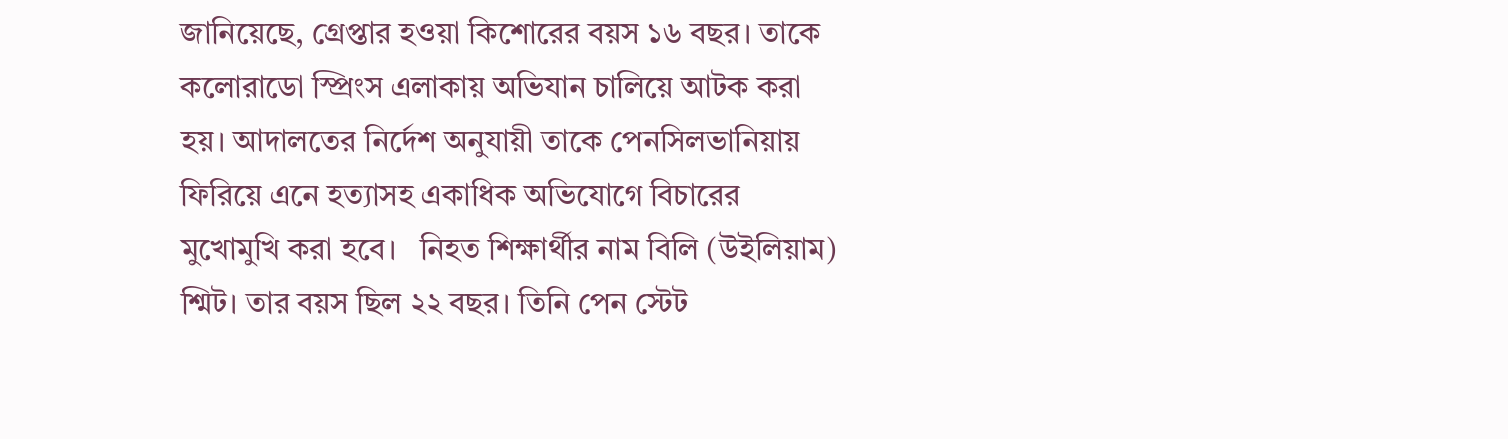জানিয়েছে, গ্রেপ্তার হওয়া কিশোরের বয়স ১৬ বছর। তাকে কলোরাডো স্প্রিংস এলাকায় অভিযান চালিয়ে আটক করা হয়। আদালতের নির্দেশ অনুযায়ী তাকে পেনসিলভানিয়ায় ফিরিয়ে এনে হত্যাসহ একাধিক অভিযোগে বিচারের মুখোমুখি করা হবে।   নিহত শিক্ষার্থীর নাম বিলি (উইলিয়াম) শ্মিট। তার বয়স ছিল ২২ বছর। তিনি পেন স্টেট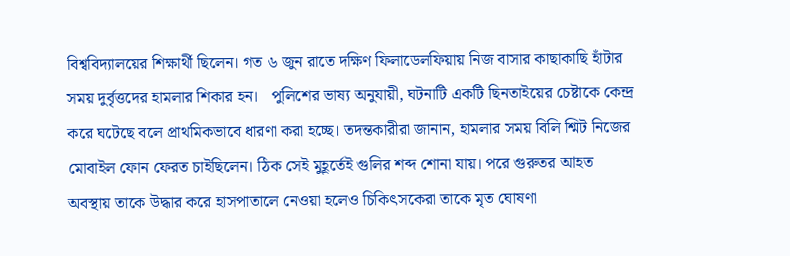বিশ্ববিদ্যালয়ের শিক্ষার্থী ছিলেন। গত ৬ জুন রাতে দক্ষিণ ফিলাডেলফিয়ায় নিজ বাসার কাছাকাছি হাঁটার সময় দুর্বৃত্তদের হামলার শিকার হন।   পুলিশের ভাষ্য অনুযায়ী, ঘটনাটি একটি ছিনতাইয়ের চেষ্টাকে কেন্দ্র করে ঘটেছে বলে প্রাথমিকভাবে ধারণা করা হচ্ছে। তদন্তকারীরা জানান, হামলার সময় বিলি শ্মিট নিজের মোবাইল ফোন ফেরত চাইছিলেন। ঠিক সেই মুহূর্তেই গুলির শব্দ শোনা যায়। পরে গুরুতর আহত অবস্থায় তাকে উদ্ধার করে হাসপাতালে নেওয়া হলেও চিকিৎসকেরা তাকে মৃত ঘোষণা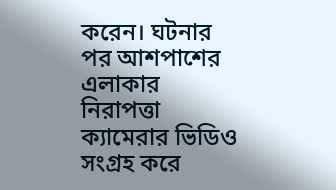করেন। ঘটনার পর আশপাশের এলাকার নিরাপত্তা ক্যামেরার ভিডিও সংগ্রহ করে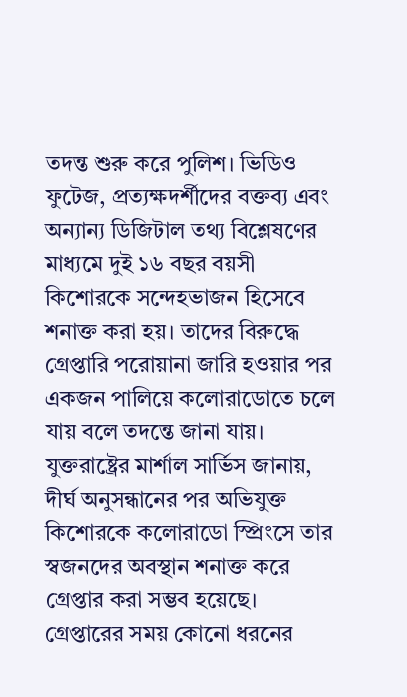তদন্ত শুরু করে পুলিশ। ভিডিও ফুটেজ, প্রত্যক্ষদর্শীদের বক্তব্য এবং অন্যান্য ডিজিটাল তথ্য বিশ্লেষণের মাধ্যমে দুই ১৬ বছর বয়সী কিশোরকে সন্দেহভাজন হিসেবে শনাক্ত করা হয়। তাদের বিরুদ্ধে গ্রেপ্তারি পরোয়ানা জারি হওয়ার পর একজন পালিয়ে কলোরাডোতে চলে যায় বলে তদন্তে জানা যায়। যুক্তরাষ্ট্রের মার্শাল সার্ভিস জানায়, দীর্ঘ অনুসন্ধানের পর অভিযুক্ত কিশোরকে কলোরাডো স্প্রিংসে তার স্বজনদের অবস্থান শনাক্ত করে গ্রেপ্তার করা সম্ভব হয়েছে। গ্রেপ্তারের সময় কোনো ধরনের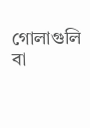গোলাগুলি বা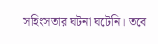সহিংসতার ঘটনা ঘটেনি। তবে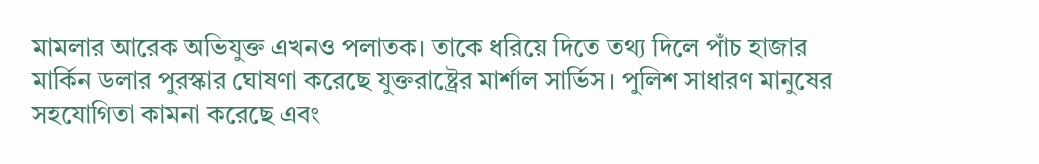মামলার আরেক অভিযুক্ত এখনও পলাতক। তাকে ধরিয়ে দিতে তথ্য দিলে পাঁচ হাজার মার্কিন ডলার পুরস্কার ঘোষণা করেছে যুক্তরাষ্ট্রের মার্শাল সার্ভিস। পুলিশ সাধারণ মানুষের সহযোগিতা কামনা করেছে এবং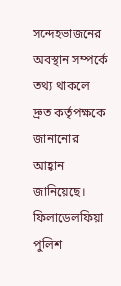সন্দেহভাজনের অবস্থান সম্পর্কে তথ্য থাকলে দ্রুত কর্তৃপক্ষকে জানানোর আহ্বান জানিয়েছে।   ফিলাডেলফিয়া পুলিশ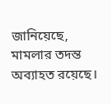জানিয়েছে, মামলার তদন্ত অব্যাহত রয়েছে।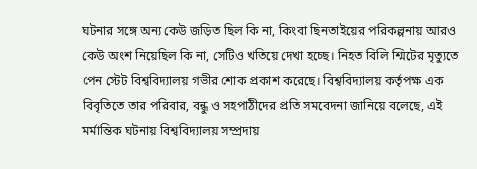ঘটনার সঙ্গে অন্য কেউ জড়িত ছিল কি না, কিংবা ছিনতাইয়ের পরিকল্পনায় আরও কেউ অংশ নিয়েছিল কি না, সেটিও খতিয়ে দেখা হচ্ছে। নিহত বিলি শ্মিটের মৃত্যুতে পেন স্টেট বিশ্ববিদ্যালয় গভীর শোক প্রকাশ করেছে। বিশ্ববিদ্যালয় কর্তৃপক্ষ এক বিবৃতিতে তার পরিবার, বন্ধু ও সহপাঠীদের প্রতি সমবেদনা জানিয়ে বলেছে, এই মর্মান্তিক ঘটনায় বিশ্ববিদ্যালয় সম্প্রদায়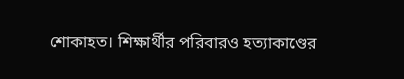শোকাহত। শিক্ষার্থীর পরিবারও হত্যাকাণ্ডের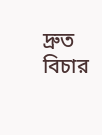দ্রুত বিচার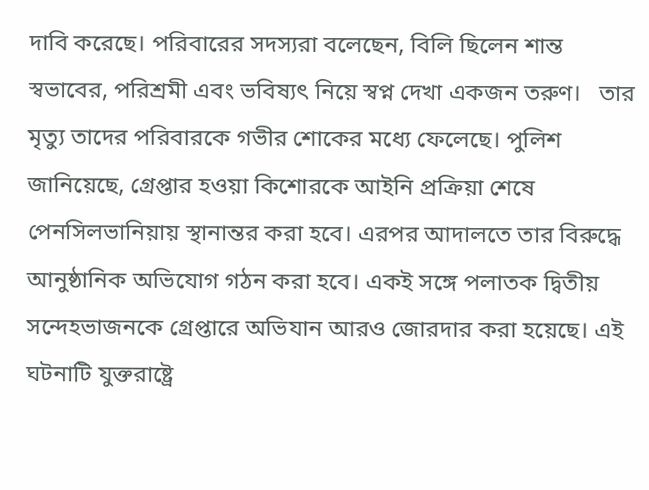দাবি করেছে। পরিবারের সদস্যরা বলেছেন, বিলি ছিলেন শান্ত স্বভাবের, পরিশ্রমী এবং ভবিষ্যৎ নিয়ে স্বপ্ন দেখা একজন তরুণ।   তার মৃত্যু তাদের পরিবারকে গভীর শোকের মধ্যে ফেলেছে। পুলিশ জানিয়েছে, গ্রেপ্তার হওয়া কিশোরকে আইনি প্রক্রিয়া শেষে পেনসিলভানিয়ায় স্থানান্তর করা হবে। এরপর আদালতে তার বিরুদ্ধে আনুষ্ঠানিক অভিযোগ গঠন করা হবে। একই সঙ্গে পলাতক দ্বিতীয় সন্দেহভাজনকে গ্রেপ্তারে অভিযান আরও জোরদার করা হয়েছে। এই ঘটনাটি যুক্তরাষ্ট্রে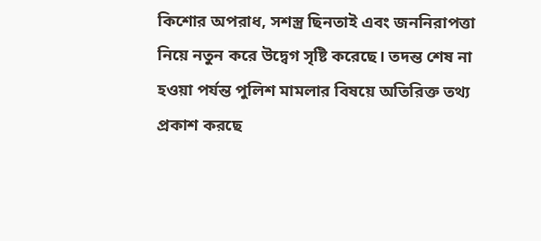কিশোর অপরাধ, সশস্ত্র ছিনতাই এবং জননিরাপত্তা নিয়ে নতুন করে উদ্বেগ সৃষ্টি করেছে। তদন্ত শেষ না হওয়া পর্যন্ত পুলিশ মামলার বিষয়ে অতিরিক্ত তথ্য প্রকাশ করছে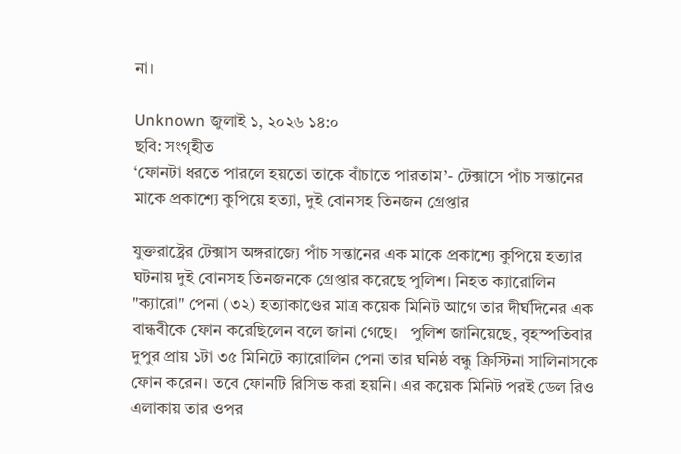না।

Unknown জুলাই ১, ২০২৬ ১৪:০
ছবি: সংগৃহীত
‘ফোনটা ধরতে পারলে হয়তো তাকে বাঁচাতে পারতাম’- টেক্সাসে পাঁচ সন্তানের মাকে প্রকাশ্যে কুপিয়ে হত্যা, দুই বোনসহ তিনজন গ্রেপ্তার

যুক্তরাষ্ট্রের টেক্সাস অঙ্গরাজ্যে পাঁচ সন্তানের এক মাকে প্রকাশ্যে কুপিয়ে হত্যার ঘটনায় দুই বোনসহ তিনজনকে গ্রেপ্তার করেছে পুলিশ। নিহত ক্যারোলিন "ক্যারো" পেনা (৩২) হত্যাকাণ্ডের মাত্র কয়েক মিনিট আগে তার দীর্ঘদিনের এক বান্ধবীকে ফোন করেছিলেন বলে জানা গেছে।   পুলিশ জানিয়েছে, বৃহস্পতিবার দুপুর প্রায় ১টা ৩৫ মিনিটে ক্যারোলিন পেনা তার ঘনিষ্ঠ বন্ধু ক্রিস্টিনা সালিনাসকে ফোন করেন। তবে ফোনটি রিসিভ করা হয়নি। এর কয়েক মিনিট পরই ডেল রিও এলাকায় তার ওপর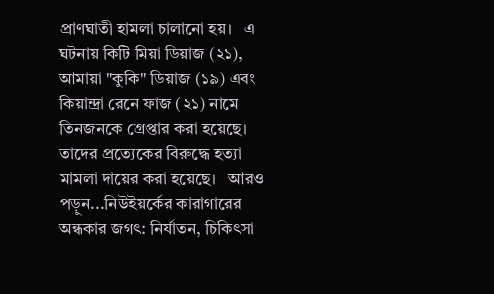প্রাণঘাতী হামলা চালানো হয়।   এ ঘটনায় কিটি মিয়া ডিয়াজ (২১), আমায়া "কুকি" ডিয়াজ (১৯) এবং কিয়ান্দ্রা রেনে ফাজ (২১) নামে তিনজনকে গ্রেপ্তার করা হয়েছে। তাদের প্রত্যেকের বিরুদ্ধে হত্যা মামলা দায়ের করা হয়েছে।   আরও পড়ুন...নিউইয়র্কের কারাগারের অন্ধকার জগৎ: নির্যাতন, চিকিৎসা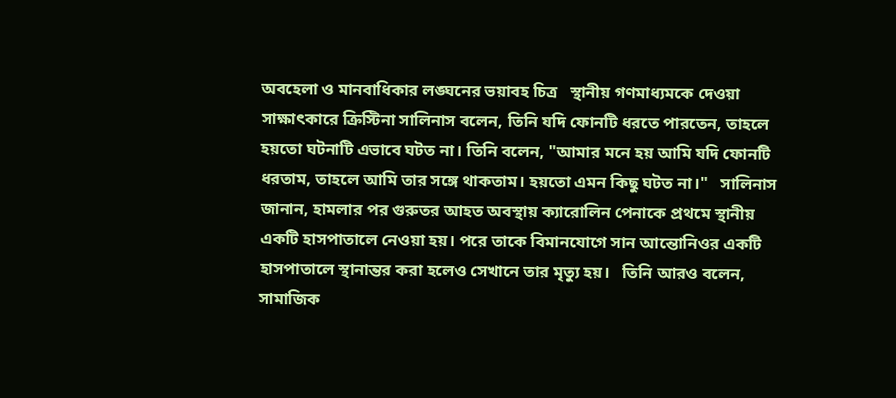অবহেলা ও মানবাধিকার লঙ্ঘনের ভয়াবহ চিত্র   স্থানীয় গণমাধ্যমকে দেওয়া সাক্ষাৎকারে ক্রিস্টিনা সালিনাস বলেন, তিনি যদি ফোনটি ধরতে পারতেন, তাহলে হয়তো ঘটনাটি এভাবে ঘটত না। তিনি বলেন, "আমার মনে হয় আমি যদি ফোনটি ধরতাম, তাহলে আমি তার সঙ্গে থাকতাম। হয়তো এমন কিছু ঘটত না।"   সালিনাস জানান, হামলার পর গুরুতর আহত অবস্থায় ক্যারোলিন পেনাকে প্রথমে স্থানীয় একটি হাসপাতালে নেওয়া হয়। পরে তাকে বিমানযোগে সান আন্তোনিওর একটি হাসপাতালে স্থানান্তর করা হলেও সেখানে তার মৃত্যু হয়।   তিনি আরও বলেন, সামাজিক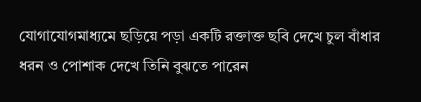যোগাযোগমাধ্যমে ছড়িয়ে পড়া একটি রক্তাক্ত ছবি দেখে চুল বাঁধার ধরন ও পোশাক দেখে তিনি বুঝতে পারেন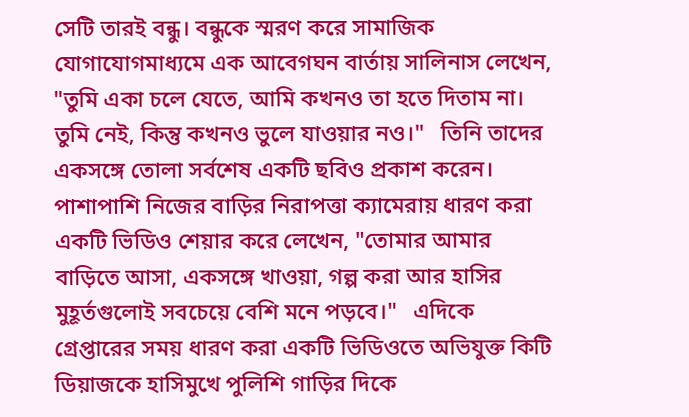সেটি তারই বন্ধু। বন্ধুকে স্মরণ করে সামাজিক যোগাযোগমাধ্যমে এক আবেগঘন বার্তায় সালিনাস লেখেন, "তুমি একা চলে যেতে, আমি কখনও তা হতে দিতাম না। তুমি নেই, কিন্তু কখনও ভুলে যাওয়ার নও।"   তিনি তাদের একসঙ্গে তোলা সর্বশেষ একটি ছবিও প্রকাশ করেন। পাশাপাশি নিজের বাড়ির নিরাপত্তা ক্যামেরায় ধারণ করা একটি ভিডিও শেয়ার করে লেখেন, "তোমার আমার বাড়িতে আসা, একসঙ্গে খাওয়া, গল্প করা আর হাসির মুহূর্তগুলোই সবচেয়ে বেশি মনে পড়বে।"   এদিকে গ্রেপ্তারের সময় ধারণ করা একটি ভিডিওতে অভিযুক্ত কিটি ডিয়াজকে হাসিমুখে পুলিশি গাড়ির দিকে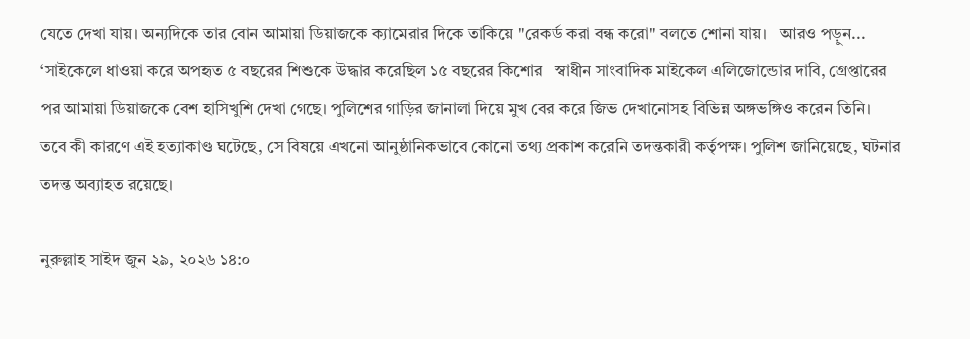যেতে দেখা যায়। অন্যদিকে তার বোন আমায়া ডিয়াজকে ক্যামেরার দিকে তাকিয়ে "রেকর্ড করা বন্ধ করো" বলতে শোনা যায়।   আরও পড়ুন... ‘সাইকেলে ধাওয়া করে অপহৃত ৫ বছরের শিশুকে উদ্ধার করেছিল ১৫ বছরের কিশোর   স্বাধীন সাংবাদিক মাইকেল এলিজোন্ডোর দাবি, গ্রেপ্তারের পর আমায়া ডিয়াজকে বেশ হাসিখুশি দেখা গেছে। পুলিশের গাড়ির জানালা দিয়ে মুখ বের করে জিভ দেখানোসহ বিভিন্ন অঙ্গভঙ্গিও করেন তিনি।   তবে কী কারণে এই হত্যাকাণ্ড ঘটেছে, সে বিষয়ে এখনো আনুষ্ঠানিকভাবে কোনো তথ্য প্রকাশ করেনি তদন্তকারী কর্তৃপক্ষ। পুলিশ জানিয়েছে, ঘটনার তদন্ত অব্যাহত রয়েছে।

নুরুল্লাহ সাইদ জুন ২৯, ২০২৬ ১৪:০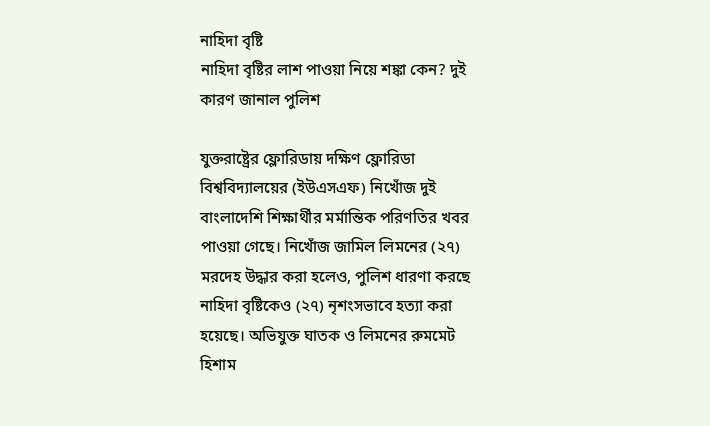নাহিদা বৃষ্টি
নাহিদা বৃষ্টির লাশ পাওয়া নিয়ে শঙ্কা কেন? দুই কারণ জানাল পুলিশ

যুক্তরাষ্ট্রের ফ্লোরিডায় দক্ষিণ ফ্লোরিডা বিশ্ববিদ্যালয়ের (ইউএসএফ) নিখোঁজ দুই বাংলাদেশি শিক্ষার্থীর মর্মান্তিক পরিণতির খবর পাওয়া গেছে। নিখোঁজ জামিল লিমনের (২৭) মরদেহ উদ্ধার করা হলেও, পুলিশ ধারণা করছে নাহিদা বৃষ্টিকেও (২৭) নৃশংসভাবে হত্যা করা হয়েছে। অভিযুক্ত ঘাতক ও লিমনের রুমমেট হিশাম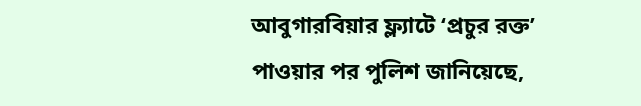আবুগারবিয়ার ফ্ল্যাটে ‘প্রচুর রক্ত’ পাওয়ার পর পুলিশ জানিয়েছে,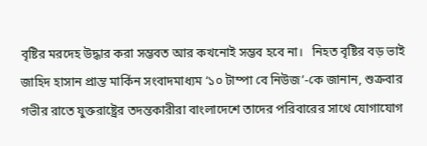বৃষ্টির মরদেহ উদ্ধার করা সম্ভবত আর কখনোই সম্ভব হবে না।   নিহত বৃষ্টির বড় ভাই জাহিদ হাসান প্রান্ত মার্কিন সংবাদমাধ্যম ‘১০ টাম্পা বে নিউজ’-কে জানান, শুক্রবার গভীর রাতে যুক্তরাষ্ট্রের তদন্তকারীরা বাংলাদেশে তাদের পরিবারের সাথে যোগাযোগ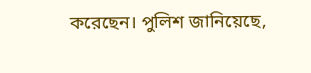করেছেন। পুলিশ জানিয়েছে,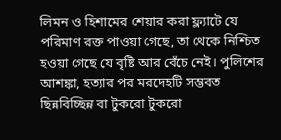লিমন ও হিশামের শেয়ার করা ফ্ল্যাটে যে পরিমাণ রক্ত পাওয়া গেছে, তা থেকে নিশ্চিত হওয়া গেছে যে বৃষ্টি আর বেঁচে নেই। পুলিশের আশঙ্কা, হত্যার পর মরদেহটি সম্ভবত ছিন্নবিচ্ছিন্ন বা টুকরো টুকরো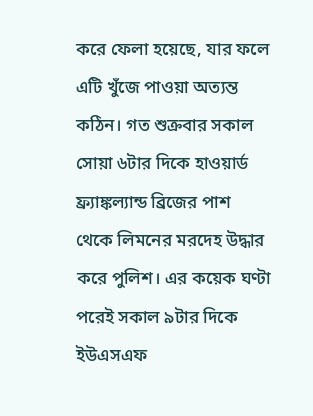করে ফেলা হয়েছে, যার ফলে এটি খুঁজে পাওয়া অত্যন্ত কঠিন। গত শুক্রবার সকাল সোয়া ৬টার দিকে হাওয়ার্ড ফ্র্যাঙ্কল্যান্ড ব্রিজের পাশ থেকে লিমনের মরদেহ উদ্ধার করে পুলিশ। এর কয়েক ঘণ্টা পরেই সকাল ৯টার দিকে ইউএসএফ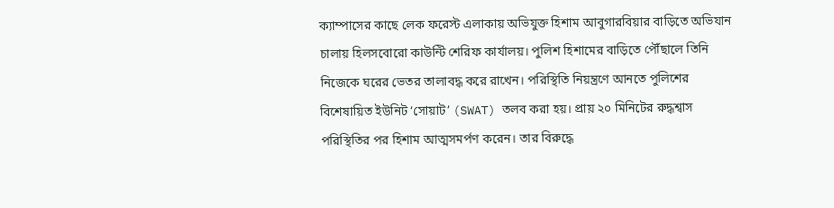ক্যাম্পাসের কাছে লেক ফরেস্ট এলাকায় অভিযুক্ত হিশাম আবুগারবিয়ার বাড়িতে অভিযান চালায় হিলসবোরো কাউন্টি শেরিফ কার্যালয়। পুলিশ হিশামের বাড়িতে পৌঁছালে তিনি নিজেকে ঘরের ভেতর তালাবদ্ধ করে রাখেন। পরিস্থিতি নিয়ন্ত্রণে আনতে পুলিশের বিশেষায়িত ইউনিট ‘সোয়াট’ (SWAT) তলব করা হয়। প্রায় ২০ মিনিটের রুদ্ধশ্বাস পরিস্থিতির পর হিশাম আত্মসমর্পণ করেন। তার বিরুদ্ধে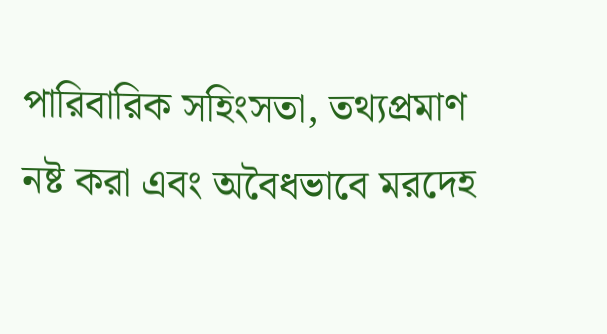পারিবারিক সহিংসতা, তথ্যপ্রমাণ নষ্ট করা এবং অবৈধভাবে মরদেহ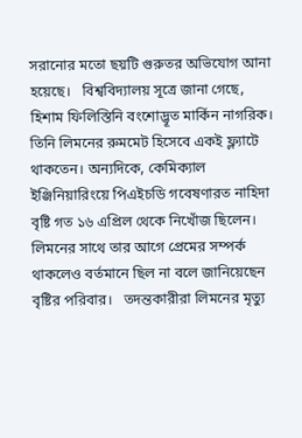সরানোর মতো ছয়টি গুরুতর অভিযোগ আনা হয়েছে।   বিশ্ববিদ্যালয় সূত্রে জানা গেছে, হিশাম ফিলিস্তিনি বংশোদ্ভূত মার্কিন নাগরিক। তিনি লিমনের রুমমেট হিসেবে একই ফ্ল্যাটে থাকতেন। অন্যদিকে, কেমিক্যাল ইঞ্জিনিয়ারিংয়ে পিএইচডি গবেষণারত নাহিদা বৃষ্টি গত ১৬ এপ্রিল থেকে নিখোঁজ ছিলেন। লিমনের সাথে তার আগে প্রেমের সম্পর্ক থাকলেও বর্তমানে ছিল না বলে জানিয়েছেন বৃষ্টির পরিবার।   তদন্তকারীরা লিমনের মৃত্যু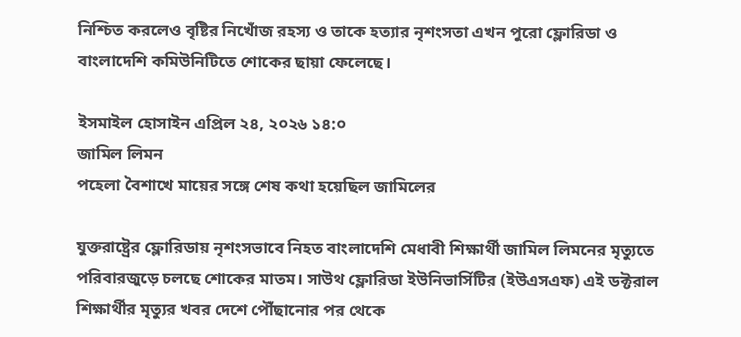নিশ্চিত করলেও বৃষ্টির নিখোঁজ রহস্য ও তাকে হত্যার নৃশংসতা এখন পুরো ফ্লোরিডা ও বাংলাদেশি কমিউনিটিতে শোকের ছায়া ফেলেছে।

ইসমাইল হোসাইন এপ্রিল ২৪, ২০২৬ ১৪:০
জামিল লিমন
পহেলা বৈশাখে মায়ের সঙ্গে শেষ কথা হয়েছিল জামিলের

যুক্তরাষ্ট্রের ফ্লোরিডায় নৃশংসভাবে নিহত বাংলাদেশি মেধাবী শিক্ষার্থী জামিল লিমনের মৃত্যুতে পরিবারজুড়ে চলছে শোকের মাতম। সাউথ ফ্লোরিডা ইউনিভার্সিটির (ইউএসএফ) এই ডক্টরাল শিক্ষার্থীর মৃত্যুর খবর দেশে পৌঁছানোর পর থেকে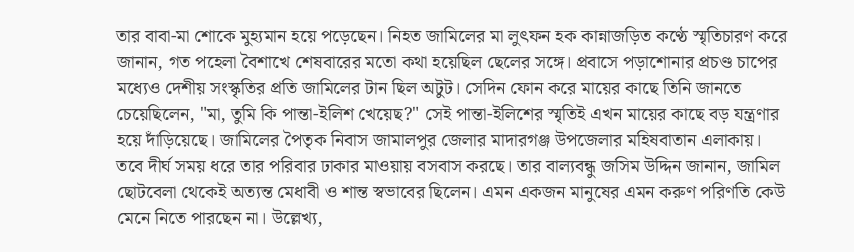তার বাবা-মা শোকে মুহ্যমান হয়ে পড়েছেন। নিহত জামিলের মা লুৎফন হক কান্নাজড়িত কণ্ঠে স্মৃতিচারণ করে জানান, গত পহেলা বৈশাখে শেষবারের মতো কথা হয়েছিল ছেলের সঙ্গে। প্রবাসে পড়াশোনার প্রচণ্ড চাপের মধ্যেও দেশীয় সংস্কৃতির প্রতি জামিলের টান ছিল অটুট। সেদিন ফোন করে মায়ের কাছে তিনি জানতে চেয়েছিলেন, "মা, তুমি কি পান্তা-ইলিশ খেয়েছ?" সেই পান্তা-ইলিশের স্মৃতিই এখন মায়ের কাছে বড় যন্ত্রণার হয়ে দাঁড়িয়েছে। জামিলের পৈতৃক নিবাস জামালপুর জেলার মাদারগঞ্জ উপজেলার মহিষবাতান এলাকায়। তবে দীর্ঘ সময় ধরে তার পরিবার ঢাকার মাওয়ায় বসবাস করছে। তার বাল্যবন্ধু জসিম উদ্দিন জানান, জামিল ছোটবেলা থেকেই অত্যন্ত মেধাবী ও শান্ত স্বভাবের ছিলেন। এমন একজন মানুষের এমন করুণ পরিণতি কেউ মেনে নিতে পারছেন না। উল্লেখ্য,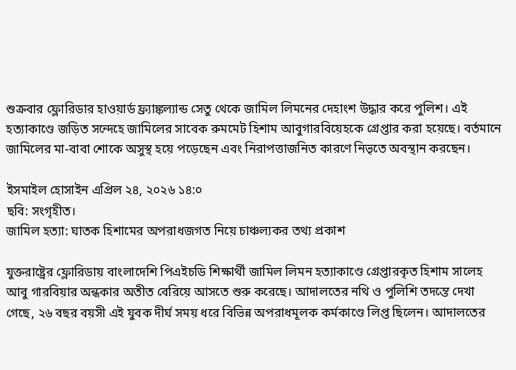শুক্রবার ফ্লোরিডার হাওয়ার্ড ফ্র্যাঙ্কল্যান্ড সেতু থেকে জামিল লিমনের দেহাংশ উদ্ধার করে পুলিশ। এই হত্যাকাণ্ডে জড়িত সন্দেহে জামিলের সাবেক রুমমেট হিশাম আবুগারবিয়েহকে গ্রেপ্তার করা হয়েছে। বর্তমানে জামিলের মা-বাবা শোকে অসুস্থ হয়ে পড়েছেন এবং নিরাপত্তাজনিত কারণে নিভৃতে অবস্থান করছেন।

ইসমাইল হোসাইন এপ্রিল ২৪, ২০২৬ ১৪:০
ছবি: সংগৃহীত।
জামিল হত্যা: ঘাতক হিশামের অপরাধজগত নিয়ে চাঞ্চল্যকর তথ্য প্রকাশ

যুক্তরাষ্ট্রের ফ্লোরিডায় বাংলাদেশি পিএইচডি শিক্ষার্থী জামিল লিমন হত্যাকাণ্ডে গ্রেপ্তারকৃত হিশাম সালেহ আবু গারবিয়ার অন্ধকার অতীত বেরিয়ে আসতে শুরু করেছে। আদালতের নথি ও পুলিশি তদন্তে দেখা গেছে, ২৬ বছর বয়সী এই যুবক দীর্ঘ সময় ধরে বিভিন্ন অপরাধমূলক কর্মকাণ্ডে লিপ্ত ছিলেন। আদালতের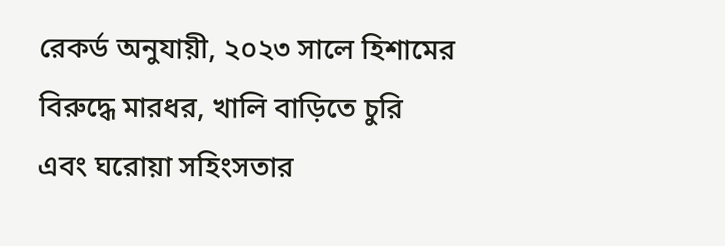রেকর্ড অনুযায়ী, ২০২৩ সালে হিশামের বিরুদ্ধে মারধর, খালি বাড়িতে চুরি এবং ঘরোয়া সহিংসতার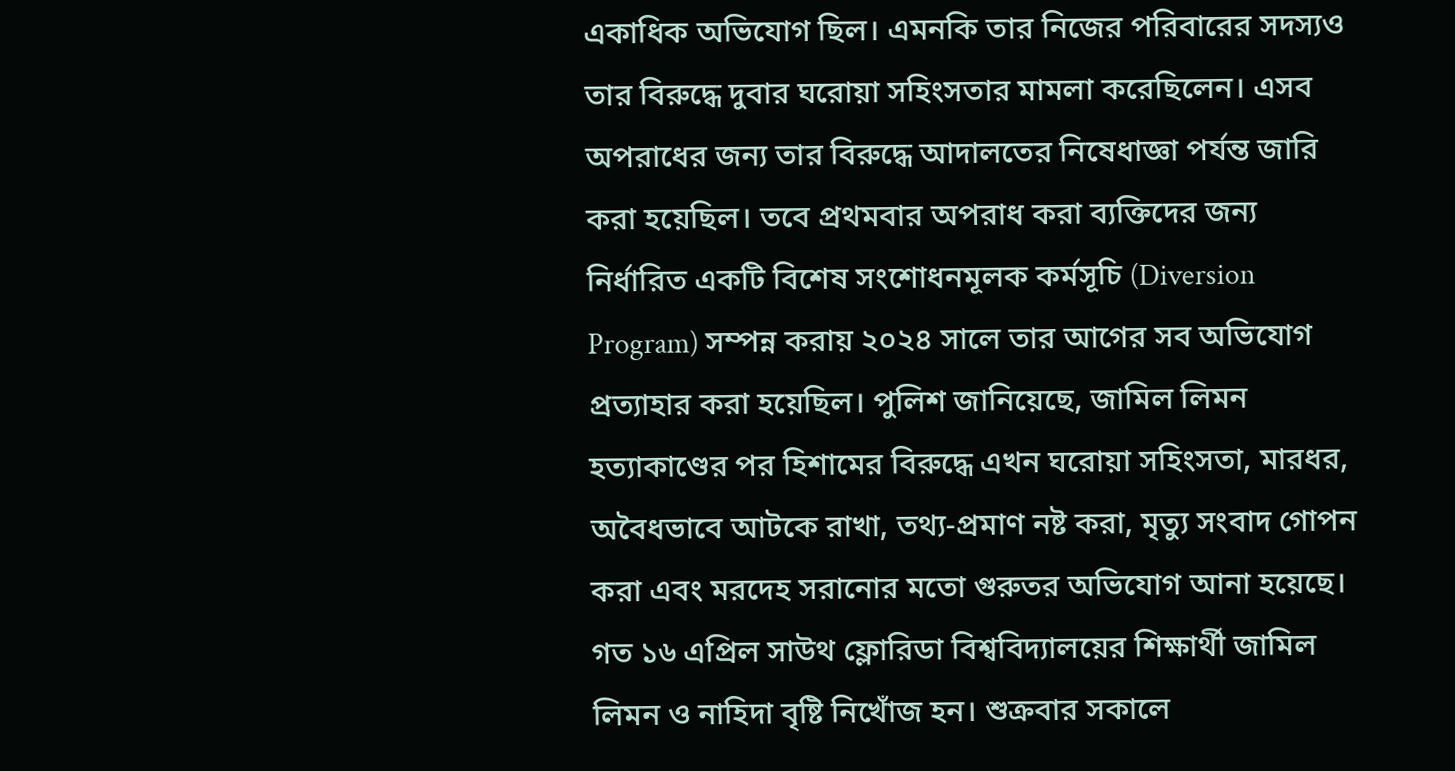একাধিক অভিযোগ ছিল। এমনকি তার নিজের পরিবারের সদস্যও তার বিরুদ্ধে দুবার ঘরোয়া সহিংসতার মামলা করেছিলেন। এসব অপরাধের জন্য তার বিরুদ্ধে আদালতের নিষেধাজ্ঞা পর্যন্ত জারি করা হয়েছিল। তবে প্রথমবার অপরাধ করা ব্যক্তিদের জন্য নির্ধারিত একটি বিশেষ সংশোধনমূলক কর্মসূচি (Diversion Program) সম্পন্ন করায় ২০২৪ সালে তার আগের সব অভিযোগ প্রত্যাহার করা হয়েছিল। পুলিশ জানিয়েছে, জামিল লিমন হত্যাকাণ্ডের পর হিশামের বিরুদ্ধে এখন ঘরোয়া সহিংসতা, মারধর, অবৈধভাবে আটকে রাখা, তথ্য-প্রমাণ নষ্ট করা, মৃত্যু সংবাদ গোপন করা এবং মরদেহ সরানোর মতো গুরুতর অভিযোগ আনা হয়েছে। গত ১৬ এপ্রিল সাউথ ফ্লোরিডা বিশ্ববিদ্যালয়ের শিক্ষার্থী জামিল লিমন ও নাহিদা বৃষ্টি নিখোঁজ হন। শুক্রবার সকালে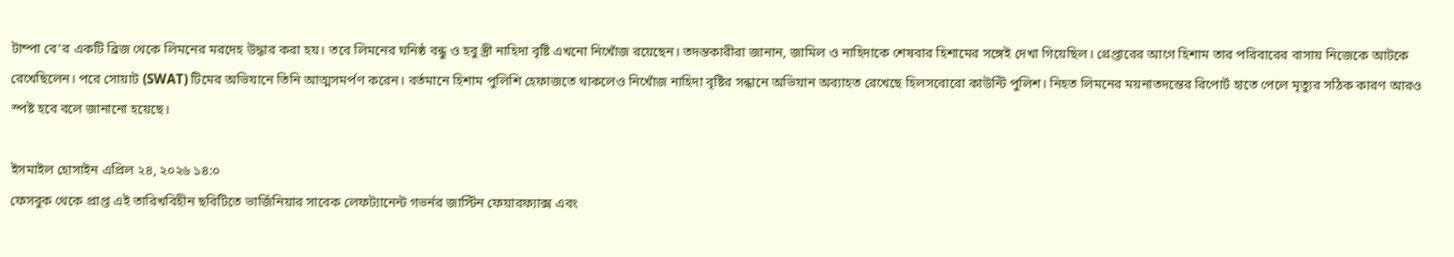টাম্পা বে’র একটি ব্রিজ থেকে লিমনের মরদেহ উদ্ধার করা হয়। তবে লিমনের ঘনিষ্ঠ বন্ধু ও হবু স্ত্রী নাহিদা বৃষ্টি এখনো নিখোঁজ রয়েছেন। তদন্তকারীরা জানান, জামিল ও নাহিদাকে শেষবার হিশামের সঙ্গেই দেখা গিয়েছিল। গ্রেপ্তারের আগে হিশাম তার পরিবারের বাসায় নিজেকে আটকে রেখেছিলেন। পরে সোয়াট (SWAT) টিমের অভিযানে তিনি আত্মসমর্পণ করেন। বর্তমানে হিশাম পুলিশি হেফাজতে থাকলেও নিখোঁজ নাহিদা বৃষ্টির সন্ধানে অভিযান অব্যাহত রেখেছে হিলসবোরো কাউন্টি পুলিশ। নিহত লিমনের ময়নাতদন্তের রিপোর্ট হাতে পেলে মৃত্যুর সঠিক কারণ আরও স্পষ্ট হবে বলে জানানো হয়েছে।

ইসমাইল হোসাইন এপ্রিল ২৪, ২০২৬ ১৪:০
ফেসবুক থেকে প্রাপ্ত এই তারিখবিহীন ছবিটিতে ভার্জিনিয়ার সাবেক লেফট্যানেন্ট গভর্নর জাস্টিন ফেয়ারফ্যাক্স এবং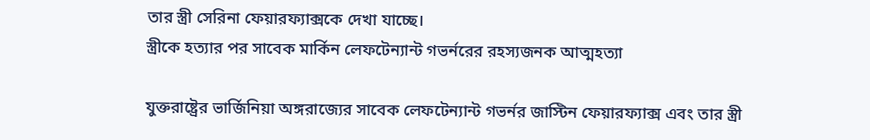তার স্ত্রী সেরিনা ফেয়ারফ্যাক্সকে দেখা যাচ্ছে।
স্ত্রীকে হত্যার পর সাবেক মার্কিন লেফটেন্যান্ট গভর্নরের রহস্যজনক আত্মহত্যা

যুক্তরাষ্ট্রের ভার্জিনিয়া অঙ্গরাজ্যের সাবেক লেফটেন্যান্ট গভর্নর জাস্টিন ফেয়ারফ্যাক্স এবং তার স্ত্রী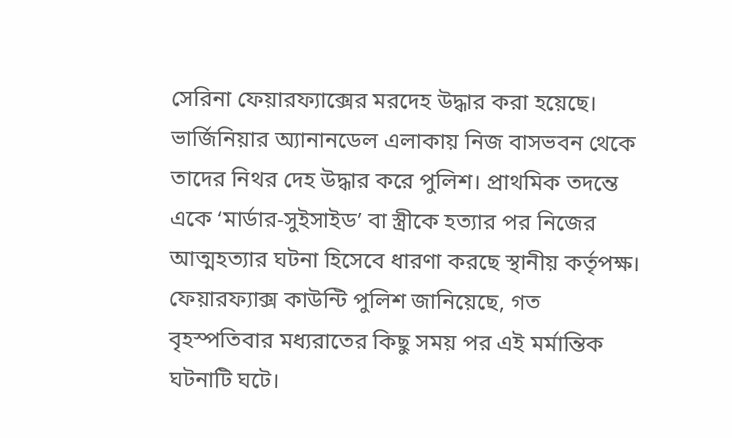সেরিনা ফেয়ারফ্যাক্সের মরদেহ উদ্ধার করা হয়েছে। ভার্জিনিয়ার অ্যানানডেল এলাকায় নিজ বাসভবন থেকে তাদের নিথর দেহ উদ্ধার করে পুলিশ। প্রাথমিক তদন্তে একে ‘মার্ডার-সুইসাইড’ বা স্ত্রীকে হত্যার পর নিজের আত্মহত্যার ঘটনা হিসেবে ধারণা করছে স্থানীয় কর্তৃপক্ষ। ফেয়ারফ্যাক্স কাউন্টি পুলিশ জানিয়েছে, গত বৃহস্পতিবার মধ্যরাতের কিছু সময় পর এই মর্মান্তিক ঘটনাটি ঘটে।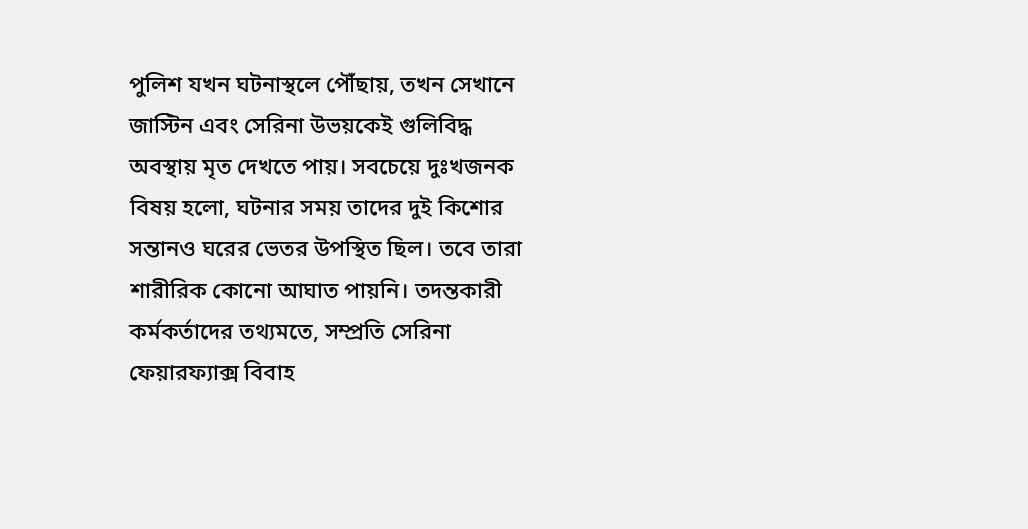পুলিশ যখন ঘটনাস্থলে পৌঁছায়, তখন সেখানে জাস্টিন এবং সেরিনা উভয়কেই গুলিবিদ্ধ অবস্থায় মৃত দেখতে পায়। সবচেয়ে দুঃখজনক বিষয় হলো, ঘটনার সময় তাদের দুই কিশোর সন্তানও ঘরের ভেতর উপস্থিত ছিল। তবে তারা শারীরিক কোনো আঘাত পায়নি। তদন্তকারী কর্মকর্তাদের তথ্যমতে, সম্প্রতি সেরিনা ফেয়ারফ্যাক্স বিবাহ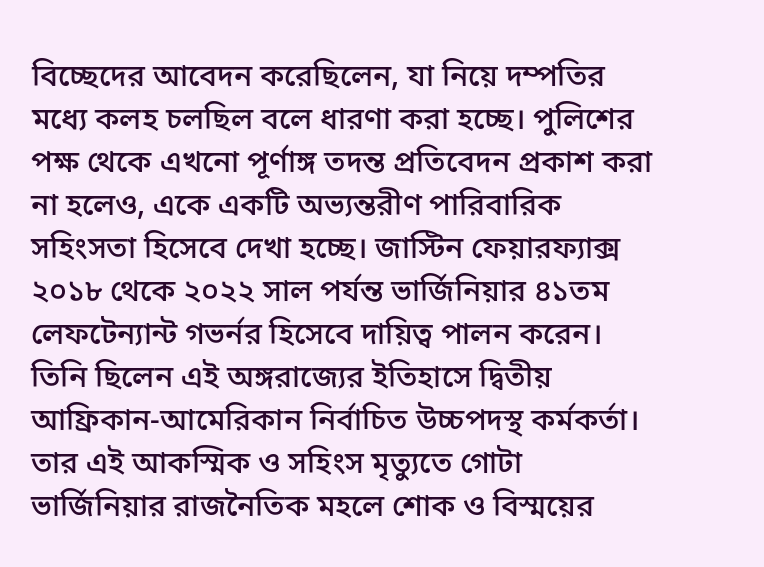বিচ্ছেদের আবেদন করেছিলেন, যা নিয়ে দম্পতির মধ্যে কলহ চলছিল বলে ধারণা করা হচ্ছে। পুলিশের পক্ষ থেকে এখনো পূর্ণাঙ্গ তদন্ত প্রতিবেদন প্রকাশ করা না হলেও, একে একটি অভ্যন্তরীণ পারিবারিক সহিংসতা হিসেবে দেখা হচ্ছে। জাস্টিন ফেয়ারফ্যাক্স ২০১৮ থেকে ২০২২ সাল পর্যন্ত ভার্জিনিয়ার ৪১তম লেফটেন্যান্ট গভর্নর হিসেবে দায়িত্ব পালন করেন। তিনি ছিলেন এই অঙ্গরাজ্যের ইতিহাসে দ্বিতীয় আফ্রিকান-আমেরিকান নির্বাচিত উচ্চপদস্থ কর্মকর্তা। তার এই আকস্মিক ও সহিংস মৃত্যুতে গোটা ভার্জিনিয়ার রাজনৈতিক মহলে শোক ও বিস্ময়ের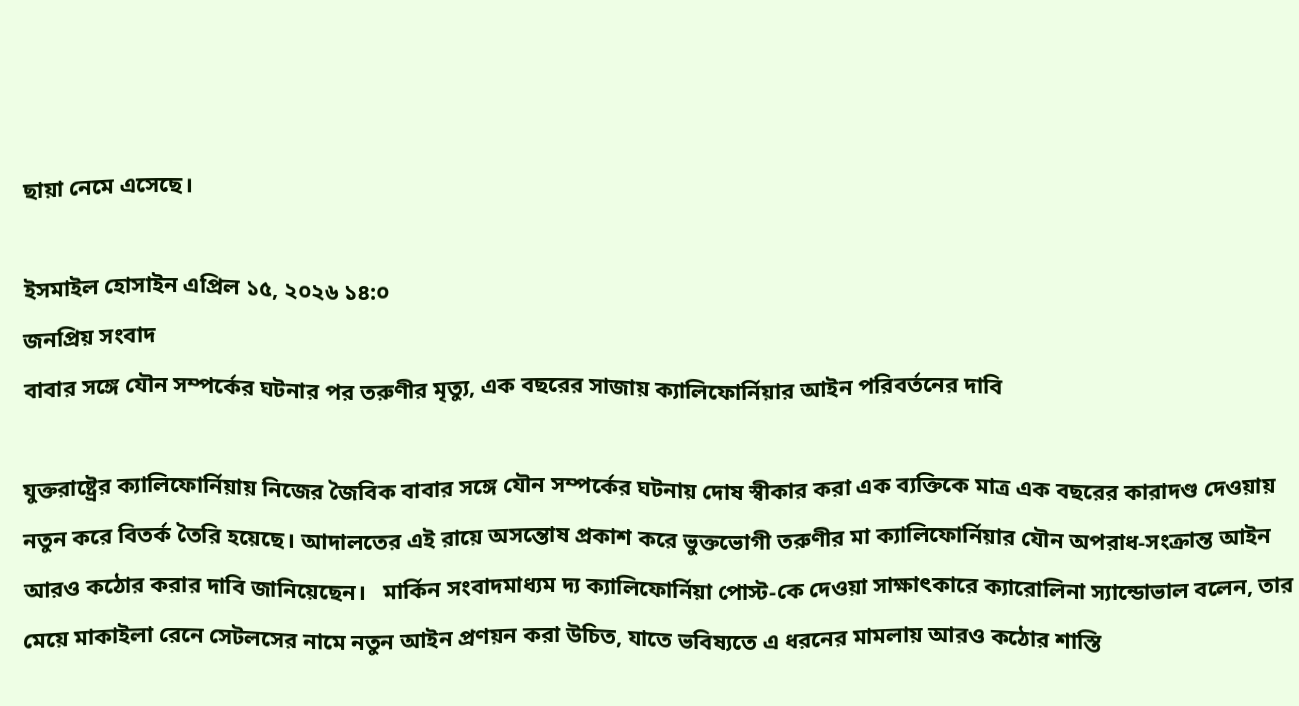ছায়া নেমে এসেছে।

ইসমাইল হোসাইন এপ্রিল ১৫, ২০২৬ ১৪:০
জনপ্রিয় সংবাদ
বাবার সঙ্গে যৌন সম্পর্কের ঘটনার পর তরুণীর মৃত্যু, এক বছরের সাজায় ক্যালিফোর্নিয়ার আইন পরিবর্তনের দাবি

যুক্তরাষ্ট্রের ক্যালিফোর্নিয়ায় নিজের জৈবিক বাবার সঙ্গে যৌন সম্পর্কের ঘটনায় দোষ স্বীকার করা এক ব্যক্তিকে মাত্র এক বছরের কারাদণ্ড দেওয়ায় নতুন করে বিতর্ক তৈরি হয়েছে। আদালতের এই রায়ে অসন্তোষ প্রকাশ করে ভুক্তভোগী তরুণীর মা ক্যালিফোর্নিয়ার যৌন অপরাধ-সংক্রান্ত আইন আরও কঠোর করার দাবি জানিয়েছেন।   মার্কিন সংবাদমাধ্যম দ্য ক্যালিফোর্নিয়া পোস্ট-কে দেওয়া সাক্ষাৎকারে ক্যারোলিনা স্যান্ডোভাল বলেন, তার মেয়ে মাকাইলা রেনে সেটলসের নামে নতুন আইন প্রণয়ন করা উচিত, যাতে ভবিষ্যতে এ ধরনের মামলায় আরও কঠোর শাস্তি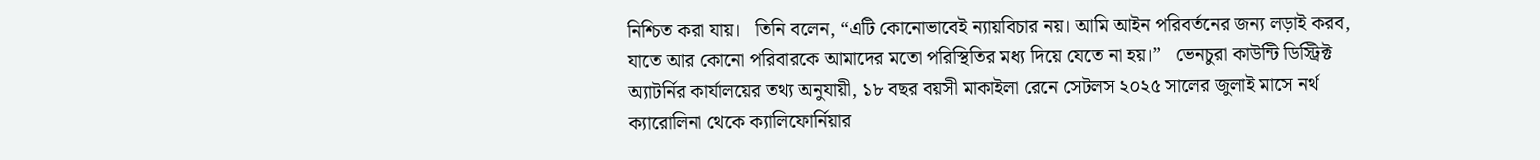নিশ্চিত করা যায়।   তিনি বলেন, “এটি কোনোভাবেই ন্যায়বিচার নয়। আমি আইন পরিবর্তনের জন্য লড়াই করব, যাতে আর কোনো পরিবারকে আমাদের মতো পরিস্থিতির মধ্য দিয়ে যেতে না হয়।”   ভেনচুরা কাউন্টি ডিস্ট্রিক্ট অ্যাটর্নির কার্যালয়ের তথ্য অনুযায়ী, ১৮ বছর বয়সী মাকাইলা রেনে সেটলস ২০২৫ সালের জুলাই মাসে নর্থ ক্যারোলিনা থেকে ক্যালিফোর্নিয়ার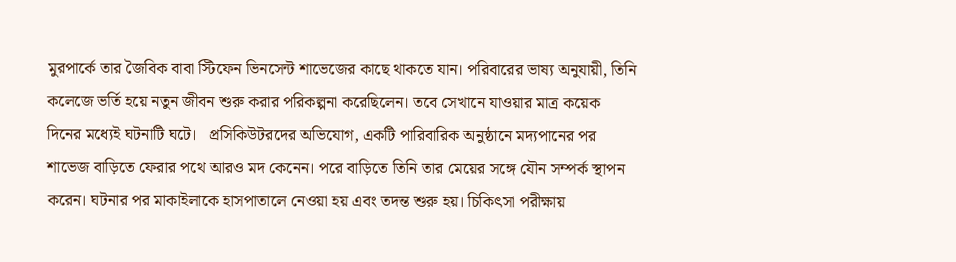মুরপার্কে তার জৈবিক বাবা স্টিফেন ভিনসেন্ট শাভেজের কাছে থাকতে যান। পরিবারের ভাষ্য অনুযায়ী, তিনি কলেজে ভর্তি হয়ে নতুন জীবন শুরু করার পরিকল্পনা করেছিলেন। তবে সেখানে যাওয়ার মাত্র কয়েক দিনের মধ্যেই ঘটনাটি ঘটে।   প্রসিকিউটরদের অভিযোগ, একটি পারিবারিক অনুষ্ঠানে মদ্যপানের পর শাভেজ বাড়িতে ফেরার পথে আরও মদ কেনেন। পরে বাড়িতে তিনি তার মেয়ের সঙ্গে যৌন সম্পর্ক স্থাপন করেন। ঘটনার পর মাকাইলাকে হাসপাতালে নেওয়া হয় এবং তদন্ত শুরু হয়। চিকিৎসা পরীক্ষায়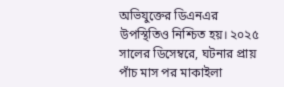অভিযুক্তের ডিএনএর উপস্থিতিও নিশ্চিত হয়। ২০২৫ সালের ডিসেম্বরে, ঘটনার প্রায় পাঁচ মাস পর মাকাইলা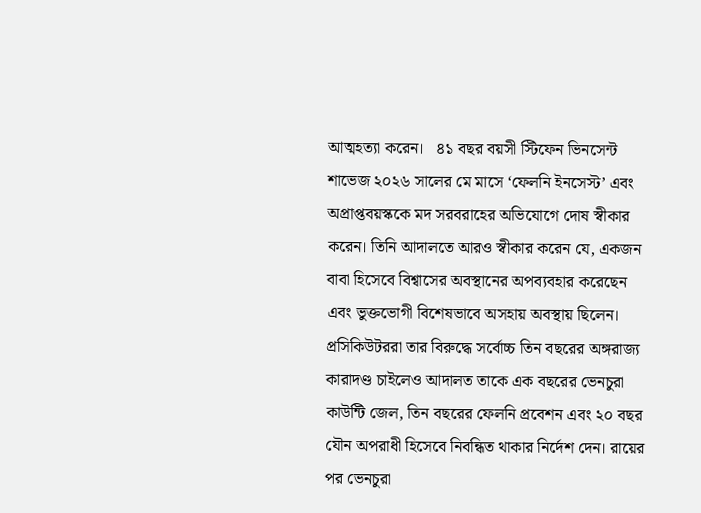আত্মহত্যা করেন।   ৪১ বছর বয়সী স্টিফেন ভিনসেন্ট শাভেজ ২০২৬ সালের মে মাসে ‘ফেলনি ইনসেস্ট’ এবং অপ্রাপ্তবয়স্ককে মদ সরবরাহের অভিযোগে দোষ স্বীকার করেন। তিনি আদালতে আরও স্বীকার করেন যে, একজন বাবা হিসেবে বিশ্বাসের অবস্থানের অপব্যবহার করেছেন এবং ভুক্তভোগী বিশেষভাবে অসহায় অবস্থায় ছিলেন।   প্রসিকিউটররা তার বিরুদ্ধে সর্বোচ্চ তিন বছরের অঙ্গরাজ্য কারাদণ্ড চাইলেও আদালত তাকে এক বছরের ভেনচুরা কাউন্টি জেল, তিন বছরের ফেলনি প্রবেশন এবং ২০ বছর যৌন অপরাধী হিসেবে নিবন্ধিত থাকার নির্দেশ দেন। রায়ের পর ভেনচুরা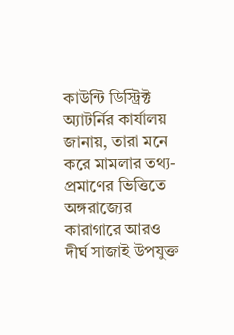কাউন্টি ডিস্ট্রিক্ট অ্যাটর্নির কার্যালয় জানায়, তারা মনে করে মামলার তথ্য-প্রমাণের ভিত্তিতে অঙ্গরাজ্যের কারাগারে আরও দীর্ঘ সাজাই উপযুক্ত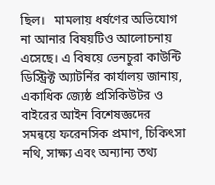ছিল।   মামলায় ধর্ষণের অভিযোগ না আনার বিষয়টিও আলোচনায় এসেছে। এ বিষয়ে ভেনচুরা কাউন্টি ডিস্ট্রিক্ট অ্যাটর্নির কার্যালয় জানায়, একাধিক জ্যেষ্ঠ প্রসিকিউটর ও বাইরের আইন বিশেষজ্ঞদের সমন্বয়ে ফরেনসিক প্রমাণ, চিকিৎসা নথি, সাক্ষ্য এবং অন্যান্য তথ্য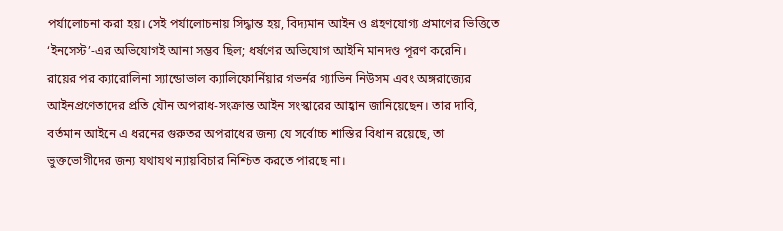পর্যালোচনা করা হয়। সেই পর্যালোচনায় সিদ্ধান্ত হয়, বিদ্যমান আইন ও গ্রহণযোগ্য প্রমাণের ভিত্তিতে ‘ইনসেস্ট’-এর অভিযোগই আনা সম্ভব ছিল; ধর্ষণের অভিযোগ আইনি মানদণ্ড পূরণ করেনি।   রায়ের পর ক্যারোলিনা স্যান্ডোভাল ক্যালিফোর্নিয়ার গভর্নর গ্যাভিন নিউসম এবং অঙ্গরাজ্যের আইনপ্রণেতাদের প্রতি যৌন অপরাধ-সংক্রান্ত আইন সংস্কারের আহ্বান জানিয়েছেন। তার দাবি, বর্তমান আইনে এ ধরনের গুরুতর অপরাধের জন্য যে সর্বোচ্চ শাস্তির বিধান রয়েছে, তা ভুক্তভোগীদের জন্য যথাযথ ন্যায়বিচার নিশ্চিত করতে পারছে না।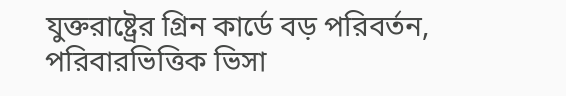যুক্তরাষ্ট্রের গ্রিন কার্ডে বড় পরিবর্তন, পরিবারভিত্তিক ভিসা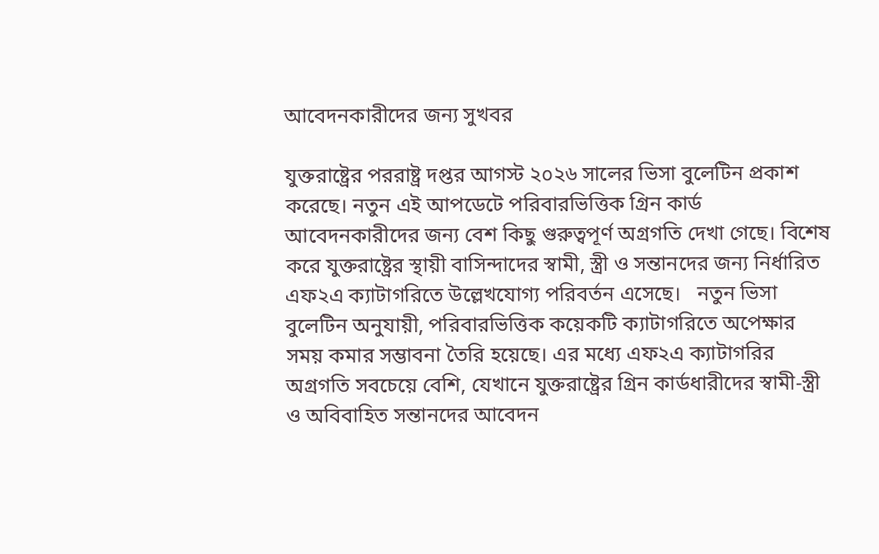আবেদনকারীদের জন্য সুখবর

যুক্তরাষ্ট্রের পররাষ্ট্র দপ্তর আগস্ট ২০২৬ সালের ভিসা বুলেটিন প্রকাশ করেছে। নতুন এই আপডেটে পরিবারভিত্তিক গ্রিন কার্ড আবেদনকারীদের জন্য বেশ কিছু গুরুত্বপূর্ণ অগ্রগতি দেখা গেছে। বিশেষ করে যুক্তরাষ্ট্রের স্থায়ী বাসিন্দাদের স্বামী, স্ত্রী ও সন্তানদের জন্য নির্ধারিত এফ২এ ক্যাটাগরিতে উল্লেখযোগ্য পরিবর্তন এসেছে।   নতুন ভিসা বুলেটিন অনুযায়ী, পরিবারভিত্তিক কয়েকটি ক্যাটাগরিতে অপেক্ষার সময় কমার সম্ভাবনা তৈরি হয়েছে। এর মধ্যে এফ২এ ক্যাটাগরির অগ্রগতি সবচেয়ে বেশি, যেখানে যুক্তরাষ্ট্রের গ্রিন কার্ডধারীদের স্বামী-স্ত্রী ও অবিবাহিত সন্তানদের আবেদন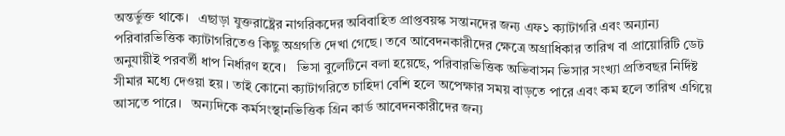অন্তর্ভুক্ত থাকে।   এছাড়া যুক্তরাষ্ট্রের নাগরিকদের অবিবাহিত প্রাপ্তবয়স্ক সন্তানদের জন্য এফ১ ক্যাটাগরি এবং অন্যান্য পরিবারভিত্তিক ক্যাটাগরিতেও কিছু অগ্রগতি দেখা গেছে। তবে আবেদনকারীদের ক্ষেত্রে অগ্রাধিকার তারিখ বা প্রায়োরিটি ডেট অনুযায়ীই পরবর্তী ধাপ নির্ধারণ হবে।   ভিসা বুলেটিনে বলা হয়েছে, পরিবারভিত্তিক অভিবাসন ভিসার সংখ্যা প্রতিবছর নির্দিষ্ট সীমার মধ্যে দেওয়া হয়। তাই কোনো ক্যাটাগরিতে চাহিদা বেশি হলে অপেক্ষার সময় বাড়তে পারে এবং কম হলে তারিখ এগিয়ে আসতে পারে।   অন্যদিকে কর্মসংস্থানভিত্তিক গ্রিন কার্ড আবেদনকারীদের জন্য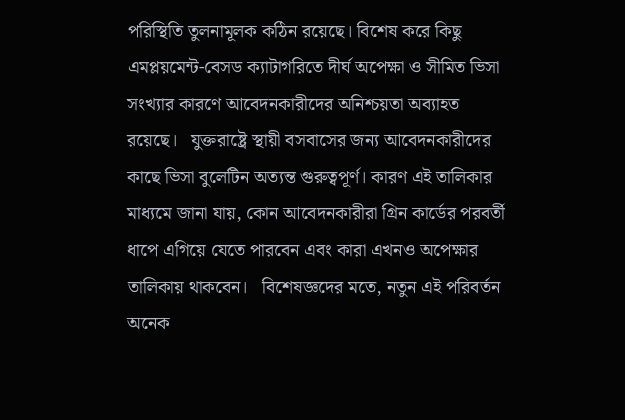পরিস্থিতি তুলনামূলক কঠিন রয়েছে। বিশেষ করে কিছু এমপ্লয়মেন্ট-বেসড ক্যাটাগরিতে দীর্ঘ অপেক্ষা ও সীমিত ভিসা সংখ্যার কারণে আবেদনকারীদের অনিশ্চয়তা অব্যাহত রয়েছে।   যুক্তরাষ্ট্রে স্থায়ী বসবাসের জন্য আবেদনকারীদের কাছে ভিসা বুলেটিন অত্যন্ত গুরুত্বপূর্ণ। কারণ এই তালিকার মাধ্যমে জানা যায়, কোন আবেদনকারীরা গ্রিন কার্ডের পরবর্তী ধাপে এগিয়ে যেতে পারবেন এবং কারা এখনও অপেক্ষার তালিকায় থাকবেন।   বিশেষজ্ঞদের মতে, নতুন এই পরিবর্তন অনেক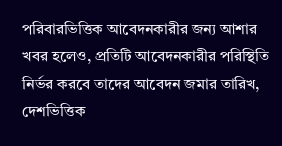পরিবারভিত্তিক আবেদনকারীর জন্য আশার খবর হলেও, প্রতিটি আবেদনকারীর পরিস্থিতি নির্ভর করবে তাদের আবেদন জমার তারিখ, দেশভিত্তিক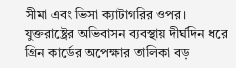সীমা এবং ভিসা ক্যাটাগরির ওপর।   যুক্তরাষ্ট্রের অভিবাসন ব্যবস্থায় দীর্ঘদিন ধরে গ্রিন কার্ডের অপেক্ষার তালিকা বড়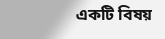একটি বিষয়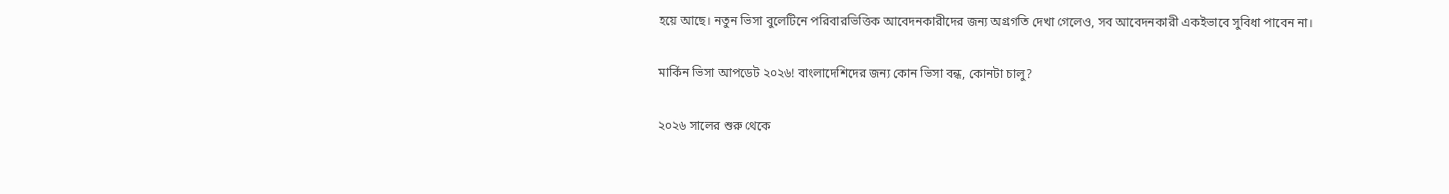হয়ে আছে। নতুন ভিসা বুলেটিনে পরিবারভিত্তিক আবেদনকারীদের জন্য অগ্রগতি দেখা গেলেও, সব আবেদনকারী একইভাবে সুবিধা পাবেন না।

মার্কিন ভিসা আপডেট ২০২৬! বাংলাদেশিদের জন্য কোন ভিসা বন্ধ, কোনটা চালু?

২০২৬ সালের শুরু থেকে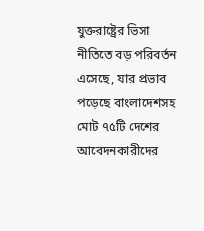যুক্তরাষ্ট্রের ভিসা নীতিতে বড় পরিবর্তন এসেছে, যার প্রভাব পড়েছে বাংলাদেশসহ মোট ৭৫টি দেশের আবেদনকারীদের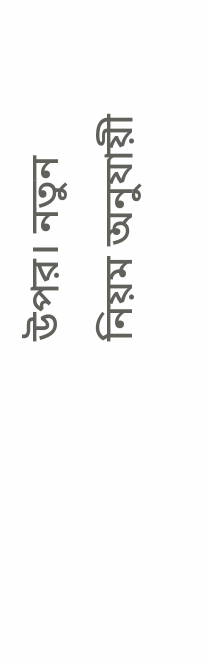উপর। নতুন নিয়ম অনুযায়ী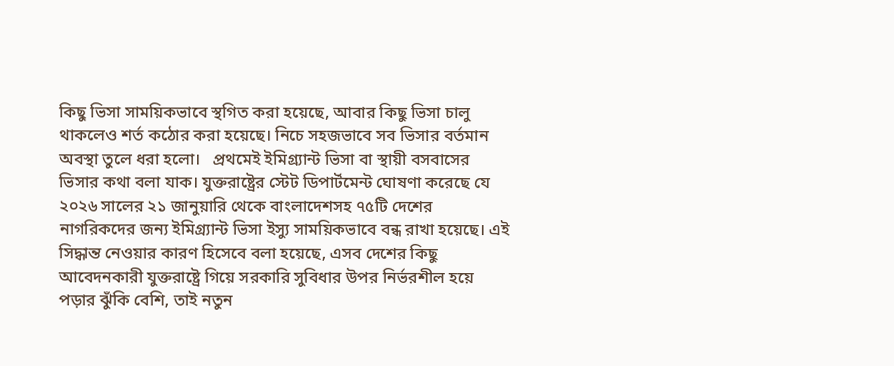কিছু ভিসা সাময়িকভাবে স্থগিত করা হয়েছে, আবার কিছু ভিসা চালু থাকলেও শর্ত কঠোর করা হয়েছে। নিচে সহজভাবে সব ভিসার বর্তমান অবস্থা তুলে ধরা হলো।   প্রথমেই ইমিগ্র্যান্ট ভিসা বা স্থায়ী বসবাসের ভিসার কথা বলা যাক। যুক্তরাষ্ট্রের স্টেট ডিপার্টমেন্ট ঘোষণা করেছে যে ২০২৬ সালের ২১ জানুয়ারি থেকে বাংলাদেশসহ ৭৫টি দেশের নাগরিকদের জন্য ইমিগ্র্যান্ট ভিসা ইস্যু সাময়িকভাবে বন্ধ রাখা হয়েছে। এই সিদ্ধান্ত নেওয়ার কারণ হিসেবে বলা হয়েছে, এসব দেশের কিছু আবেদনকারী যুক্তরাষ্ট্রে গিয়ে সরকারি সুবিধার উপর নির্ভরশীল হয়ে পড়ার ঝুঁকি বেশি, তাই নতুন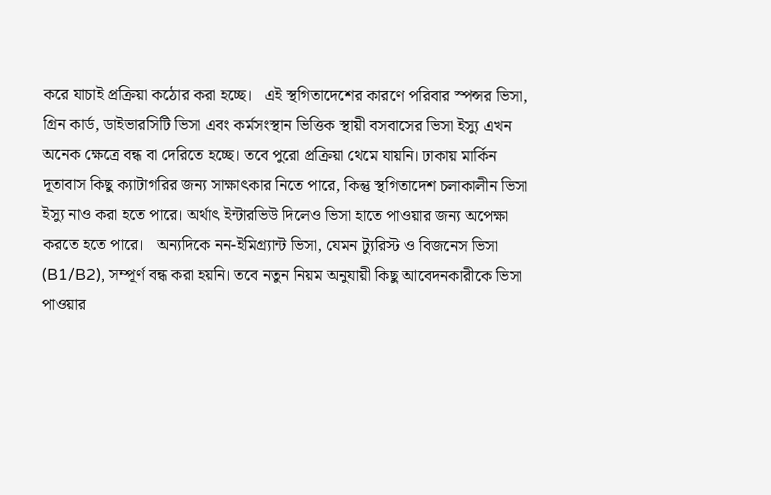করে যাচাই প্রক্রিয়া কঠোর করা হচ্ছে।   এই স্থগিতাদেশের কারণে পরিবার স্পন্সর ভিসা, গ্রিন কার্ড, ডাইভারসিটি ভিসা এবং কর্মসংস্থান ভিত্তিক স্থায়ী বসবাসের ভিসা ইস্যু এখন অনেক ক্ষেত্রে বন্ধ বা দেরিতে হচ্ছে। তবে পুরো প্রক্রিয়া থেমে যায়নি। ঢাকায় মার্কিন দূতাবাস কিছু ক্যাটাগরির জন্য সাক্ষাৎকার নিতে পারে, কিন্তু স্থগিতাদেশ চলাকালীন ভিসা ইস্যু নাও করা হতে পারে। অর্থাৎ ইন্টারভিউ দিলেও ভিসা হাতে পাওয়ার জন্য অপেক্ষা করতে হতে পারে।   অন্যদিকে নন-ইমিগ্র্যান্ট ভিসা, যেমন ট্যুরিস্ট ও বিজনেস ভিসা (B1/B2), সম্পূর্ণ বন্ধ করা হয়নি। তবে নতুন নিয়ম অনুযায়ী কিছু আবেদনকারীকে ভিসা পাওয়ার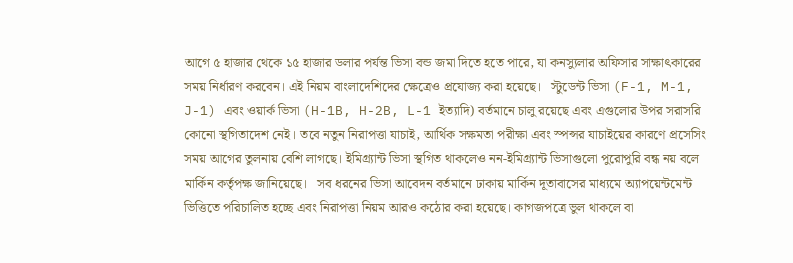আগে ৫ হাজার থেকে ১৫ হাজার ডলার পর্যন্ত ভিসা বন্ড জমা দিতে হতে পারে, যা কনস্যুলার অফিসার সাক্ষাৎকারের সময় নির্ধারণ করবেন। এই নিয়ম বাংলাদেশিদের ক্ষেত্রেও প্রযোজ্য করা হয়েছে।   স্টুডেন্ট ভিসা (F-1, M-1, J-1) এবং ওয়ার্ক ভিসা (H-1B, H-2B, L-1 ইত্যাদি) বর্তমানে চালু রয়েছে এবং এগুলোর উপর সরাসরি কোনো স্থগিতাদেশ নেই। তবে নতুন নিরাপত্তা যাচাই, আর্থিক সক্ষমতা পরীক্ষা এবং স্পন্সর যাচাইয়ের কারণে প্রসেসিং সময় আগের তুলনায় বেশি লাগছে। ইমিগ্র্যান্ট ভিসা স্থগিত থাকলেও নন-ইমিগ্র্যান্ট ভিসাগুলো পুরোপুরি বন্ধ নয় বলে মার্কিন কর্তৃপক্ষ জানিয়েছে।   সব ধরনের ভিসা আবেদন বর্তমানে ঢাকায় মার্কিন দূতাবাসের মাধ্যমে অ্যাপয়েন্টমেন্ট ভিত্তিতে পরিচালিত হচ্ছে এবং নিরাপত্তা নিয়ম আরও কঠোর করা হয়েছে। কাগজপত্রে ভুল থাকলে বা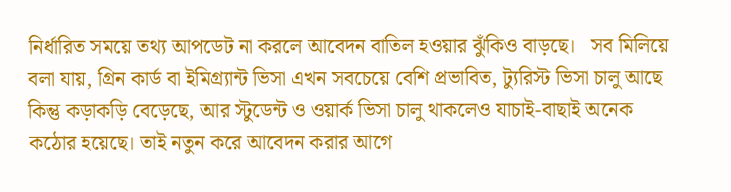নির্ধারিত সময়ে তথ্য আপডেট না করলে আবেদন বাতিল হওয়ার ঝুঁকিও বাড়ছে।   সব মিলিয়ে বলা যায়, গ্রিন কার্ড বা ইমিগ্র্যান্ট ভিসা এখন সবচেয়ে বেশি প্রভাবিত, ট্যুরিস্ট ভিসা চালু আছে কিন্তু কড়াকড়ি বেড়েছে, আর স্টুডেন্ট ও ওয়ার্ক ভিসা চালু থাকলেও যাচাই-বাছাই অনেক কঠোর হয়েছে। তাই নতুন করে আবেদন করার আগে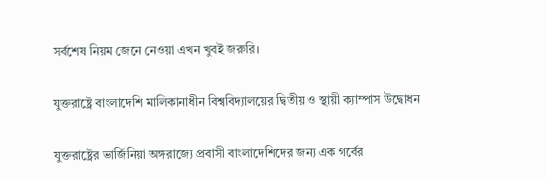সর্বশেষ নিয়ম জেনে নেওয়া এখন খুবই জরুরি।

যুক্তরাষ্ট্রে বাংলাদেশি মালিকানাধীন বিশ্ববিদ্যালয়ের দ্বিতীয় ও স্থায়ী ক্যাম্পাস উদ্বোধন

যুক্তরাষ্ট্রের ভার্জিনিয়া অঙ্গরাজ্যে প্রবাসী বাংলাদেশিদের জন্য এক গর্বের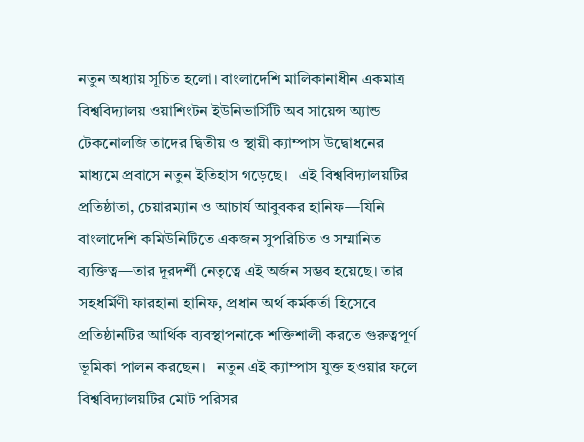নতুন অধ্যায় সূচিত হলো। বাংলাদেশি মালিকানাধীন একমাত্র বিশ্ববিদ্যালয় ওয়াশিংটন ইউনিভার্সিটি অব সায়েন্স অ্যান্ড টেকনোলজি তাদের দ্বিতীয় ও স্থায়ী ক্যাম্পাস উদ্বোধনের মাধ্যমে প্রবাসে নতুন ইতিহাস গড়েছে।   এই বিশ্ববিদ্যালয়টির প্রতিষ্ঠাতা, চেয়ারম্যান ও আচার্য আবুবকর হানিফ—যিনি বাংলাদেশি কমিউনিটিতে একজন সুপরিচিত ও সম্মানিত ব্যক্তিত্ব—তার দূরদর্শী নেতৃত্বে এই অর্জন সম্ভব হয়েছে। তার সহধর্মিণী ফারহানা হানিফ, প্রধান অর্থ কর্মকর্তা হিসেবে প্রতিষ্ঠানটির আর্থিক ব্যবস্থাপনাকে শক্তিশালী করতে গুরুত্বপূর্ণ ভূমিকা পালন করছেন।   নতুন এই ক্যাম্পাস যুক্ত হওয়ার ফলে বিশ্ববিদ্যালয়টির মোট পরিসর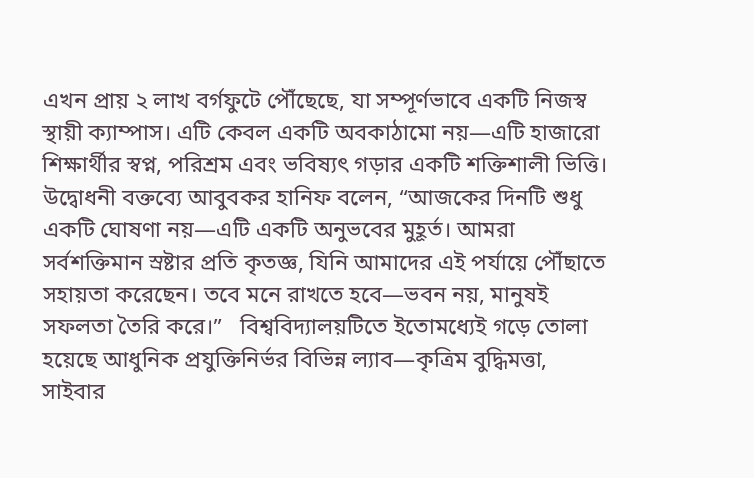এখন প্রায় ২ লাখ বর্গফুটে পৌঁছেছে, যা সম্পূর্ণভাবে একটি নিজস্ব স্থায়ী ক্যাম্পাস। এটি কেবল একটি অবকাঠামো নয়—এটি হাজারো শিক্ষার্থীর স্বপ্ন, পরিশ্রম এবং ভবিষ্যৎ গড়ার একটি শক্তিশালী ভিত্তি।   উদ্বোধনী বক্তব্যে আবুবকর হানিফ বলেন, “আজকের দিনটি শুধু একটি ঘোষণা নয়—এটি একটি অনুভবের মুহূর্ত। আমরা সর্বশক্তিমান স্রষ্টার প্রতি কৃতজ্ঞ, যিনি আমাদের এই পর্যায়ে পৌঁছাতে সহায়তা করেছেন। তবে মনে রাখতে হবে—ভবন নয়, মানুষই সফলতা তৈরি করে।”   বিশ্ববিদ্যালয়টিতে ইতোমধ্যেই গড়ে তোলা হয়েছে আধুনিক প্রযুক্তিনির্ভর বিভিন্ন ল্যাব—কৃত্রিম বুদ্ধিমত্তা, সাইবার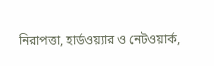নিরাপত্তা, হার্ডওয়্যার ও নেটওয়ার্ক,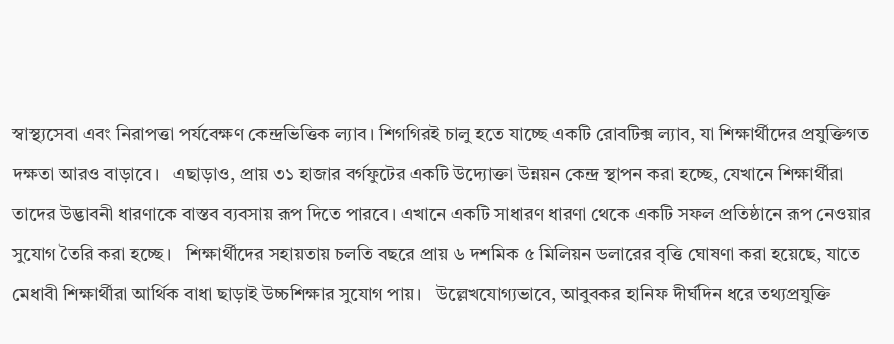স্বাস্থ্যসেবা এবং নিরাপত্তা পর্যবেক্ষণ কেন্দ্রভিত্তিক ল্যাব। শিগগিরই চালু হতে যাচ্ছে একটি রোবটিক্স ল্যাব, যা শিক্ষার্থীদের প্রযুক্তিগত দক্ষতা আরও বাড়াবে।   এছাড়াও, প্রায় ৩১ হাজার বর্গফুটের একটি উদ্যোক্তা উন্নয়ন কেন্দ্র স্থাপন করা হচ্ছে, যেখানে শিক্ষার্থীরা তাদের উদ্ভাবনী ধারণাকে বাস্তব ব্যবসায় রূপ দিতে পারবে। এখানে একটি সাধারণ ধারণা থেকে একটি সফল প্রতিষ্ঠানে রূপ নেওয়ার সুযোগ তৈরি করা হচ্ছে।   শিক্ষার্থীদের সহায়তায় চলতি বছরে প্রায় ৬ দশমিক ৫ মিলিয়ন ডলারের বৃত্তি ঘোষণা করা হয়েছে, যাতে মেধাবী শিক্ষার্থীরা আর্থিক বাধা ছাড়াই উচ্চশিক্ষার সুযোগ পায়।   উল্লেখযোগ্যভাবে, আবুবকর হানিফ দীর্ঘদিন ধরে তথ্যপ্রযুক্তি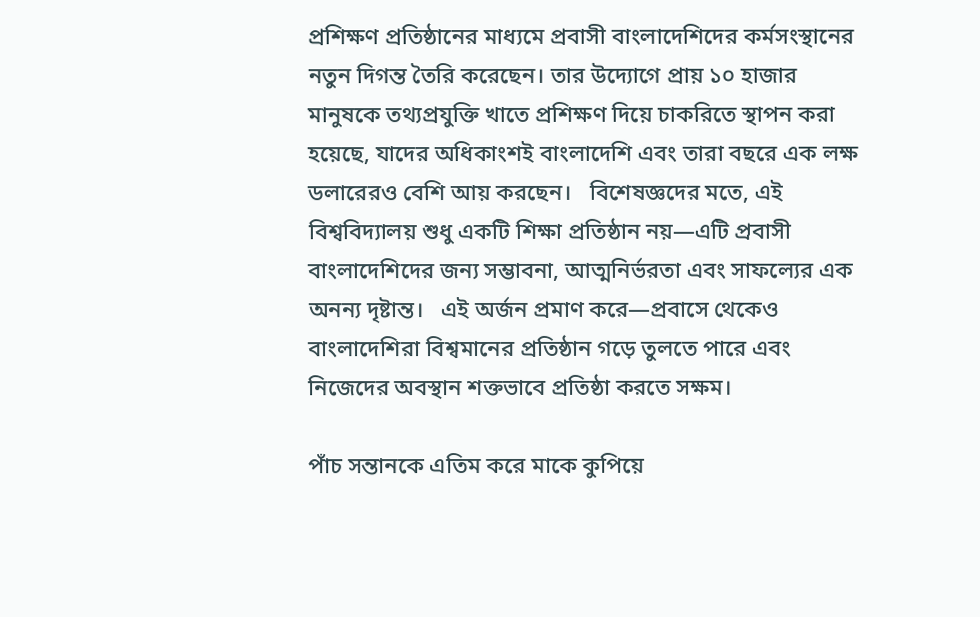প্রশিক্ষণ প্রতিষ্ঠানের মাধ্যমে প্রবাসী বাংলাদেশিদের কর্মসংস্থানের নতুন দিগন্ত তৈরি করেছেন। তার উদ্যোগে প্রায় ১০ হাজার মানুষকে তথ্যপ্রযুক্তি খাতে প্রশিক্ষণ দিয়ে চাকরিতে স্থাপন করা হয়েছে, যাদের অধিকাংশই বাংলাদেশি এবং তারা বছরে এক লক্ষ ডলারেরও বেশি আয় করছেন।   বিশেষজ্ঞদের মতে, এই বিশ্ববিদ্যালয় শুধু একটি শিক্ষা প্রতিষ্ঠান নয়—এটি প্রবাসী বাংলাদেশিদের জন্য সম্ভাবনা, আত্মনির্ভরতা এবং সাফল্যের এক অনন্য দৃষ্টান্ত।   এই অর্জন প্রমাণ করে—প্রবাসে থেকেও বাংলাদেশিরা বিশ্বমানের প্রতিষ্ঠান গড়ে তুলতে পারে এবং নিজেদের অবস্থান শক্তভাবে প্রতিষ্ঠা করতে সক্ষম।

পাঁচ সন্তানকে এতিম করে মাকে কুপিয়ে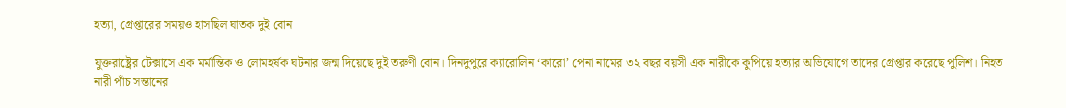হত্যা, গ্রেপ্তারের সময়ও হাসছিল ঘাতক দুই বোন

যুক্তরাষ্ট্রের টেক্সাসে এক মর্মান্তিক ও লোমহর্ষক ঘটনার জন্ম দিয়েছে দুই তরুণী বোন। দিনদুপুরে ক্যারোলিন ‘কারো’ পেনা নামের ৩২ বছর বয়সী এক নারীকে কুপিয়ে হত্যার অভিযোগে তাদের গ্রেপ্তার করেছে পুলিশ। নিহত নারী পাঁচ সন্তানের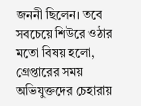জননী ছিলেন। তবে সবচেয়ে শিউরে ওঠার মতো বিষয় হলো, গ্রেপ্তারের সময় অভিযুক্তদের চেহারায়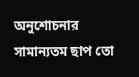অনুশোচনার সামান্যতম ছাপ তো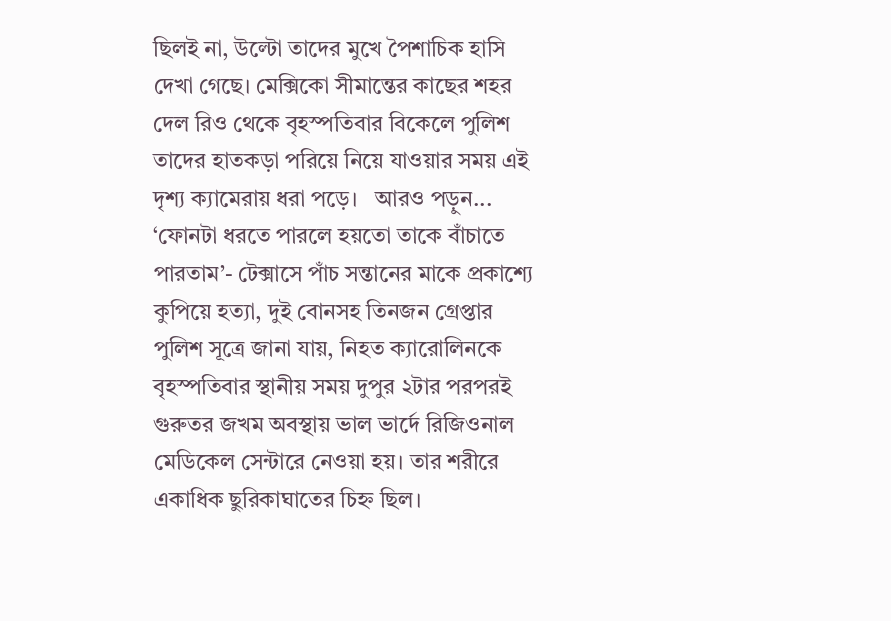ছিলই না, উল্টো তাদের মুখে পৈশাচিক হাসি দেখা গেছে। মেক্সিকো সীমান্তের কাছের শহর দেল রিও থেকে বৃহস্পতিবার বিকেলে পুলিশ তাদের হাতকড়া পরিয়ে নিয়ে যাওয়ার সময় এই দৃশ্য ক্যামেরায় ধরা পড়ে।   আরও পড়ুন... ‘ফোনটা ধরতে পারলে হয়তো তাকে বাঁচাতে পারতাম’- টেক্সাসে পাঁচ সন্তানের মাকে প্রকাশ্যে কুপিয়ে হত্যা, দুই বোনসহ তিনজন গ্রেপ্তার   পুলিশ সূত্রে জানা যায়, নিহত ক্যারোলিনকে বৃহস্পতিবার স্থানীয় সময় দুপুর ২টার পরপরই গুরুতর জখম অবস্থায় ভাল ভার্দে রিজিওনাল মেডিকেল সেন্টারে নেওয়া হয়। তার শরীরে একাধিক ছুরিকাঘাতের চিহ্ন ছিল।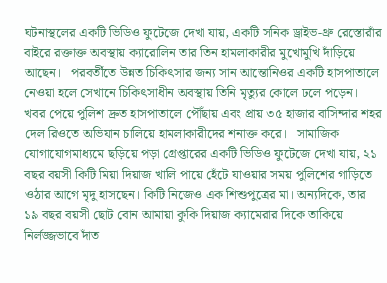ঘটনাস্থলের একটি ভিডিও ফুটেজে দেখা যায়, একটি সনিক ড্রাইভ-থ্রু রেস্তোরাঁর বাইরে রক্তাক্ত অবস্থায় ক্যারোলিন তার তিন হামলাকারীর মুখোমুখি দাঁড়িয়ে আছেন।   পরবর্তীতে উন্নত চিকিৎসার জন্য সান আন্তোনিওর একটি হাসপাতালে নেওয়া হলে সেখানে চিকিৎসাধীন অবস্থায় তিনি মৃত্যুর কোলে ঢলে পড়েন। খবর পেয়ে পুলিশ দ্রুত হাসপাতালে পৌঁছায় এবং প্রায় ৩৫ হাজার বাসিন্দার শহর দেল রিওতে অভিযান চালিয়ে হামলাকারীদের শনাক্ত করে।   সামাজিক যোগাযোগমাধ্যমে ছড়িয়ে পড়া গ্রেপ্তারের একটি ভিডিও ফুটেজে দেখা যায়, ২১ বছর বয়সী কিটি মিয়া দিয়াজ খালি পায়ে হেঁটে যাওয়ার সময় পুলিশের গাড়িতে ওঠার আগে মৃদু হাসছেন। কিটি নিজেও এক শিশুপুত্রের মা। অন্যদিকে, তার ১৯ বছর বয়সী ছোট বোন আমায়া কুকি দিয়াজ ক্যামেরার দিকে তাকিয়ে নির্লজ্জভাবে দাঁত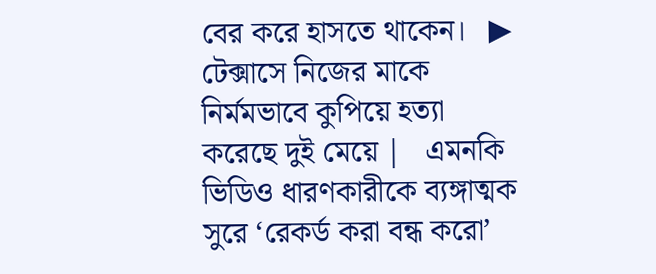বের করে হাসতে থাকেন।   ▶ টেক্সাসে নিজের মাকে নির্মমভাবে কুপিয়ে হত্যা করেছে দুই মেয়ে |   এমনকি ভিডিও ধারণকারীকে ব্যঙ্গাত্মক সুরে ‘রেকর্ড করা বন্ধ করো’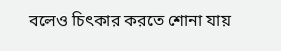বলেও চিৎকার করতে শোনা যায়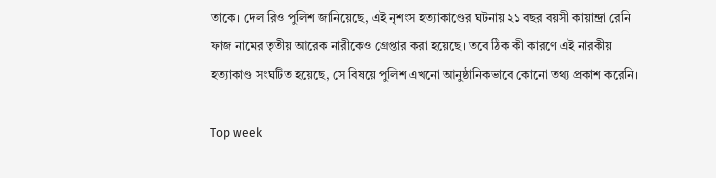তাকে। দেল রিও পুলিশ জানিয়েছে, এই নৃশংস হত্যাকাণ্ডের ঘটনায় ২১ বছর বয়সী কায়ান্দ্রা রেনি ফাজ নামের তৃতীয় আরেক নারীকেও গ্রেপ্তার করা হয়েছে। তবে ঠিক কী কারণে এই নারকীয় হত্যাকাণ্ড সংঘটিত হয়েছে, সে বিষয়ে পুলিশ এখনো আনুষ্ঠানিকভাবে কোনো তথ্য প্রকাশ করেনি।

Top week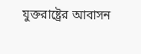যুক্তরাষ্ট্রের আবাসন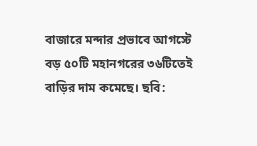বাজারে মন্দার প্রভাবে আগস্টে বড় ৫০টি মহানগরের ৩৬টিতেই বাড়ির দাম কমেছে। ছবি: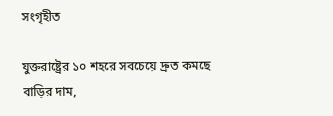সংগৃহীত

যুক্তরাষ্ট্রের ১০ শহরে সবচেয়ে দ্রুত কমছে বাড়ির দাম,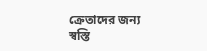ক্রেতাদের জন্য স্বস্তি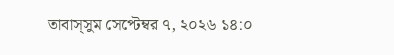তাবাস্সুম সেপ্টেম্বর ৭, ২০২৬ ১৪:০